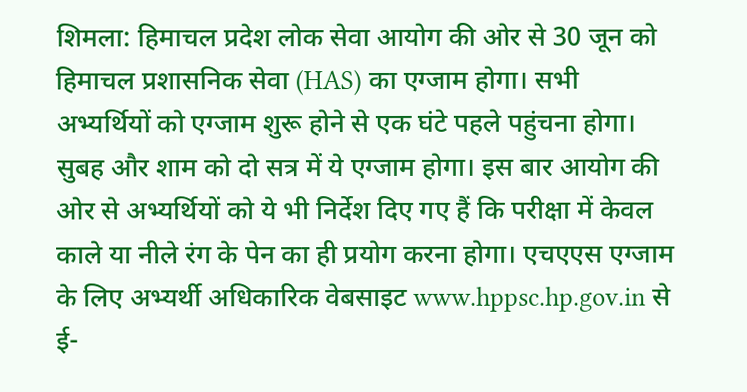शिमला: हिमाचल प्रदेश लोक सेवा आयोग की ओर से 30 जून को हिमाचल प्रशासनिक सेवा (HAS) का एग्जाम होगा। सभी अभ्यर्थियों को एग्जाम शुरू होने से एक घंटे पहले पहुंचना होगा। सुबह और शाम को दो सत्र में ये एग्जाम होगा। इस बार आयोग की ओर से अभ्यर्थियों को ये भी निर्देश दिए गए हैं कि परीक्षा में केवल काले या नीले रंग के पेन का ही प्रयोग करना होगा। एचएएस एग्जाम के लिए अभ्यर्थी अधिकारिक वेबसाइट www.hppsc.hp.gov.in से ई-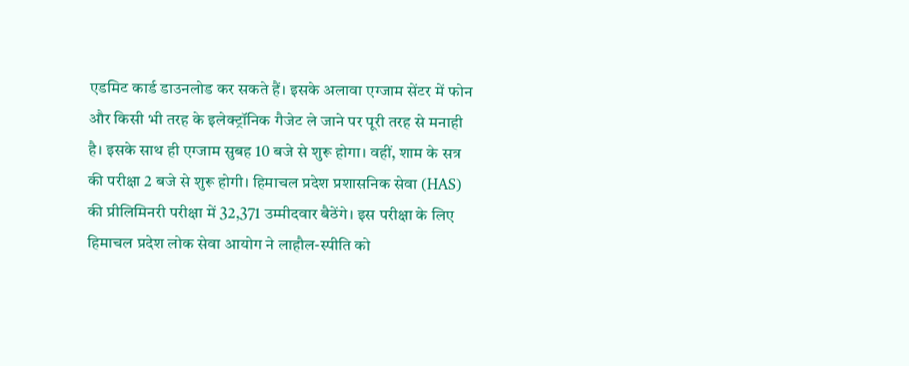एडमिट कार्ड डाउनलोड कर सकते हैं। इसके अलावा एग्जाम सेंटर में फोन और किसी भी तरह के इलेक्ट्रॉनिक गैजेट ले जाने पर पूरी तरह से मनाही है। इसके साथ ही एग्जाम सुबह 10 बजे से शुरू होगा। वहीं, शाम के सत्र की परीक्षा 2 बजे से शुरू होगी। हिमाचल प्रदेश प्रशासनिक सेवा (HAS) की प्रीलिमिनरी परीक्षा में 32,371 उम्मीदवार बैठेंगे। इस परीक्षा के लिए हिमाचल प्रदेश लोक सेवा आयोग ने लाहौल-स्पीति को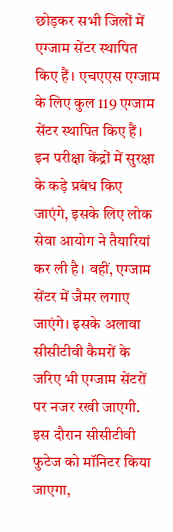छोड़कर सभी जिलों में एग्जाम सेंटर स्थापित किए हैं। एचएएस एग्जाम के लिए कुल 119 एग्जाम सेंटर स्थापित किए हैं। इन परीक्षा केंद्रों में सुरक्षा के कड़े प्रबंध किए जाएंगे, इसके लिए लोक सेवा आयोग ने तैयारियां कर ली है। वहीं, एग्जाम सेंटर में जैमर लगाए जाएंगे। इसके अलावा सीसीटीवी कैमरों के जरिए भी एग्जाम सेंटरों पर नजर रखी जाएगी. इस दौरान सीसीटीवी फुटेज को मॉनिटर किया जाएगा,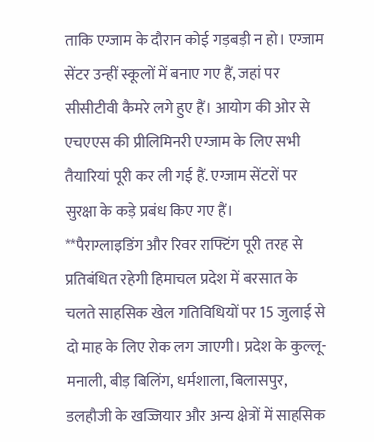ताकि एग्जाम के दौरान कोई गड़बड़ी न हो। एग्जाम सेंटर उन्हीं स्कूलों में बनाए गए हैं, जहां पर सीसीटीवी कैमरे लगे हुए हैं। आयोग की ओर से एचएएस की प्रीलिमिनरी एग्जाम के लिए सभी तैयारियां पूरी कर ली गई हैं. एग्जाम सेंटरों पर सुरक्षा के कड़े प्रबंध किए गए हैं।
**पैराग्लाइडिंग और रिवर राफ्टिंग पूरी तरह से प्रतिबंधित रहेगी हिमाचल प्रदेश में बरसात के चलते साहसिक खेल गतिविधियों पर 15 जुलाई से दो माह के लिए रोक लग जाएगी। प्रदेश के कुल्लू-मनाली, बीड़ बिलिंग, धर्मशाला, बिलासपुर, डलहौजी के खज्जियार और अन्य क्षेत्रों में साहसिक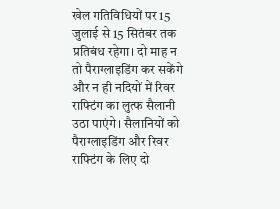खेल गतिविधियों पर 15 जुलाई से 15 सितंबर तक प्रतिबंध रहेगा। दो माह न तो पैराग्लाइडिंग कर सकेंगे और न ही नदियों में रिवर राफ्टिंग का लुत्फ सैलानी उठा पाएंगे। सैलानियों को पैराग्लाइडिंग और रिवर राफ्टिंग के लिए दो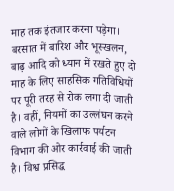माह तक इंतजार करना पड़ेगा। बरसात में बारिश और भूस्खलन, बाढ़ आदि को ध्यान में रखते हुए दो माह के लिए साहसिक गतिविधियों पर पूरी तरह से रोक लगा दी जाती है। वहीं, नियमों का उल्लंघन करने वाले लोगों के खिलाफ पर्यटन विभाग की ओर कार्रवाई की जाती है। विश्व प्रसिद्ध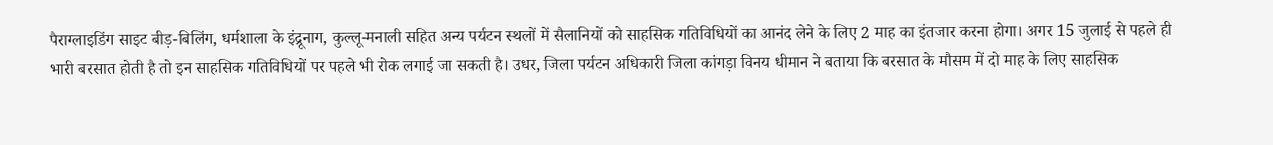पैराग्लाइडिंग साइट बीड़-बिलिंग, धर्मशाला के इंद्रूनाग, कुल्लू-मनाली सहित अन्य पर्यटन स्थलों में सैलानियों को साहसिक गतिविधियों का आनंद लेने के लिए 2 माह का इंतजार करना होगा। अगर 15 जुलाई से पहले ही भारी बरसात होती है तो इन साहसिक गतिविधियों पर पहले भी रोक लगाई जा सकती है। उधर, जिला पर्यटन अधिकारी जिला कांगड़ा विनय धीमान ने बताया कि बरसात के मौसम में दो माह के लिए साहसिक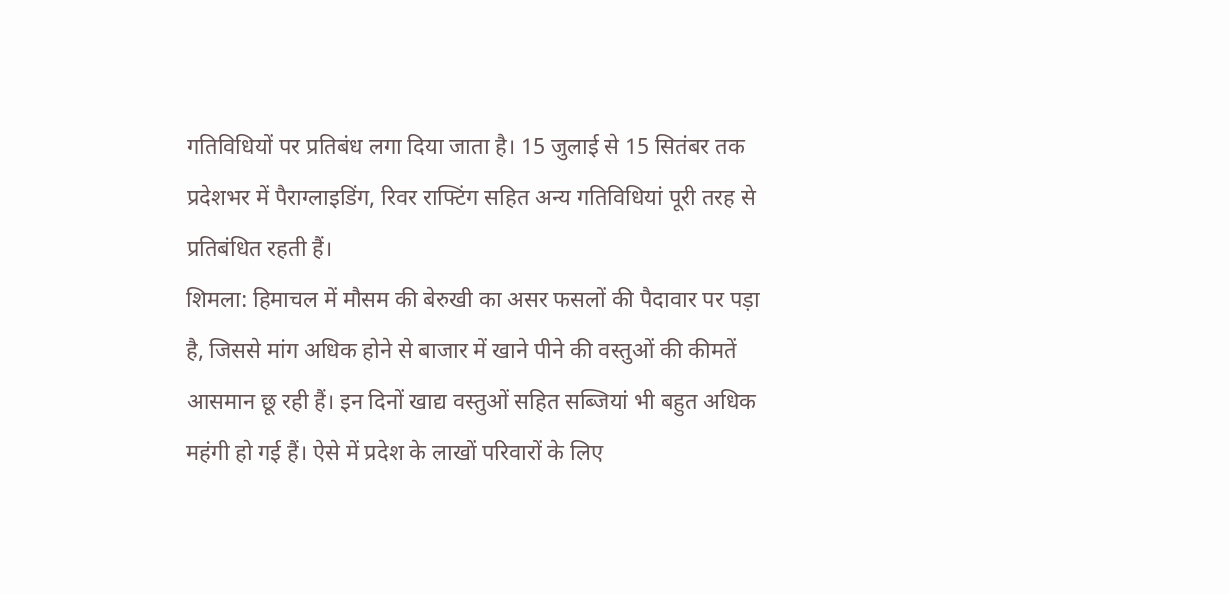गतिविधियों पर प्रतिबंध लगा दिया जाता है। 15 जुलाई से 15 सितंबर तक प्रदेशभर में पैराग्लाइडिंग, रिवर राफ्टिंग सहित अन्य गतिविधियां पूरी तरह से प्रतिबंधित रहती हैं।
शिमला: हिमाचल में मौसम की बेरुखी का असर फसलों की पैदावार पर पड़ा है, जिससे मांग अधिक होने से बाजार में खाने पीने की वस्तुओं की कीमतें आसमान छू रही हैं। इन दिनों खाद्य वस्तुओं सहित सब्जियां भी बहुत अधिक महंगी हो गई हैं। ऐसे में प्रदेश के लाखों परिवारों के लिए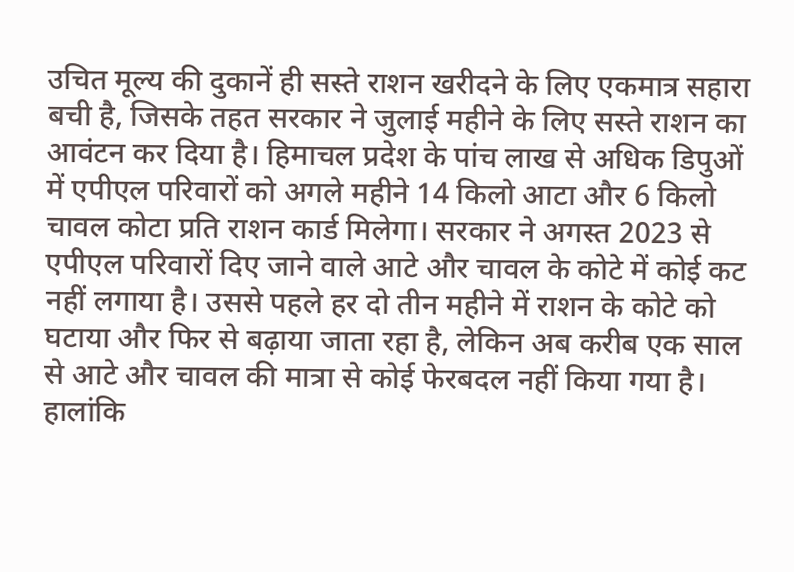उचित मूल्य की दुकानें ही सस्ते राशन खरीदने के लिए एकमात्र सहारा बची है, जिसके तहत सरकार ने जुलाई महीने के लिए सस्ते राशन का आवंटन कर दिया है। हिमाचल प्रदेश के पांच लाख से अधिक डिपुओं में एपीएल परिवारों को अगले महीने 14 किलो आटा और 6 किलो चावल कोटा प्रति राशन कार्ड मिलेगा। सरकार ने अगस्त 2023 से एपीएल परिवारों दिए जाने वाले आटे और चावल के कोटे में कोई कट नहीं लगाया है। उससे पहले हर दो तीन महीने में राशन के कोटे को घटाया और फिर से बढ़ाया जाता रहा है, लेकिन अब करीब एक साल से आटे और चावल की मात्रा से कोई फेरबदल नहीं किया गया है। हालांकि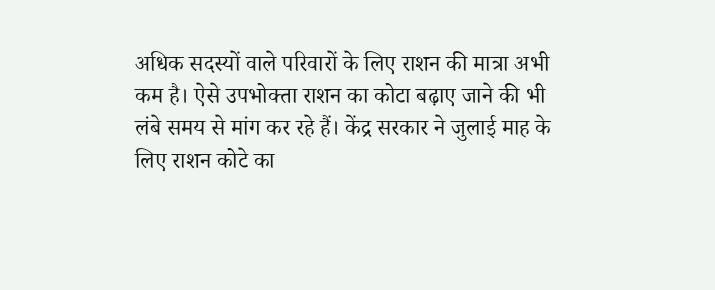अधिक सदस्यों वाले परिवारों के लिए राशन की मात्रा अभी कम है। ऐसे उपभोक्ता राशन का कोटा बढ़ाए जाने की भी लंबे समय से मांग कर रहे हैं। केंद्र सरकार ने जुलाई माह के लिए राशन कोटे का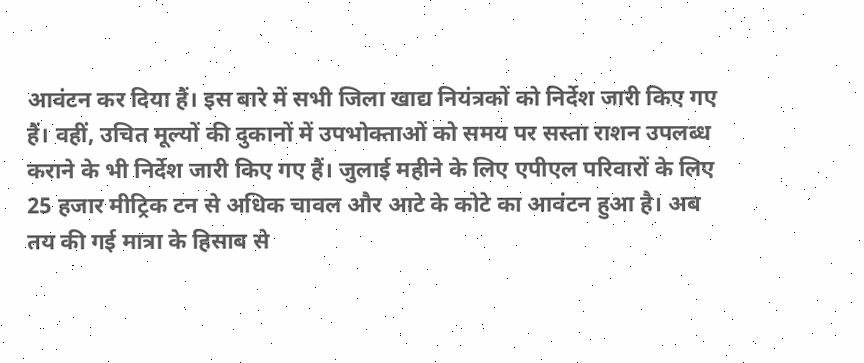आवंटन कर दिया हैं। इस बारे में सभी जिला खाद्य नियंत्रकों को निर्देश जारी किए गए हैं। वहीं, उचित मूल्यों की दुकानों में उपभोक्ताओं को समय पर सस्ता राशन उपलब्ध कराने के भी निर्देश जारी किए गए हैं। जुलाई महीने के लिए एपीएल परिवारों के लिए 25 हजार मीट्रिक टन से अधिक चावल और आटे के कोटे का आवंटन हुआ है। अब तय की गई मात्रा के हिसाब से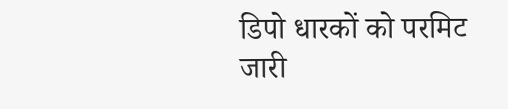डिपो धारकों को परमिट जारी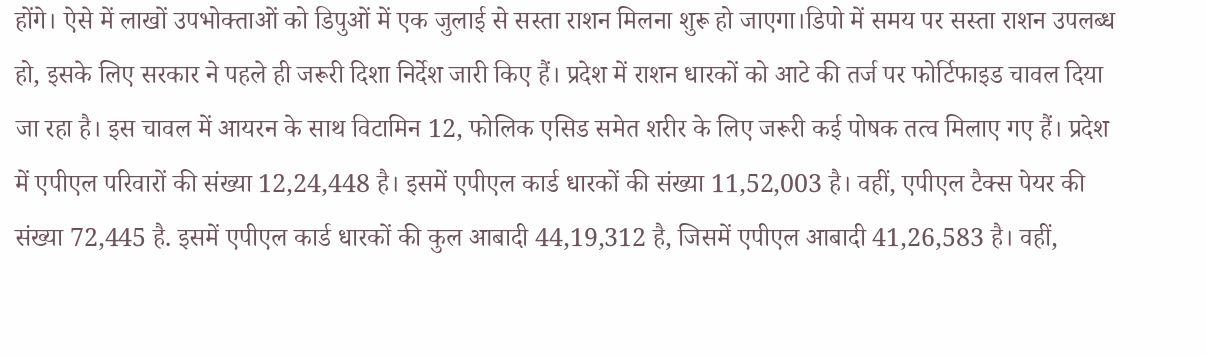होंगे। ऐसे में लाखों उपभोक्ताओं को डिपुओं में एक जुलाई से सस्ता राशन मिलना शुरू हो जाएगा।डिपो में समय पर सस्ता राशन उपलब्ध हो, इसके लिए सरकार ने पहले ही जरूरी दिशा निर्देश जारी किए हैं। प्रदेश में राशन धारकों को आटे की तर्ज पर फोर्टिफाइड चावल दिया जा रहा है। इस चावल में आयरन के साथ विटामिन 12, फोलिक एसिड समेत शरीर के लिए जरूरी कई पोषक तत्व मिलाए गए हैं। प्रदेश में एपीएल परिवारों की संख्या 12,24,448 है। इसमें एपीएल कार्ड धारकों की संख्या 11,52,003 है। वहीं, एपीएल टैक्स पेयर की संख्या 72,445 है. इसमें एपीएल कार्ड धारकों की कुल आबादी 44,19,312 है, जिसमें एपीएल आबादी 41,26,583 है। वहीं,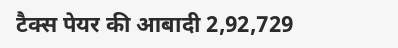टैक्स पेयर की आबादी 2,92,729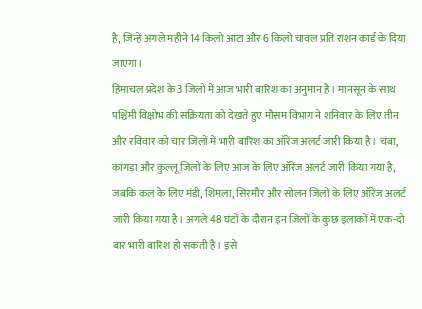है, जिन्हें अगले महीने 14 किलो आटा और 6 किलो चावल प्रति राशन कार्ड के दिया जाएगा।
हिमाचल प्रदेश के 3 जिलों में आज भारी बारिश का अनुमान है। मानसून के साथ पश्चिमी विक्षोभ की सक्रियता को देखते हुए मौसम विभाग ने शनिवार के लिए तीन और रविवार को चार जिलों में भारी बारिश का ऑरेंज अलर्ट जारी किया है। चंबा, कांगड़ा और कुल्लू जिलों के लिए आज के लिए ऑरेंज अलर्ट जारी किया गया है, जबकि कल के लिए मंडी, शिमला, सिरमौर और सोलन जिलों के लिए ऑरेंज अलर्ट जारी किया गया है। अगले 48 घंटों के दौरान इन जिलों के कुछ इलाकों में एक-दो बार भारी बारिश हो सकती है। इसे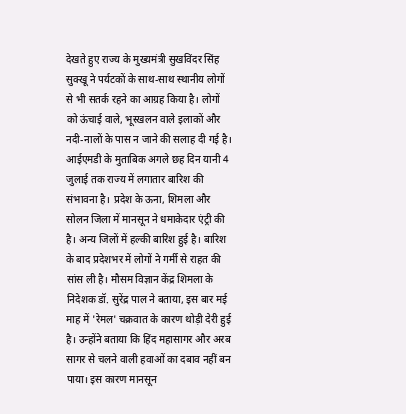देखते हुए राज्य के मुख्यमंत्री सुखविंदर सिंह सुक्खू ने पर्यटकों के साथ-साथ स्थानीय लोगों से भी सतर्क रहने का आग्रह किया है। लोगों को ऊंचाई वाले, भूस्खलन वाले इलाकों और नदी-नालों के पास न जाने की सलाह दी गई है। आईएमडी के मुताबिक अगले छह दिन यानी 4 जुलाई तक राज्य में लगातार बारिश की संभावना है। प्रदेश के ऊना, शिमला और सोलन जिला में मानसून ने धमाकेदार एंट्री की है। अन्य जिलों में हल्की बारिश हुई है। बारिश के बाद प्रदेशभर में लोगों ने गर्मी से राहत की सांस ली है। मौसम विज्ञान केंद्र शिमला के निदेशक डॉ. सुरेंद्र पाल ने बताया, इस बार मई माह में 'रेमल' चक्रवात के कारण थोड़ी देरी हुई है। उन्होंने बताया कि हिंद महासागर और अरब सागर से चलने वाली हवाओं का दबाव नहीं बन पाया। इस कारण मानसून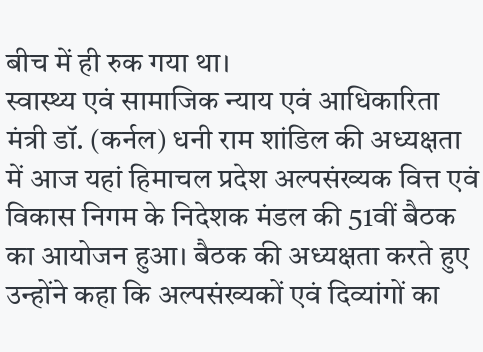बीच में ही रुक गया था।
स्वास्थ्य एवं सामाजिक न्याय एवं आधिकारिता मंत्री डॉ. (कर्नल) धनी राम शांडिल की अध्यक्षता में आज यहां हिमाचल प्रदेश अल्पसंख्यक वित्त एवं विकास निगम के निदेशक मंडल की 51वीं बैठक का आयोजन हुआ। बैठक की अध्यक्षता करते हुए उन्होंने कहा कि अल्पसंख्यकों एवं दिव्यांगों का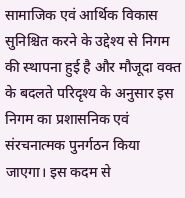सामाजिक एवं आर्थिक विकास सुनिश्चित करने के उद्देश्य से निगम की स्थापना हुई है और मौजूदा वक्त के बदलते परिदृश्य के अनुसार इस निगम का प्रशासनिक एवं संरचनात्मक पुनर्गठन किया जाएगा। इस कदम से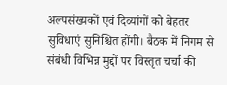अल्पसंख्यकों एवं दिव्यांगों को बेहतर सुविधाएं सुनिश्चित होंगी। बैठक में निगम से संबंधी विभिन्न मुद्दों पर विस्तृत चर्चा की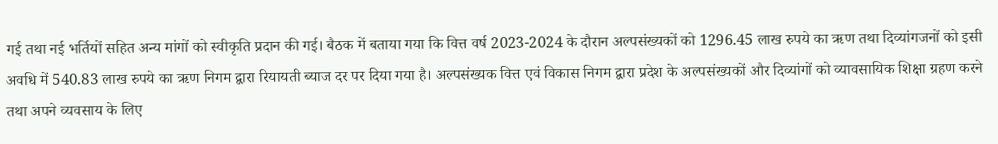गई तथा नई भर्तियों सहित अन्य मांगों को स्वीकृति प्रदान की गई। बैठक में बताया गया कि वित्त वर्ष 2023-2024 के दौरान अल्पसंख्यकों को 1296.45 लाख रुपये का ऋण तथा दिव्यांगजनों को इसी अवधि में 540.83 लाख रुपये का ऋण निगम द्वारा रियायती ब्याज दर पर दिया गया है। अल्पसंख्यक वित्त एवं विकास निगम द्वारा प्रदेश के अल्पसंख्यकों और दिव्यांगों को व्यावसायिक शिक्षा ग्रहण करने तथा अपने व्यवसाय के लिए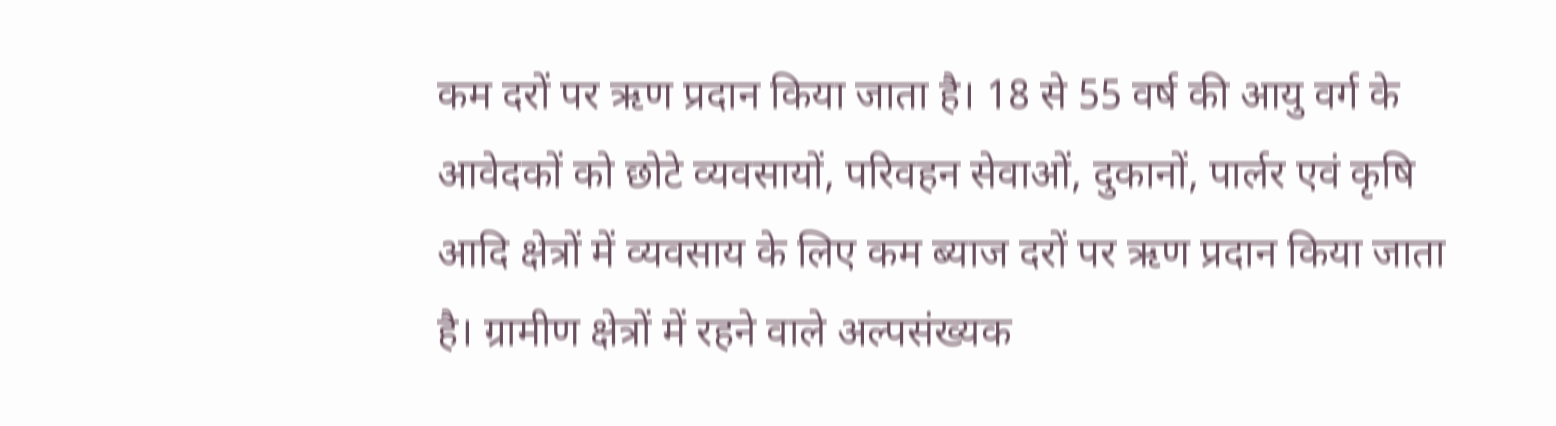कम दरों पर ऋण प्रदान किया जाता है। 18 से 55 वर्ष की आयु वर्ग के आवेदकों को छोटे व्यवसायों, परिवहन सेवाओं, दुकानों, पार्लर एवं कृषि आदि क्षेत्रों में व्यवसाय के लिए कम ब्याज दरों पर ऋण प्रदान किया जाता है। ग्रामीण क्षेत्रों में रहने वाले अल्पसंख्यक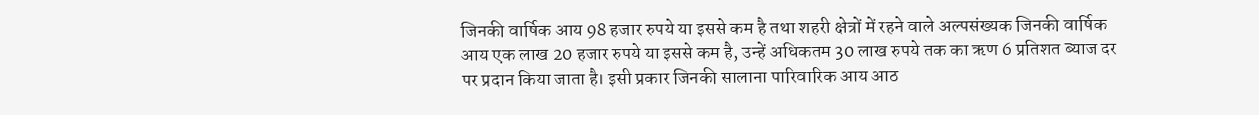जिनकी वार्षिक आय 98 हजार रुपये या इससे कम है तथा शहरी क्षेत्रों में रहने वाले अल्पसंख्यक जिनकी वार्षिक आय एक लाख 20 हजार रुपये या इससे कम है, उन्हें अधिकतम 30 लाख रुपये तक का ऋण 6 प्रतिशत ब्याज दर पर प्रदान किया जाता है। इसी प्रकार जिनकी सालाना पारिवारिक आय आठ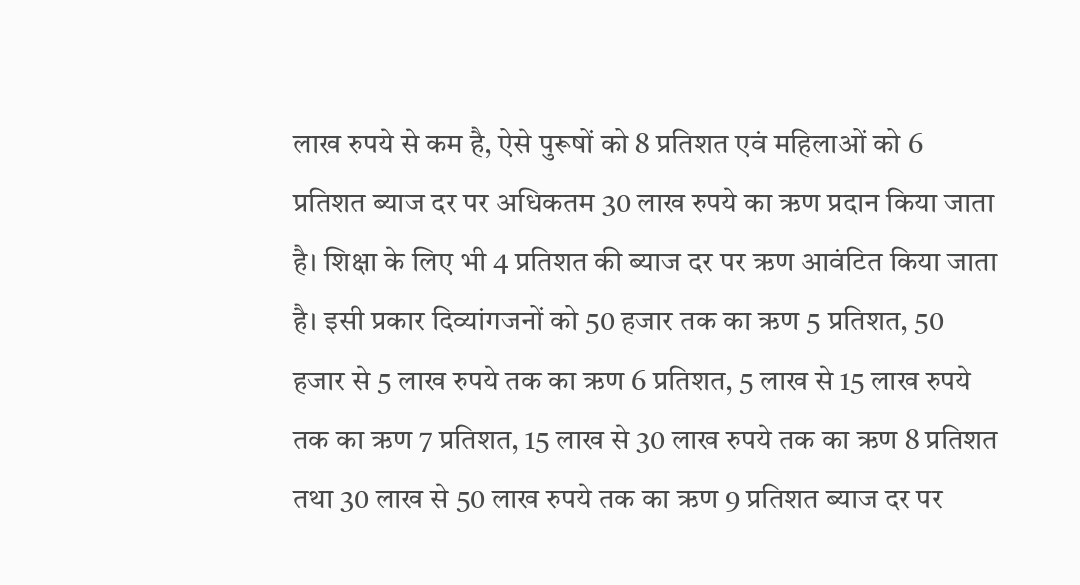लाख रुपये से कम है, ऐसे पुरूषों को 8 प्रतिशत एवं महिलाओं को 6 प्रतिशत ब्याज दर पर अधिकतम 30 लाख रुपये का ऋण प्रदान किया जाता है। शिक्षा के लिए भी 4 प्रतिशत की ब्याज दर पर ऋण आवंटित किया जाता है। इसी प्रकार दिव्यांगजनों को 50 हजार तक का ऋण 5 प्रतिशत, 50 हजार से 5 लाख रुपये तक का ऋण 6 प्रतिशत, 5 लाख से 15 लाख रुपये तक का ऋण 7 प्रतिशत, 15 लाख से 30 लाख रुपये तक का ऋण 8 प्रतिशत तथा 30 लाख से 50 लाख रुपये तक का ऋण 9 प्रतिशत ब्याज दर पर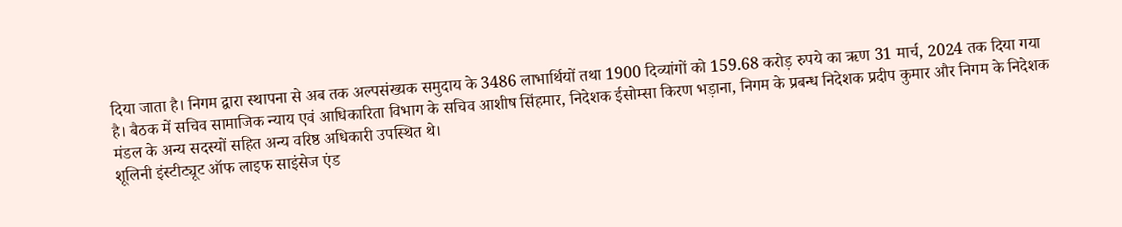दिया जाता है। निगम द्वारा स्थापना से अब तक अल्पसंख्यक समुदाय के 3486 लाभार्थियों तथा 1900 दिव्यांगों को 159.68 करोड़ रुपये का ऋण 31 मार्च, 2024 तक दिया गया है। बैठक में सचिव सामाजिक न्याय एवं आधिकारिता विभाग के सचिव आशीष सिंहमार, निदेशक ईसोम्सा किरण भड़ाना, निगम के प्रबन्ध निदेशक प्रदीप कुमार और निगम के निदेशक मंडल के अन्य सदस्यों सहित अन्य वरिष्ठ अधिकारी उपस्थित थे।
शूलिनी इंस्टीट्यूट ऑफ लाइफ साइंसेज एंड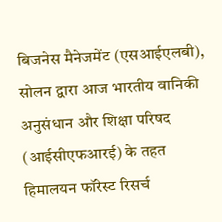बिजनेस मैनेजमेंट (एसआईएलबी), सोलन द्वारा आज भारतीय वानिकी अनुसंधान और शिक्षा परिषद (आईसीएफआरई) के तहत हिमालयन फॉरेस्ट रिसर्च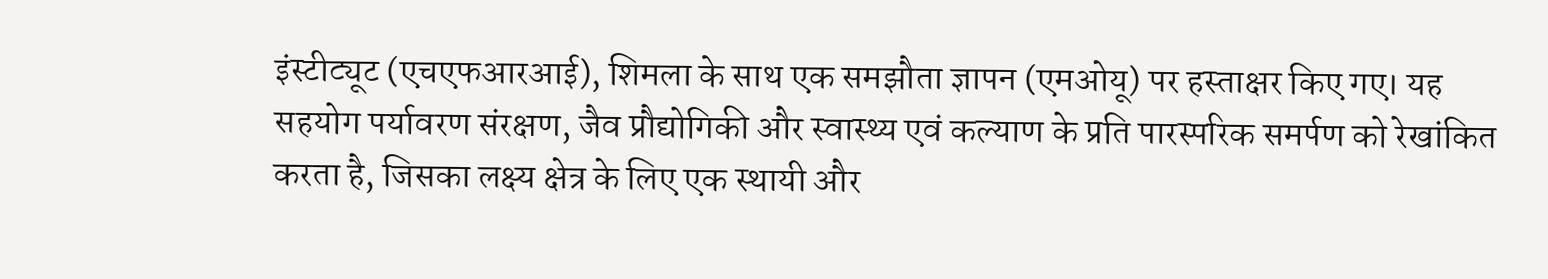इंस्टीट्यूट (एचएफआरआई), शिमला के साथ एक समझौता ज्ञापन (एमओयू) पर हस्ताक्षर किए गए। यह सहयोग पर्यावरण संरक्षण, जैव प्रौद्योगिकी और स्वास्थ्य एवं कल्याण के प्रति पारस्परिक समर्पण को रेखांकित करता है, जिसका लक्ष्य क्षेत्र के लिए एक स्थायी और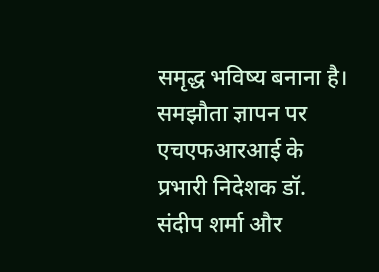समृद्ध भविष्य बनाना है। समझौता ज्ञापन पर एचएफआरआई के प्रभारी निदेशक डॉ. संदीप शर्मा और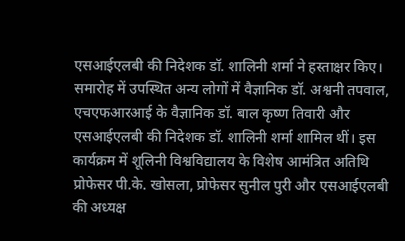एसआईएलबी की निदेशक डॉ. शालिनी शर्मा ने हस्ताक्षर किए। समारोह में उपस्थित अन्य लोगों में वैज्ञानिक डॉ. अश्वनी तपवाल, एचएफआरआई के वैज्ञानिक डॉ. बाल कृष्ण तिवारी और एसआईएलबी की निदेशक डॉ. शालिनी शर्मा शामिल थीं। इस कार्यक्रम में शूलिनी विश्वविद्यालय के विशेष आमंत्रित अतिथि प्रोफेसर पी.के. खोसला, प्रोफेसर सुनील पुरी और एसआईएलबी की अध्यक्ष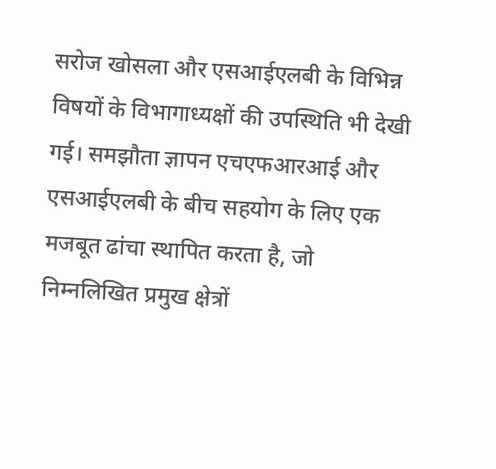सरोज खोसला और एसआईएलबी के विभिन्न विषयों के विभागाध्यक्षों की उपस्थिति भी देखी गई। समझौता ज्ञापन एचएफआरआई और एसआईएलबी के बीच सहयोग के लिए एक मजबूत ढांचा स्थापित करता है, जो निम्नलिखित प्रमुख क्षेत्रों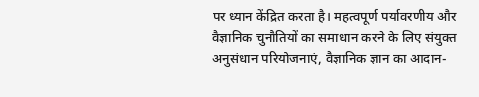पर ध्यान केंद्रित करता है। महत्वपूर्ण पर्यावरणीय और वैज्ञानिक चुनौतियों का समाधान करने के लिए संयुक्त अनुसंधान परियोजनाएं, वैज्ञानिक ज्ञान का आदान-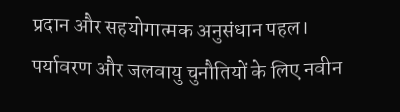प्रदान और सहयोगात्मक अनुसंधान पहल। पर्यावरण और जलवायु चुनौतियों के लिए नवीन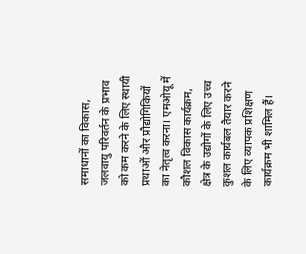समाधानों का विकास, जलवायु परिवर्तन के प्रभाव को कम करने के लिए स्थायी प्रथाओं और प्रौद्योगिकियों का नेतृत्व करना। एमओयू में कौशल विकास कार्यक्रम, क्षेत्र के उद्योगों के लिए उच्च कुशल कार्यबल तैयार करने के लिए व्यापक प्रशिक्षण कार्यक्रम भी शामिल हैं।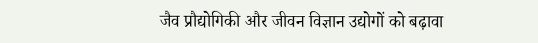जैव प्रौद्योगिकी और जीवन विज्ञान उद्योगों को बढ़ावा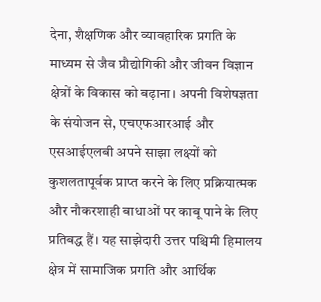देना, शैक्षणिक और व्यावहारिक प्रगति के माध्यम से जैव प्रौद्योगिकी और जीवन विज्ञान क्षेत्रों के विकास को बढ़ाना। अपनी विशेषज्ञता के संयोजन से, एचएफआरआई और एसआईएलबी अपने साझा लक्ष्यों को कुशलतापूर्वक प्राप्त करने के लिए प्रक्रियात्मक और नौकरशाही बाधाओं पर काबू पाने के लिए प्रतिबद्ध हैं। यह साझेदारी उत्तर पश्चिमी हिमालय क्षेत्र में सामाजिक प्रगति और आर्थिक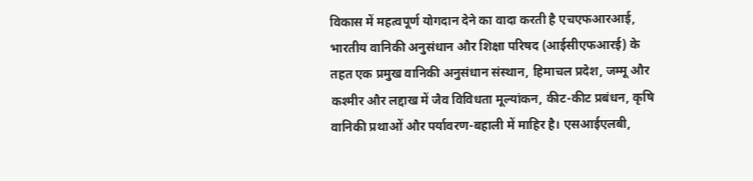विकास में महत्वपूर्ण योगदान देने का वादा करती है एचएफआरआई, भारतीय वानिकी अनुसंधान और शिक्षा परिषद (आईसीएफआरई) के तहत एक प्रमुख वानिकी अनुसंधान संस्थान, हिमाचल प्रदेश, जम्मू और कश्मीर और लद्दाख में जैव विविधता मूल्यांकन, कीट-कीट प्रबंधन, कृषि वानिकी प्रथाओं और पर्यावरण-बहाली में माहिर है। एसआईएलबी,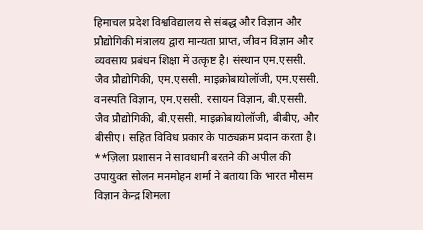हिमाचल प्रदेश विश्वविद्यालय से संबद्ध और विज्ञान और प्रौद्योगिकी मंत्रालय द्वारा मान्यता प्राप्त, जीवन विज्ञान और व्यवसाय प्रबंधन शिक्षा में उत्कृष्ट है। संस्थान एम.एससी. जैव प्रौद्योगिकी, एम.एससी. माइक्रोबायोलॉजी, एम.एससी. वनस्पति विज्ञान, एम.एससी. रसायन विज्ञान, बी.एससी. जैव प्रौद्योगिकी, बी.एससी. माइक्रोबायोलॉजी, बीबीए, और बीसीए। सहित विविध प्रकार के पाठ्यक्रम प्रदान करता है।
**ज़िला प्रशासन ने सावधानी बरतने की अपील की उपायुक्त सोलन मनमोहन शर्मा ने बताया कि भारत मौसम विज्ञान केन्द्र शिमला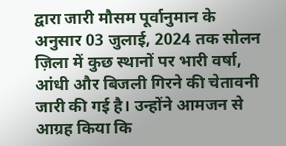द्वारा जारी मौसम पूर्वानुमान के अनुसार 03 जुलाई, 2024 तक सोलन ज़िला में कुछ स्थानों पर भारी वर्षा, आंधी और बिजली गिरने की चेतावनी जारी की गई है। उन्होंने आमजन से आग्रह किया कि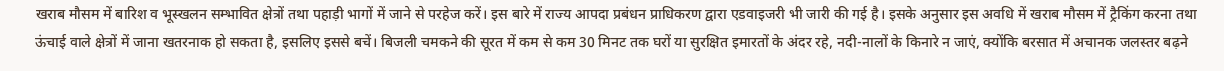खराब मौसम में बारिश व भूस्खलन सम्भावित क्षेत्रों तथा पहाड़ी भागों में जाने से परहेज करें। इस बारे में राज्य आपदा प्रबंधन प्राधिकरण द्वारा एडवाइजरी भी जारी की गई है। इसके अनुसार इस अवधि में खराब मौसम में ट्रैकिंग करना तथा ऊंचाई वाले क्षेत्रों में जाना खतरनाक हो सकता है, इसलिए इससे बचें। बिजली चमकने की सूरत में कम से कम 30 मिनट तक घरों या सुरक्षित इमारतों के अंदर रहे, नदी-नालों के किनारे न जाएं, क्योंकि बरसात में अचानक जलस्तर बढ़ने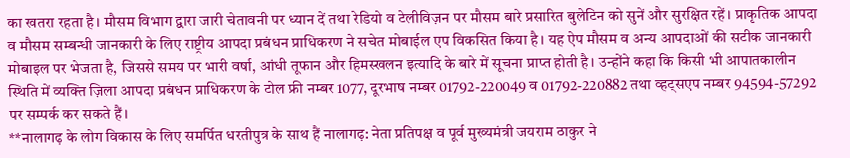का खतरा रहता है। मौसम विभाग द्वारा जारी चेतावनी पर ध्यान दें तथा रेडियो व टेलीविज़न पर मौसम बारे प्रसारित बुलेटिन को सुनें और सुरक्षित रहें। प्राकृतिक आपदा व मौसम सम्बन्धी जानकारी के लिए राष्ट्रीय आपदा प्रबंधन प्राधिकरण ने सचेत मोबाईल एप विकसित किया है। यह ऐप मौसम व अन्य आपदाओं की सटीक जानकारी मोबाइल पर भेजता है, जिससे समय पर भारी वर्षा, आंधी तूफान और हिमस्खलन इत्यादि के बारे में सूचना प्राप्त होती है। उन्होंने कहा कि किसी भी आपातकालीन स्थिति में व्यक्ति ज़िला आपदा प्रबंधन प्राधिकरण के टोल फ्री नम्बर 1077, दूरभाष नम्बर 01792-220049 व 01792-220882 तथा व्हट्सएप नम्बर 94594-57292 पर सम्पर्क कर सकते हैं।
**नालागढ़ के लोग विकास के लिए समर्पित धरतीपुत्र के साथ हैं नालागढ़: नेता प्रतिपक्ष व पूर्व मुख्यमंत्री जयराम ठाकुर ने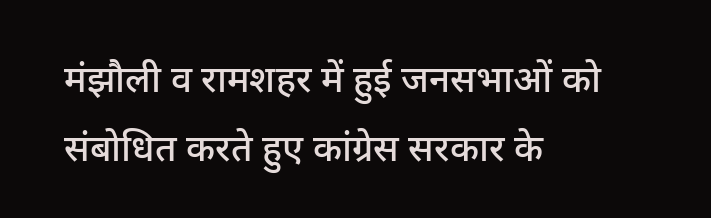मंझौली व रामशहर में हुई जनसभाओं को संबोधित करते हुए कांग्रेस सरकार के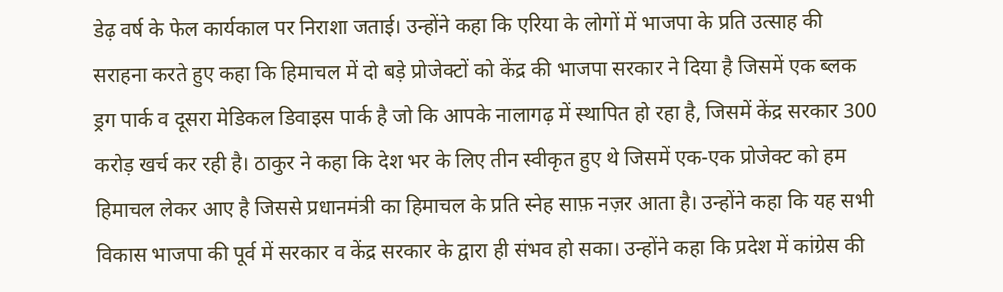डेढ़ वर्ष के फेल कार्यकाल पर निराशा जताई। उन्होंने कहा कि एरिया के लोगों में भाजपा के प्रति उत्साह की सराहना करते हुए कहा कि हिमाचल में दो बड़े प्रोजेक्टों को केंद्र की भाजपा सरकार ने दिया है जिसमें एक ब्लक ड्रग पार्क व दूसरा मेडिकल डिवाइस पार्क है जो कि आपके नालागढ़ में स्थापित हो रहा है, जिसमें केंद्र सरकार 300 करोड़ खर्च कर रही है। ठाकुर ने कहा कि देश भर के लिए तीन स्वीकृत हुए थे जिसमें एक-एक प्रोजेक्ट को हम हिमाचल लेकर आए है जिससे प्रधानमंत्री का हिमाचल के प्रति स्नेह साफ़ नज़र आता है। उन्होंने कहा कि यह सभी विकास भाजपा की पूर्व में सरकार व केंद्र सरकार के द्वारा ही संभव हो सका। उन्होंने कहा कि प्रदेश में कांग्रेस की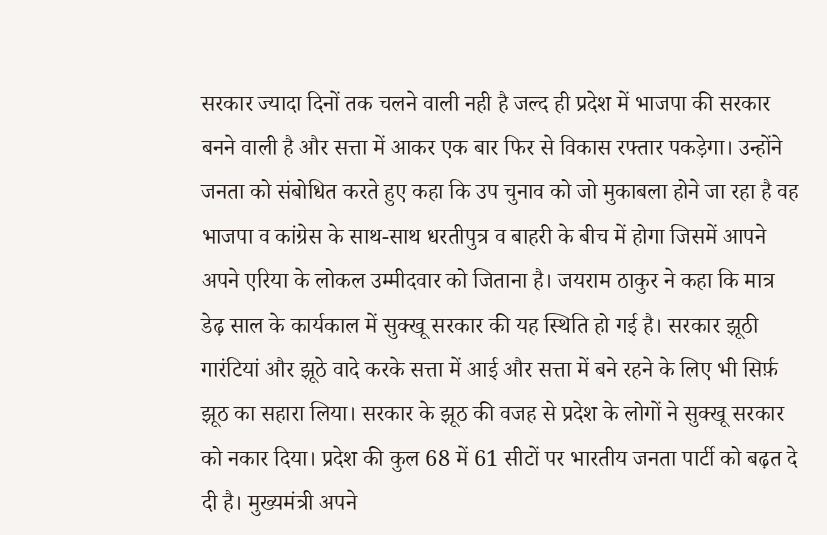सरकार ज्यादा दिनों तक चलने वाली नही है जल्द ही प्रदेश में भाजपा की सरकार बनने वाली है और सत्ता में आकर एक बार फिर से विकास रफ्तार पकड़ेगा। उन्होंने जनता को संबोधित करते हुए कहा कि उप चुनाव को जो मुकाबला होने जा रहा है वह भाजपा व कांग्रेस के साथ-साथ धरतीपुत्र व बाहरी के बीच में होगा जिसमें आपने अपने एरिया के लोकल उम्मीदवार को जिताना है। जयराम ठाकुर ने कहा कि मात्र डेढ़ साल के कार्यकाल में सुक्खू सरकार की यह स्थिति हो गई है। सरकार झूठी गारंटियां और झूठे वादे करके सत्ता में आई और सत्ता में बने रहने के लिए भी सिर्फ़ झूठ का सहारा लिया। सरकार के झूठ की वजह से प्रदेश के लोगों ने सुक्खू सरकार को नकार दिया। प्रदेश की कुल 68 में 61 सीटों पर भारतीय जनता पार्टी को बढ़त दे दी है। मुख्यमंत्री अपने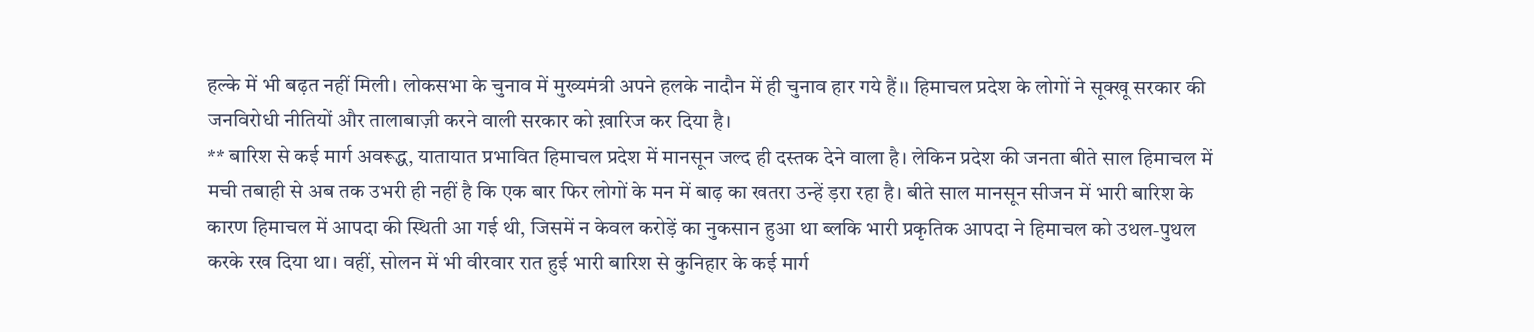हल्के में भी बढ़त नहीं मिली। लोकसभा के चुनाव में मुख्यमंत्री अपने हलके नादौन में ही चुनाव हार गये हैं।। हिमाचल प्रदेश के लोगों ने सूक्खू सरकार की जनविरोधी नीतियों और तालाबाज़ी करने वाली सरकार को ख़ारिज कर दिया है।
** बारिश से कई मार्ग अवरूद्ध, यातायात प्रभावित हिमाचल प्रदेश में मानसून जल्द ही दस्तक देने वाला है। लेकिन प्रदेश की जनता बीते साल हिमाचल में मची तबाही से अब तक उभरी ही नहीं है कि एक बार फिर लोगों के मन में बाढ़ का खतरा उन्हें ड़रा रहा है। बीते साल मानसून सीजन में भारी बारिश के कारण हिमाचल में आपदा की स्थिती आ गई थी, जिसमें न केवल करोड़ें का नुकसान हुआ था ब्लकि भारी प्रकृतिक आपदा ने हिमाचल को उथल-पुथल करके रख दिया था। वहीं, सोलन में भी वीरवार रात हुई भारी बारिश से कुनिहार के कई मार्ग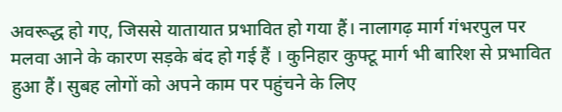अवरूद्ध हो गए, जिससे यातायात प्रभावित हो गया हैं। नालागढ़ मार्ग गंभरपुल पर मलवा आने के कारण सड़के बंद हो गई हैं । कुनिहार कुफ्टू मार्ग भी बारिश से प्रभावित हुआ हैं। सुबह लोगों को अपने काम पर पहुंचने के लिए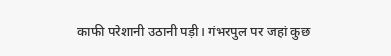काफी परेशानी उठानी पड़ी। गंभरपुल पर जहां कुछ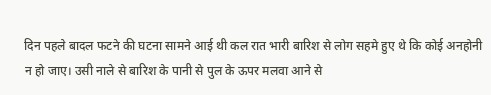दिन पहले बादल फटने की घटना सामने आई थी कल रात भारी बारिश से लोग सहमे हुए थे कि कोई अनहोनी न हो जाए। उसी नाले से बारिश के पानी से पुल के ऊपर मलवा आने से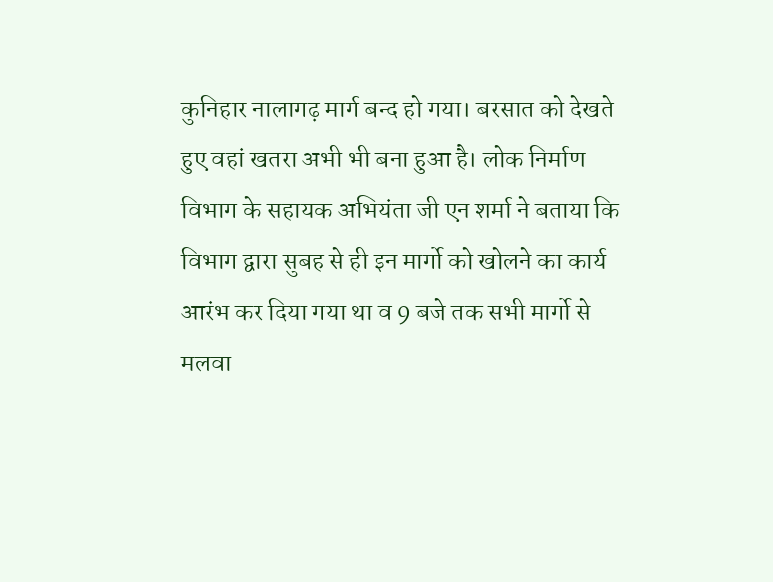कुनिहार नालागढ़ मार्ग बन्द हो गया। बरसात को देखते हुए वहां खतरा अभी भी बना हुआ है। लोक निर्माण विभाग के सहायक अभियंता जी एन शर्मा ने बताया कि विभाग द्वारा सुबह से ही इन मार्गो को खोलने का कार्य आरंभ कर दिया गया था व 9 बजे तक सभी मार्गो से मलवा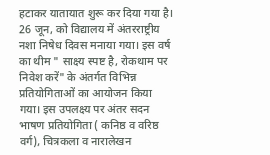हटाकर यातायात शुरू कर दिया गया है।
26 जून, को विद्यालय में अंतरराष्ट्रीय नशा निषेध दिवस मनाया गया। इस वर्ष का थीम " साक्ष्य स्पष्ट है, रोकथाम पर निवेश करें" के अंतर्गत विभिन्न प्रतियोगिताओं का आयोजन किया गया। इस उपलक्ष्य पर अंतर सदन भाषण प्रतियोगिता ( कनिष्ठ व वरिष्ठ वर्ग), चित्रकला व नारालेखन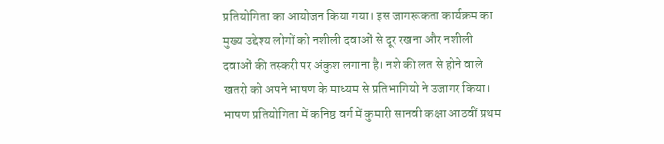प्रतियोगिता का आयोजन किया गया। इस जागरूकता कार्यक्रम का मुख्य उद्देश्य लोगों को नशीली दवाओं से दूर रखना और नशीली दवाओं की तस्करी पर अंकुश लगाना है। नशे की लत से होने वाले खतरो को अपने भाषण के माध्यम से प्रतिभागियो ने उजागर किया। भाषण प्रतियोगिता में कनिष्ठ वर्ग में कुमारी सानवी कक्षा आठवीं प्रथम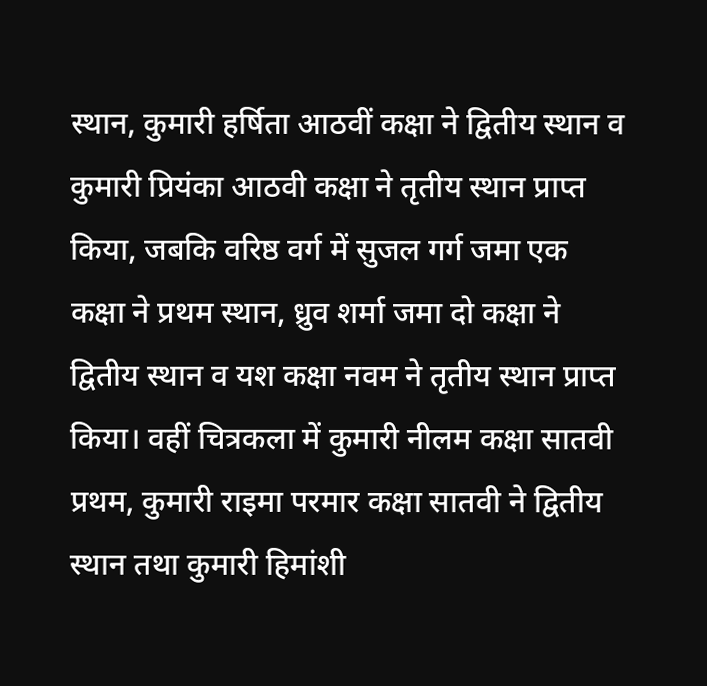स्थान, कुमारी हर्षिता आठवीं कक्षा ने द्वितीय स्थान व कुमारी प्रियंका आठवी कक्षा ने तृतीय स्थान प्राप्त किया, जबकि वरिष्ठ वर्ग में सुजल गर्ग जमा एक कक्षा ने प्रथम स्थान, ध्रुव शर्मा जमा दो कक्षा ने द्वितीय स्थान व यश कक्षा नवम ने तृतीय स्थान प्राप्त किया। वहीं चित्रकला में कुमारी नीलम कक्षा सातवी प्रथम, कुमारी राइमा परमार कक्षा सातवी ने द्वितीय स्थान तथा कुमारी हिमांशी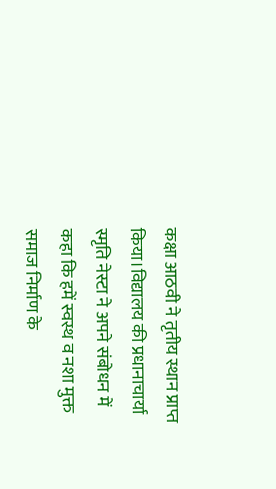कक्षा आठवी ने तृतीय स्थान प्राप्त किया।विद्यालय की प्रधानाचार्या स्मृति नेस्टा ने अपने संबोधन में कहा कि हमें स्वस्थ व नशा मुक्त समाज निर्माण के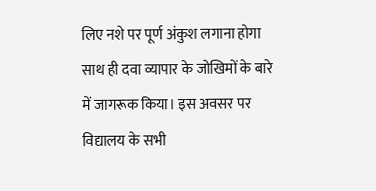लिए नशे पर पूर्ण अंकुश लगाना होगा साथ ही दवा व्यापार के जोखिमों के बारे में जागरूक किया। इस अवसर पर विद्यालय के सभी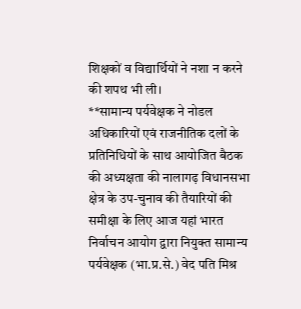शिक्षकों व विद्यार्थियों ने नशा न करने की शपथ भी ली।
**सामान्य पर्यवेक्षक ने नोडल अधिकारियों एवं राजनीतिक दलों के प्रतिनिधियों के साथ आयोजित बैठक की अध्यक्षता की नालागढ़ विधानसभा क्षेत्र के उप-चुनाव की तैयारियों की समीक्षा के लिए आज यहां भारत निर्वाचन आयोग द्वारा नियुक्त सामान्य पर्यवेक्षक (भा.प्र.से.) वेद पति मिश्र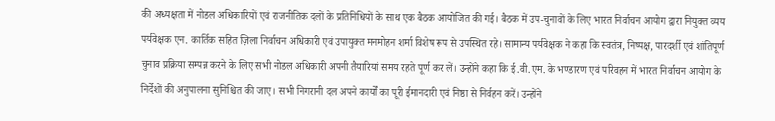की अध्यक्षता में नोडल अधिकारियों एवं राजनीतिक दलों के प्रतिनिधियों के साथ एक बैठक आयोजित की गई। बैठक में उप-चुनावों के लिए भारत निर्वाचन आयोग द्वारा नियुक्त व्यय पर्यवेक्षक एन. कार्तिक सहित ज़िला निर्वाचन अधिकारी एवं उपायुक्त मनमोहन शर्मा विशेष रूप से उपस्थित रहे। सामान्य पर्यवेक्षक ने कहा कि स्वतंत्र, निष्पक्ष, पारदर्शी एवं शांतिपूर्ण चुनाव प्रक्रिया सम्पन्न करने के लिए सभी नोडल अधिकारी अपनी तैयारियां समय रहते पूर्ण कर लें। उन्होंने कहा कि ई.वी.एम. के भण्डारण एवं परिवहन में भारत निर्वाचन आयोग के निर्देशों की अनुपालना सुनिश्चित की जाए। सभी निगरानी दल अपने कार्यों का पूरी ईमानदारी एवं निष्ठा से निर्वहन करें। उन्होंने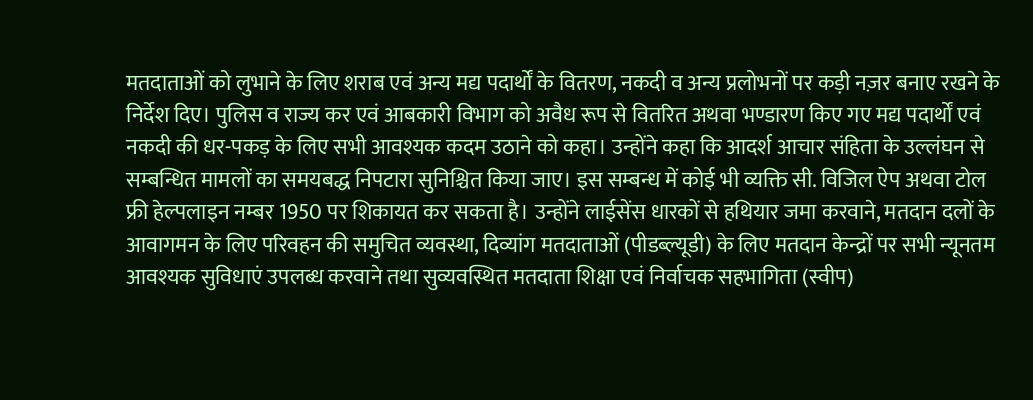मतदाताओं को लुभाने के लिए शराब एवं अन्य मद्य पदार्थों के वितरण, नकदी व अन्य प्रलोभनों पर कड़ी नज़र बनाए रखने के निर्देश दिए। पुलिस व राज्य कर एवं आबकारी विभाग को अवैध रूप से वितरित अथवा भण्डारण किए गए मद्य पदार्थों एवं नकदी की धर-पकड़ के लिए सभी आवश्यक कदम उठाने को कहा। उन्होंने कहा कि आदर्श आचार संहिता के उल्लंघन से सम्बन्धित मामलों का समयबद्ध निपटारा सुनिश्चित किया जाए। इस सम्बन्ध में कोई भी व्यक्ति सी. विजिल ऐप अथवा टोल फ्री हेल्पलाइन नम्बर 1950 पर शिकायत कर सकता है। उन्होंने लाईसेंस धारकों से हथियार जमा करवाने, मतदान दलों के आवागमन के लिए परिवहन की समुचित व्यवस्था, दिव्यांग मतदाताओं (पीडब्ल्यूडी) के लिए मतदान केन्द्रों पर सभी न्यूनतम आवश्यक सुविधाएं उपलब्ध करवाने तथा सुव्यवस्थित मतदाता शिक्षा एवं निर्वाचक सहभागिता (स्वीप)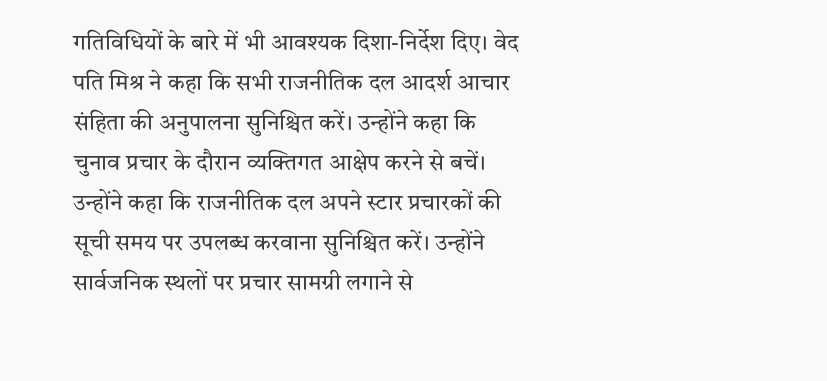गतिविधियों के बारे में भी आवश्यक दिशा-निर्देश दिए। वेद पति मिश्र ने कहा कि सभी राजनीतिक दल आदर्श आचार संहिता की अनुपालना सुनिश्चित करें। उन्होंने कहा कि चुनाव प्रचार के दौरान व्यक्तिगत आक्षेप करने से बचें। उन्होंने कहा कि राजनीतिक दल अपने स्टार प्रचारकों की सूची समय पर उपलब्ध करवाना सुनिश्चित करें। उन्होंने सार्वजनिक स्थलों पर प्रचार सामग्री लगाने से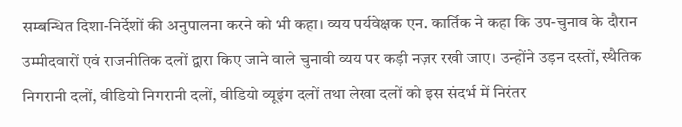सम्बन्धित दिशा-निर्देशों की अनुपालना करने को भी कहा। व्यय पर्यवेक्षक एन. कार्तिक ने कहा कि उप-चुनाव के दौरान उम्मीदवारों एवं राजनीतिक दलों द्वारा किए जाने वाले चुनावी व्यय पर कड़ी नज़र रखी जाए। उन्होंने उड़न दस्तों, स्थैतिक निगरानी दलों, वीडियो निगरानी दलों, वीडियो व्यूइंग दलों तथा लेखा दलों को इस संदर्भ में निरंतर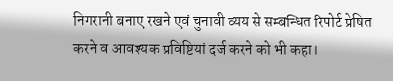निगरानी बनाए रखने एवं चुनावी व्यय से सम्बन्धित रिपोर्ट प्रेषित करने व आवश्यक प्रविष्टियां दर्ज करने को भी कहा।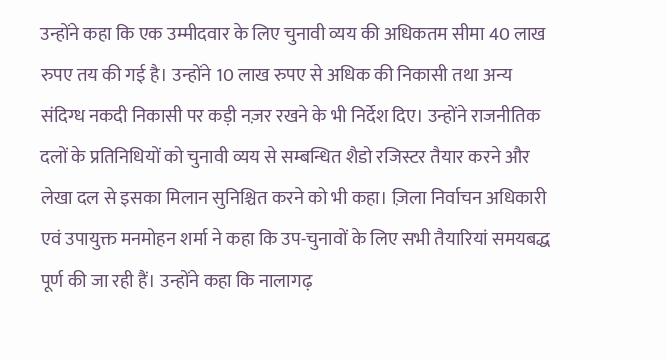उन्होंने कहा कि एक उम्मीदवार के लिए चुनावी व्यय की अधिकतम सीमा 40 लाख रुपए तय की गई है। उन्होंने 10 लाख रुपए से अधिक की निकासी तथा अन्य संदिग्ध नकदी निकासी पर कड़ी नज़र रखने के भी निर्देश दिए। उन्होंने राजनीतिक दलों के प्रतिनिधियों को चुनावी व्यय से सम्बन्धित शैडो रजिस्टर तैयार करने और लेखा दल से इसका मिलान सुनिश्चित करने को भी कहा। ज़िला निर्वाचन अधिकारी एवं उपायुक्त मनमोहन शर्मा ने कहा कि उप-चुनावों के लिए सभी तैयारियां समयबद्ध पूर्ण की जा रही हैं। उन्होंने कहा कि नालागढ़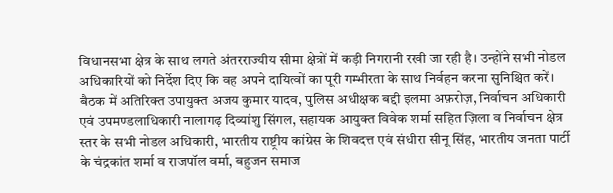विधानसभा क्षेत्र के साथ लगते अंतरराज्यीय सीमा क्षेत्रों में कड़ी निगरानी रखी जा रही है। उन्होंने सभी नोडल अधिकारियों को निर्देश दिए कि वह अपने दायित्वों का पूरी गम्भीरता के साथ निर्वहन करना सुनिश्चित करें। बैठक में अतिरिक्त उपायुक्त अजय कुमार यादव, पुलिस अधीक्षक बद्दी इलमा अफ़रोज़, निर्वाचन अधिकारी एवं उपमण्डलाधिकारी नालागढ़ दिव्यांशु सिंगल, सहायक आयुक्त विवेक शर्मा सहित ज़िला व निर्वाचन क्षेत्र स्तर के सभी नोडल अधिकारी, भारतीय राष्ट्रीय कांग्रेस के शिवदत्त एवं संधीरा सीनू सिंह, भारतीय जनता पार्टी के चंद्रकांत शर्मा व राजपॉल वर्मा, बहुजन समाज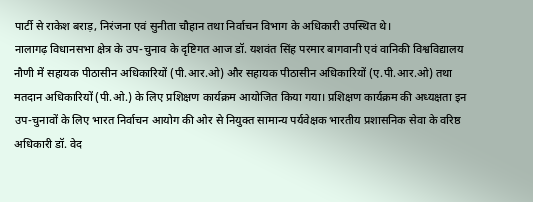पार्टी से राकेश बराड़, निरंजना एवं सुनीता चौहान तथा निर्वाचन विभाग के अधिकारी उपस्थित थे।
नालागढ़ विधानसभा क्षेत्र के उप-चुनाव के दृष्टिगत आज डॉ. यशवंत सिंह परमार बागवानी एवं वानिकी विश्वविद्यालय नौणी में सहायक पीठासीन अधिकारियों (पी.आर.ओ) और सहायक पीठासीन अधिकारियों (ए.पी.आर.ओ) तथा मतदान अधिकारियों (पी.ओ.) के लिए प्रशिक्षण कार्यक्रम आयोजित किया गया। प्रशिक्षण कार्यक्रम की अध्यक्षता इन उप-चुनावों के लिए भारत निर्वाचन आयोग की ओर से नियुक्त सामान्य पर्यवेक्षक भारतीय प्रशासनिक सेवा के वरिष्ठ अधिकारी डॉ. वेद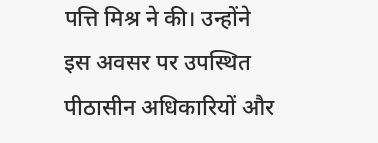पत्ति मिश्र ने की। उन्होंने इस अवसर पर उपस्थित पीठासीन अधिकारियों और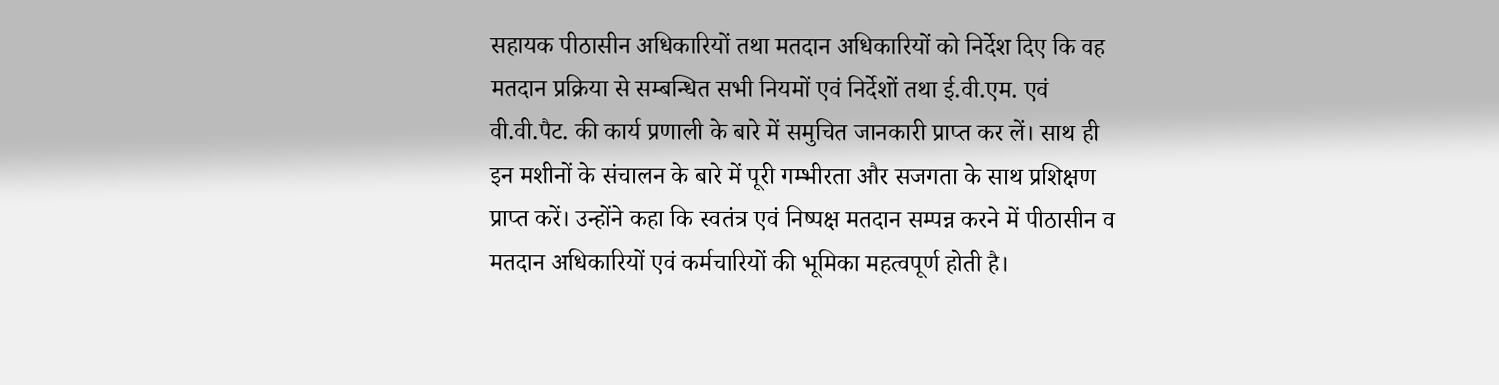सहायक पीठासीन अधिकारियों तथा मतदान अधिकारियों को निर्देश दिए कि वह मतदान प्रक्रिया से सम्बन्धित सभी नियमों एवं निर्देशों तथा ई.वी.एम. एवं वी.वी.पैट. की कार्य प्रणाली के बारे में समुचित जानकारी प्राप्त कर लें। साथ ही इन मशीनों के संचालन के बारे में पूरी गम्भीरता और सजगता के साथ प्रशिक्षण प्राप्त करें। उन्होंने कहा कि स्वतंत्र एवं निष्पक्ष मतदान सम्पन्न करने में पीठासीन व मतदान अधिकारियों एवं कर्मचारियों की भूमिका महत्वपूर्ण होती है।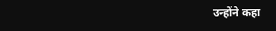उन्होंने कहा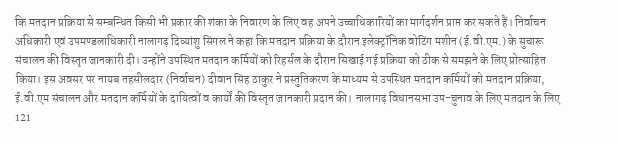कि मतदान प्रक्रिया से सम्बन्धित किसी भी प्रकार की शंका के निवारण के लिए वह अपने उच्चाधिकारियों का मार्गदर्शन प्राप्त कर सकते हैं। निर्वाचन अधिकारी एवं उपमण्डलाधिकारी नालागढ़ दिव्यांशु सिंगल ने कहा कि मतदान प्रक्रिया के दौरान इलेक्ट्रॉनिक वोटिंग मशीन (ई.वी.एम.) के सुचारू संचालन की विस्तृत जानकारी दी। उन्होंने उपस्थित मतदान कर्मियों को रिहर्सल के दौरान सिखाई गई प्रक्रिया को ठीक से समझने के लिए प्रोत्साहित किया। इस अवसर पर नायब तहसीलदार (निर्वाचन) दीवान सिंह ठाकुर ने प्रस्तुतिकरण के माध्यम से उपस्थित मतदान कर्मियों को मतदान प्रक्रिया, ई.वी.एम संचालन और मतदान कर्मियों के दायित्वों व कार्यों की विस्तृत जानकारी प्रदान की। नालागढ़ विधानसभा उप-चुनाव के लिए मतदान के लिए 121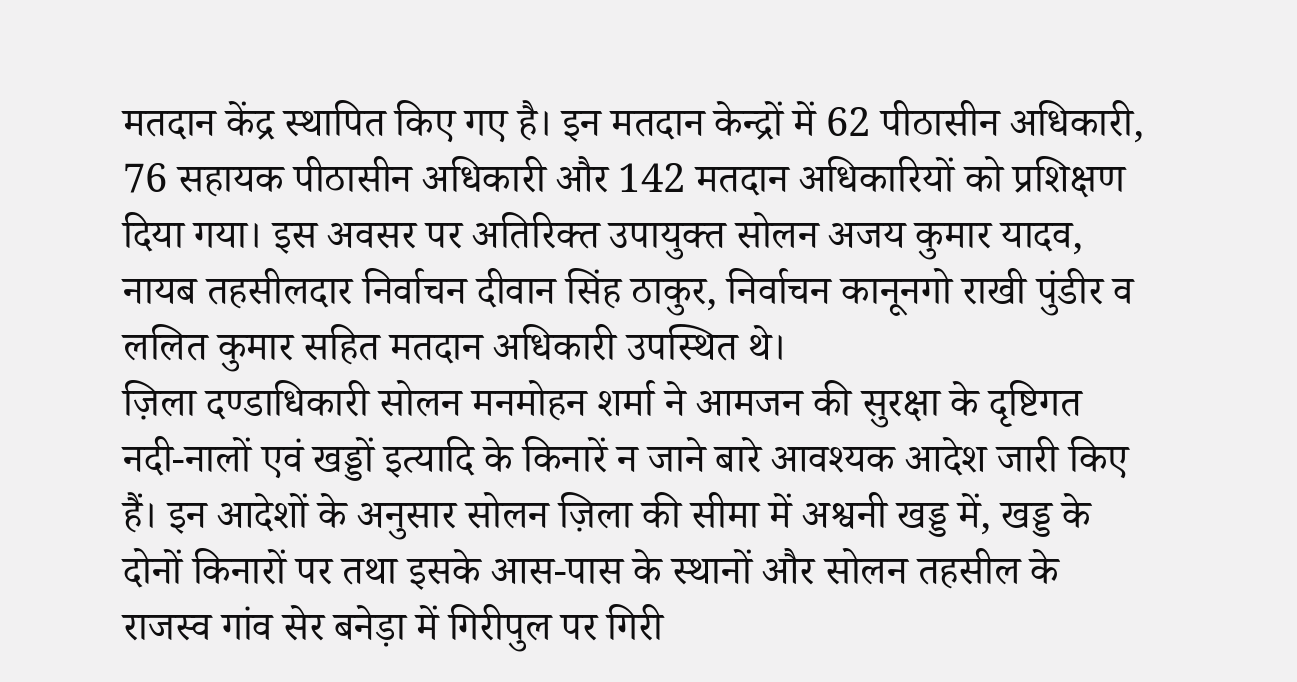मतदान केंद्र स्थापित किए गए है। इन मतदान केन्द्रों में 62 पीठासीन अधिकारी, 76 सहायक पीठासीन अधिकारी और 142 मतदान अधिकारियों को प्रशिक्षण दिया गया। इस अवसर पर अतिरिक्त उपायुक्त सोलन अजय कुमार यादव, नायब तहसीलदार निर्वाचन दीवान सिंह ठाकुर, निर्वाचन कानूनगो राखी पुंडीर व ललित कुमार सहित मतदान अधिकारी उपस्थित थे।
ज़िला दण्डाधिकारी सोलन मनमोहन शर्मा ने आमजन की सुरक्षा के दृष्टिगत नदी-नालों एवं खड्डों इत्यादि के किनारें न जाने बारे आवश्यक आदेश जारी किए हैं। इन आदेशों के अनुसार सोलन ज़िला की सीमा में अश्वनी खड्ड में, खड्ड के दोनों किनारों पर तथा इसके आस-पास के स्थानों और सोलन तहसील के राजस्व गांव सेर बनेड़ा में गिरीपुल पर गिरी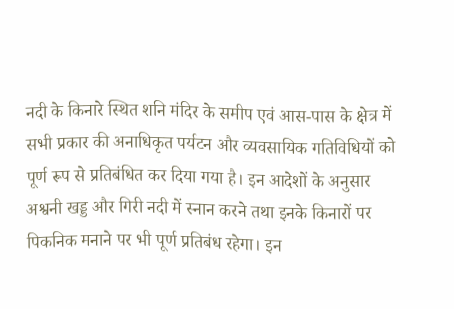नदी के किनारे स्थित शनि मंदिर के समीप एवं आस-पास के क्षेत्र में सभी प्रकार की अनाधिकृत पर्यटन और व्यवसायिक गतिविधियों को पूर्ण रूप से प्रतिबंधित कर दिया गया है। इन आदेशों के अनुसार अश्वनी खड्ड और गिरी नदी में स्नान करने तथा इनके किनारों पर पिकनिक मनाने पर भी पूर्ण प्रतिबंध रहेगा। इन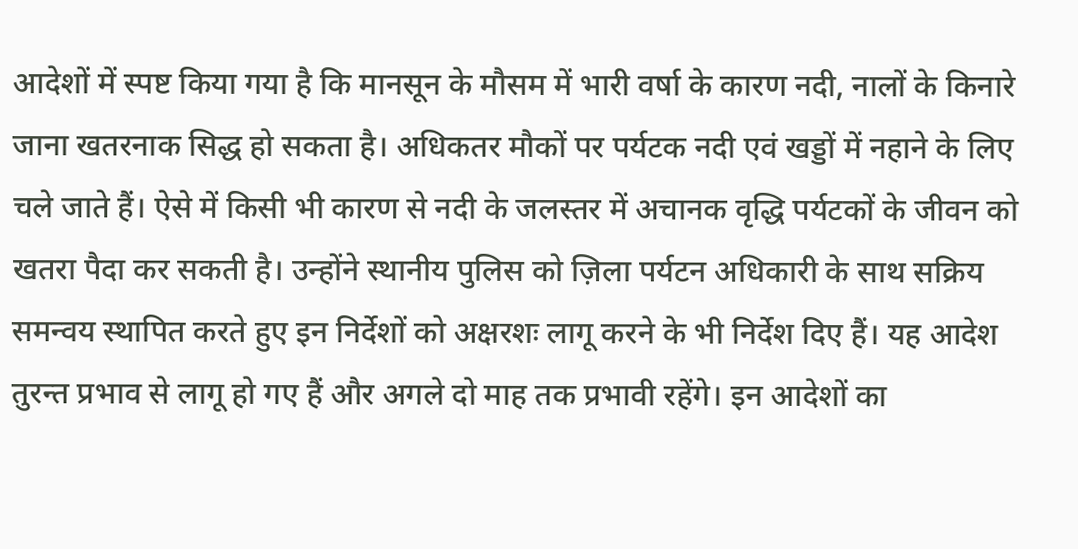आदेशों में स्पष्ट किया गया है कि मानसून के मौसम में भारी वर्षा के कारण नदी, नालों के किनारे जाना खतरनाक सिद्ध हो सकता है। अधिकतर मौकों पर पर्यटक नदी एवं खड्डों में नहाने के लिए चले जाते हैं। ऐसे में किसी भी कारण से नदी के जलस्तर में अचानक वृद्धि पर्यटकों के जीवन को खतरा पैदा कर सकती है। उन्होंने स्थानीय पुलिस को ज़िला पर्यटन अधिकारी के साथ सक्रिय समन्वय स्थापित करते हुए इन निर्देशों को अक्षरशः लागू करने के भी निर्देश दिए हैं। यह आदेश तुरन्त प्रभाव से लागू हो गए हैं और अगले दो माह तक प्रभावी रहेंगे। इन आदेशों का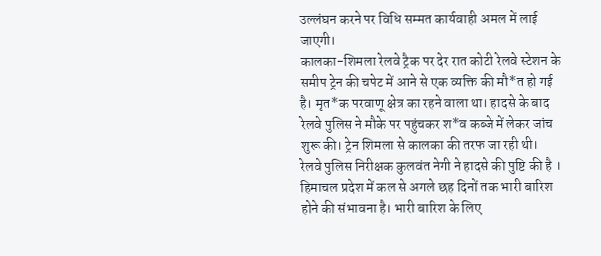उल्लंघन करने पर विधि सम्मत कार्यवाही अमल में लाई जाएगी।
कालका-शिमला रेलवे ट्रैक पर देर रात कोटी रेलवे स्टेशन के समीप ट्रेन की चपेट में आने से एक व्यक्ति की मौ*त हो गई है। मृत*क परवाणू क्षेत्र का रहने वाला था। हादसे के बाद रेलवे पुलिस ने मौके पर पहुंचकर श*व कब्जे में लेकर जांच शुरू की। ट्रेन शिमला से कालका की तरफ जा रही थी। रेलवे पुलिस निरीक्षक कुलवंत नेगी ने हादसे की पुष्टि की है ।
हिमाचल प्रदेश में कल से अगले छह दिनों तक भारी बारिश होने की संभावना है। भारी बारिश के लिए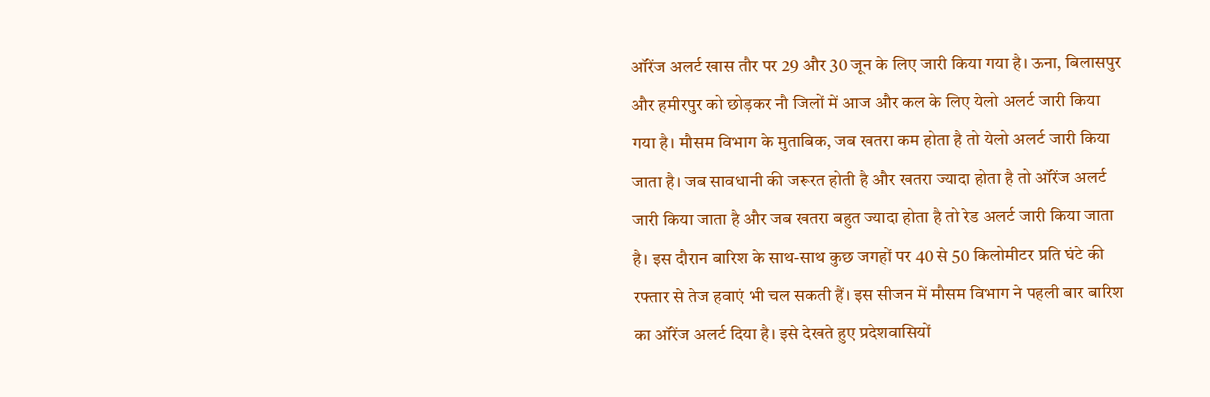ऑरेंज अलर्ट खास तौर पर 29 और 30 जून के लिए जारी किया गया है। ऊना, बिलासपुर और हमीरपुर को छोड़कर नौ जिलों में आज और कल के लिए येलो अलर्ट जारी किया गया है। मौसम विभाग के मुताबिक, जब खतरा कम होता है तो येलो अलर्ट जारी किया जाता है। जब सावधानी की जरूरत होती है और खतरा ज्यादा होता है तो ऑरेंज अलर्ट जारी किया जाता है और जब खतरा बहुत ज्यादा होता है तो रेड अलर्ट जारी किया जाता है। इस दौरान बारिश के साथ-साथ कुछ जगहों पर 40 से 50 किलोमीटर प्रति घंटे की रफ्तार से तेज हवाएं भी चल सकती हैं। इस सीजन में मौसम विभाग ने पहली बार बारिश का ऑरेंज अलर्ट दिया है। इसे देखते हुए प्रदेशवासियों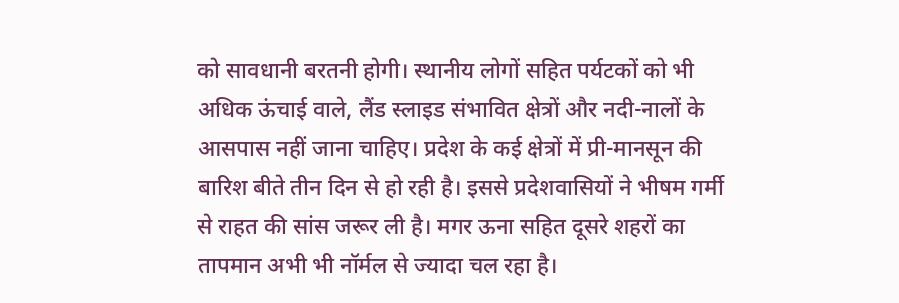को सावधानी बरतनी होगी। स्थानीय लोगों सहित पर्यटकों को भी अधिक ऊंचाई वाले, लैंड स्लाइड संभावित क्षेत्रों और नदी-नालों के आसपास नहीं जाना चाहिए। प्रदेश के कई क्षेत्रों में प्री-मानसून की बारिश बीते तीन दिन से हो रही है। इससे प्रदेशवासियों ने भीषम गर्मी से राहत की सांस जरूर ली है। मगर ऊना सहित दूसरे शहरों का तापमान अभी भी नॉर्मल से ज्यादा चल रहा है।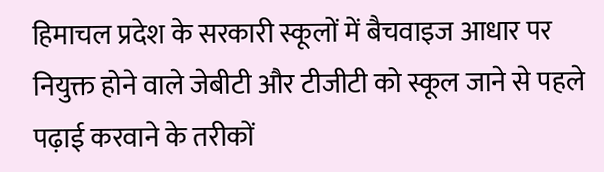हिमाचल प्रदेश के सरकारी स्कूलों में बैचवाइज आधार पर नियुक्त होने वाले जेबीटी और टीजीटी को स्कूल जाने से पहले पढ़ाई करवाने के तरीकों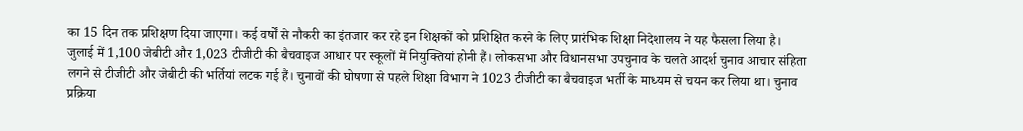का 15 दिन तक प्रशिक्षण दिया जाएगा। कई वर्षों से नौकरी का इंतजार कर रहे इन शिक्षकों को प्रशिक्षित करने के लिए प्रारंभिक शिक्षा निदेशालय ने यह फैसला लिया है। जुलाई में 1,100 जेबीटी और 1,023 टीजीटी की बैचवाइज आधार पर स्कूलों में नियुक्तियां होनी हैं। लोकसभा और विधानसभा उपचुनाव के चलते आदर्श चुनाव आचार संहिता लगने से टीजीटी और जेबीटी की भर्तियां लटक गई हैं। चुनावों की घोषणा से पहले शिक्षा विभाग ने 1023 टीजीटी का बैचवाइज भर्ती के माध्यम से चयन कर लिया था। चुनाव प्रक्रिया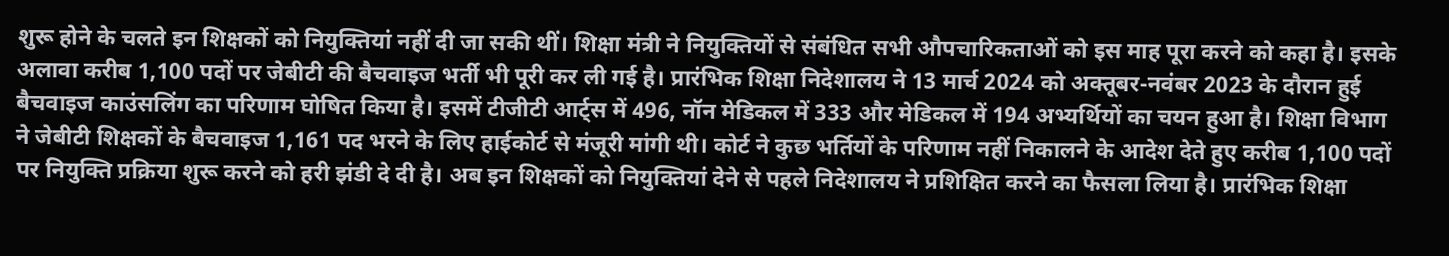शुरू होने के चलते इन शिक्षकों को नियुक्तियां नहीं दी जा सकी थीं। शिक्षा मंत्री ने नियुक्तियों से संबंधित सभी औपचारिकताओं को इस माह पूरा करने को कहा है। इसके अलावा करीब 1,100 पदों पर जेबीटी की बैचवाइज भर्ती भी पूरी कर ली गई है। प्रारंभिक शिक्षा निदेशालय ने 13 मार्च 2024 को अक्तूबर-नवंबर 2023 के दौरान हुई बैचवाइज काउंसलिंग का परिणाम घोषित किया है। इसमें टीजीटी आर्ट्स में 496, नॉन मेडिकल में 333 और मेडिकल में 194 अभ्यर्थियों का चयन हुआ है। शिक्षा विभाग ने जेबीटी शिक्षकों के बैचवाइज 1,161 पद भरने के लिए हाईकोर्ट से मंजूरी मांगी थी। कोर्ट ने कुछ भर्तियों के परिणाम नहीं निकालने के आदेश देते हुए करीब 1,100 पदों पर नियुक्ति प्रक्रिया शुरू करने को हरी झंडी दे दी है। अब इन शिक्षकों को नियुक्तियां देने से पहले निदेशालय ने प्रशिक्षित करने का फैसला लिया है। प्रारंभिक शिक्षा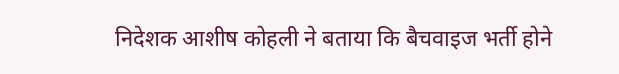निदेशक आशीष कोहली ने बताया कि बैचवाइज भर्ती होने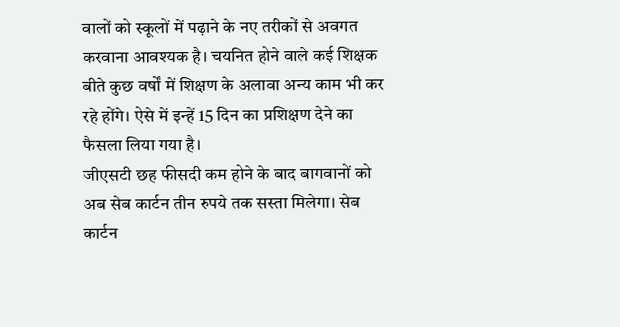वालों को स्कूलों में पढ़ाने के नए तरीकों से अवगत करवाना आवश्यक है। चयनित होने वाले कई शिक्षक बीते कुछ वर्षों में शिक्षण के अलावा अन्य काम भी कर रहे होंगे। ऐसे में इन्हें 15 दिन का प्रशिक्षण देने का फैसला लिया गया है।
जीएसटी छह फीसदी कम होने के बाद बागवानों को अब सेब कार्टन तीन रुपये तक सस्ता मिलेगा। सेब कार्टन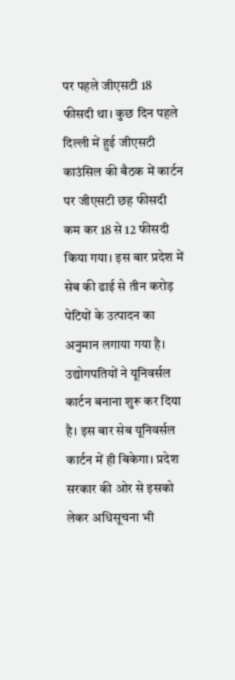पर पहले जीएसटी 18 फीसदी था। कुछ दिन पहले दिल्ली में हुई जीएसटी काउंसिल की बैठक में कार्टन पर जीएसटी छह फीसदी कम कर 18 से 12 फीसदी किया गया। इस बार प्रदेश में सेब की ढाई से तीन करोड़ पेटियों के उत्पादन का अनुमान लगाया गया है। उद्योगपतियों ने यूनिवर्सल कार्टन बनाना शुरू कर दिया है। इस बार सेब यूनिवर्सल कार्टन में ही बिकेगा। प्रदेश सरकार की ओर से इसको लेकर अधिसूचना भी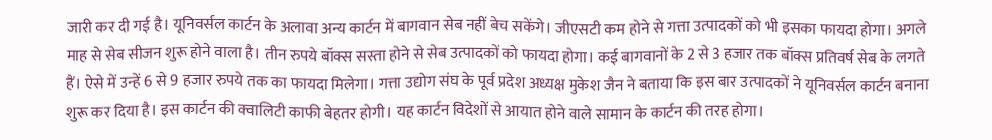जारी कर दी गई है। यूनिवर्सल कार्टन के अलावा अन्य कार्टन में बागवान सेब नहीं बेच सकेंगे। जीएसटी कम होने से गत्ता उत्पादकों को भी इसका फायदा होगा। अगले माह से सेब सीजन शुरू होने वाला है। तीन रुपये बॉक्स सस्ता होने से सेब उत्पादकों को फायदा होगा। कई बागवानों के 2 से 3 हजार तक बॉक्स प्रतिवर्ष सेब के लगते हैं। ऐसे में उन्हें 6 से 9 हजार रुपये तक का फायदा मिलेगा। गत्ता उद्योग संघ के पूर्व प्रदेश अध्यक्ष मुकेश जैन ने बताया कि इस बार उत्पादकों ने यूनिवर्सल कार्टन बनाना शुरू कर दिया है। इस कार्टन की क्वालिटी काफी बेहतर होगी। यह कार्टन विदेशों से आयात होने वाले सामान के कार्टन की तरह होगा।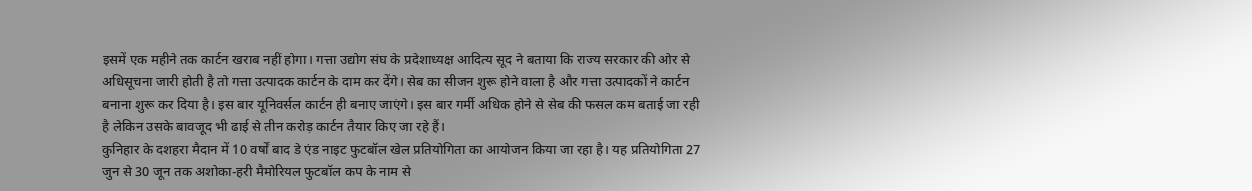इसमें एक महीने तक कार्टन खराब नहीं होगा। गत्ता उद्योग संघ के प्रदेशाध्यक्ष आदित्य सूद ने बताया कि राज्य सरकार की ओर से अधिसूचना जारी होती है तो गत्ता उत्पादक कार्टन के दाम कर देंगे। सेब का सीजन शुरू होने वाला है और गत्ता उत्पादकों ने कार्टन बनाना शुरू कर दिया है। इस बार यूनिवर्सल कार्टन ही बनाए जाएंगे। इस बार गर्मी अधिक होने से सेब की फसल कम बताई जा रही है लेकिन उसके बावजूद भी ढाई से तीन करोड़ कार्टन तैयार किए जा रहे हैं।
कुनिहार के दशहरा मैदान में 10 वर्षों बाद डे एंड नाइट फुटबॉल खेल प्रतियोगिता का आयोजन किया जा रहा है। यह प्रतियोगिता 27 जुन से 30 जून तक अशोका-हरी मैमोरियल फुटबॉल कप के नाम से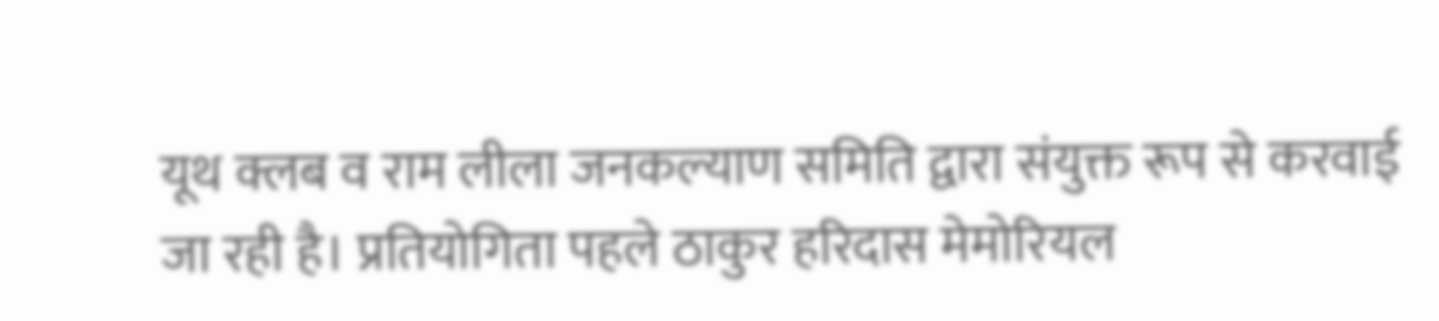यूथ क्लब व राम लीला जनकल्याण समिति द्वारा संयुक्त रूप से करवाई जा रही है। प्रतियोगिता पहले ठाकुर हरिदास मेमोरियल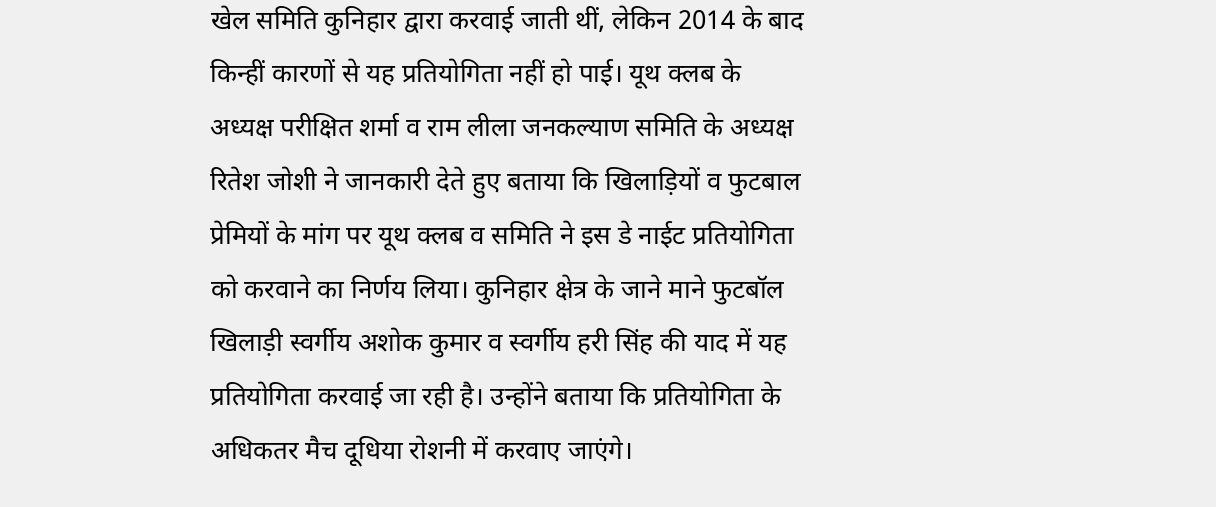खेल समिति कुनिहार द्वारा करवाई जाती थीं, लेकिन 2014 के बाद किन्हीं कारणों से यह प्रतियोगिता नहीं हो पाई। यूथ क्लब के अध्यक्ष परीक्षित शर्मा व राम लीला जनकल्याण समिति के अध्यक्ष रितेश जोशी ने जानकारी देते हुए बताया कि खिलाड़ियों व फुटबाल प्रेमियों के मांग पर यूथ क्लब व समिति ने इस डे नाईट प्रतियोगिता को करवाने का निर्णय लिया। कुनिहार क्षेत्र के जाने माने फुटबॉल खिलाड़ी स्वर्गीय अशोक कुमार व स्वर्गीय हरी सिंह की याद में यह प्रतियोगिता करवाई जा रही है। उन्होंने बताया कि प्रतियोगिता के अधिकतर मैच दूधिया रोशनी में करवाए जाएंगे।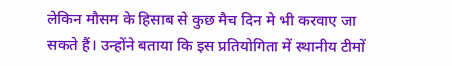लेकिन मौसम के हिसाब से कुछ मैच दिन मे भी करवाए जा सकते हैं। उन्होंने बताया कि इस प्रतियोगिता में स्थानीय टीमों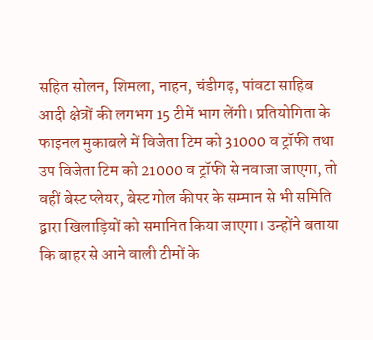सहित सोलन, शिमला, नाहन, चंडीगढ़, पांवटा साहिब आदी क्षेत्रों की लगभग 15 टीमें भाग लेंगी। प्रतियोगिता के फाइनल मुकाबले में विजेता टिम को 31000 व ट्रॉफी तथा उप विजेता टिम को 21000 व ट्रॉफी से नवाजा जाएगा, तो वहीं बेस्ट प्लेयर, बेस्ट गोल कीपर के सम्मान से भी समिति द्वारा खिलाड़ियों को समानित किया जाएगा। उन्होंने बताया कि बाहर से आने वाली टीमों के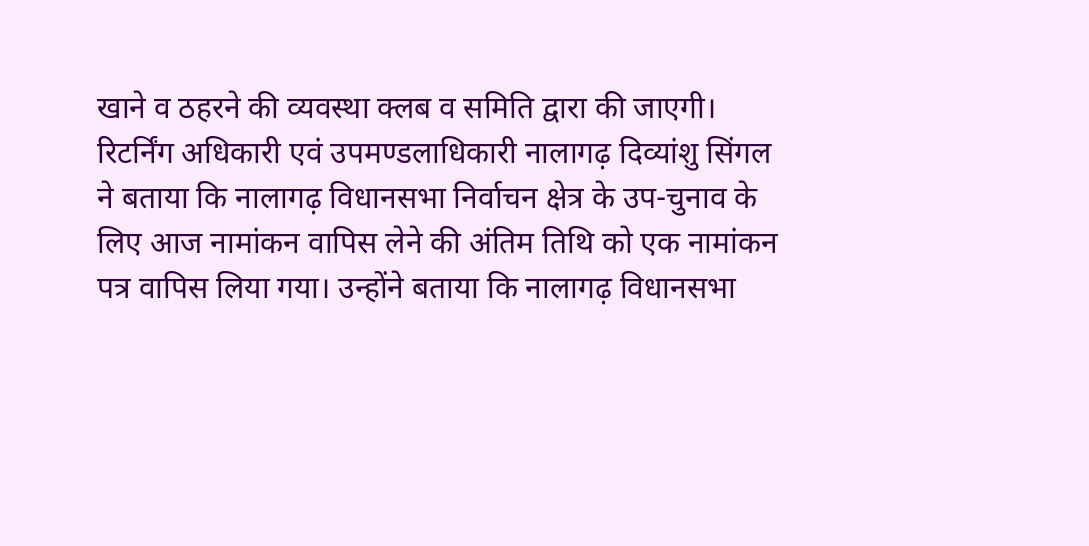खाने व ठहरने की व्यवस्था क्लब व समिति द्वारा की जाएगी।
रिटर्निंग अधिकारी एवं उपमण्डलाधिकारी नालागढ़ दिव्यांशु सिंगल ने बताया कि नालागढ़ विधानसभा निर्वाचन क्षेत्र के उप-चुनाव के लिए आज नामांकन वापिस लेने की अंतिम तिथि को एक नामांकन पत्र वापिस लिया गया। उन्होंने बताया कि नालागढ़ विधानसभा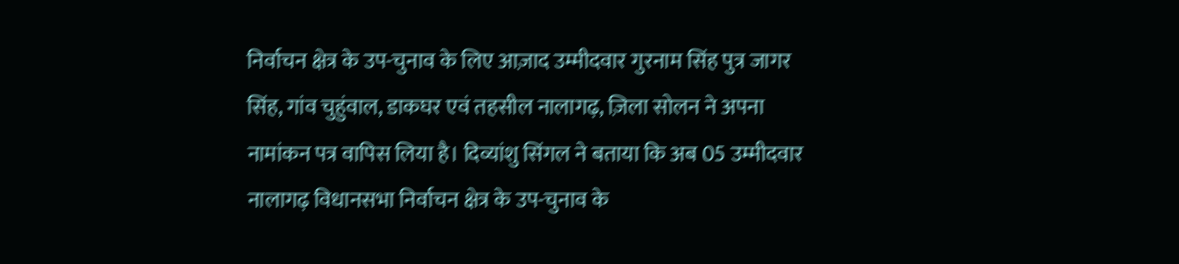निर्वाचन क्षेत्र के उप-चुनाव के लिए आज़ाद उम्मीदवार गुरनाम सिंह पुत्र जागर सिंह, गांव चुहुंवाल, डाकघर एवं तहसील नालागढ़, ज़िला सोलन ने अपना नामांकन पत्र वापिस लिया है। दिव्यांशु सिंगल ने बताया कि अब 05 उम्मीदवार नालागढ़ विधानसभा निर्वाचन क्षेत्र के उप-चुनाव के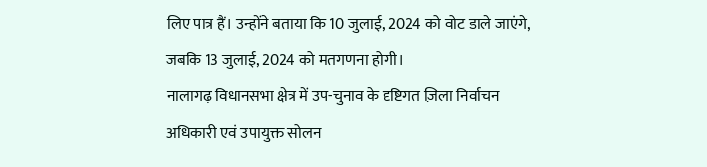लिए पात्र हैं। उन्होंने बताया कि 10 जुलाई, 2024 को वोट डाले जाएंगे, जबकि 13 जुलाई, 2024 को मतगणना होगी।
नालागढ़ विधानसभा क्षेत्र में उप-चुनाव के दृष्टिगत ज़िला निर्वाचन अधिकारी एवं उपायुक्त सोलन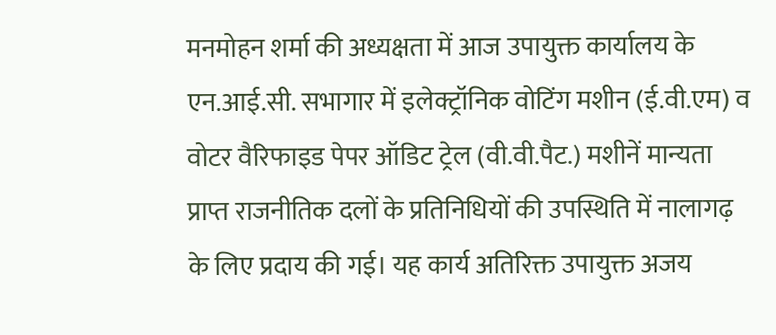मनमोहन शर्मा की अध्यक्षता में आज उपायुक्त कार्यालय के एन.आई.सी. सभागार में इलेक्ट्रॉनिक वोटिंग मशीन (ई.वी.एम) व वोटर वैरिफाइड पेपर ऑडिट ट्रेल (वी.वी.पैट.) मशीनें मान्यता प्राप्त राजनीतिक दलों के प्रतिनिधियों की उपस्थिति में नालागढ़ के लिए प्रदाय की गई। यह कार्य अतिरिक्त उपायुक्त अजय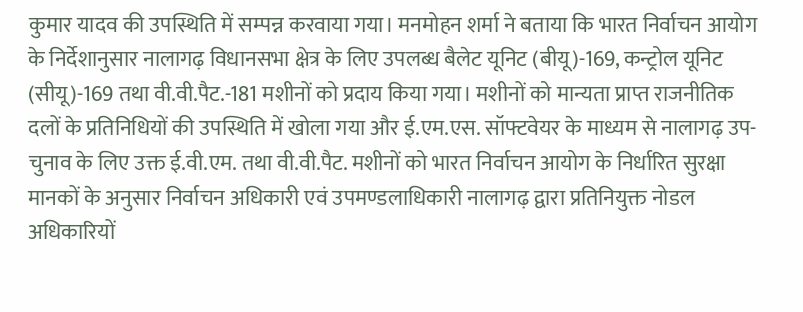कुमार यादव की उपस्थिति में सम्पन्न करवाया गया। मनमोहन शर्मा ने बताया कि भारत निर्वाचन आयोग के निर्देशानुसार नालागढ़ विधानसभा क्षेत्र के लिए उपलब्ध बैलेट यूनिट (बीयू)-169, कन्ट्रोल यूनिट (सीयू)-169 तथा वी.वी.पैट.-181 मशीनों को प्रदाय किया गया। मशीनों को मान्यता प्राप्त राजनीतिक दलों के प्रतिनिधियों की उपस्थिति में खोला गया और ई.एम.एस. सॉफ्टवेयर के माध्यम से नालागढ़ उप-चुनाव के लिए उक्त ई.वी.एम. तथा वी.वी.पैट. मशीनों को भारत निर्वाचन आयोग के निर्धारित सुरक्षा मानकों के अनुसार निर्वाचन अधिकारी एवं उपमण्डलाधिकारी नालागढ़ द्वारा प्रतिनियुक्त नोडल अधिकारियों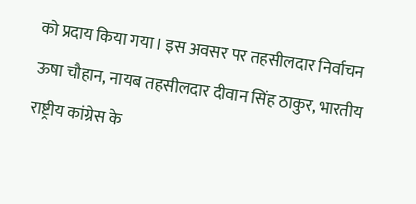को प्रदाय किया गया। इस अवसर पर तहसीलदार निर्वाचन ऊषा चौहान, नायब तहसीलदार दीवान सिंह ठाकुर, भारतीय राष्ट्रीय कांग्रेस के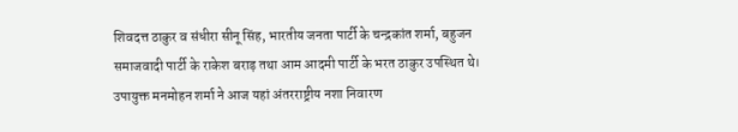शिवदत्त ठाकुर व संधीरा सीनू सिंह, भारतीय जनता पार्टी के चन्द्रकांत शर्मा, बहुजन समाजवादी पार्टी के राकेश बराड़ तथा आम आदमी पार्टी के भरत ठाकुर उपस्थित थे।
उपायुक्त मनमोहन शर्मा ने आज यहां अंतरराष्ट्रीय नशा निवारण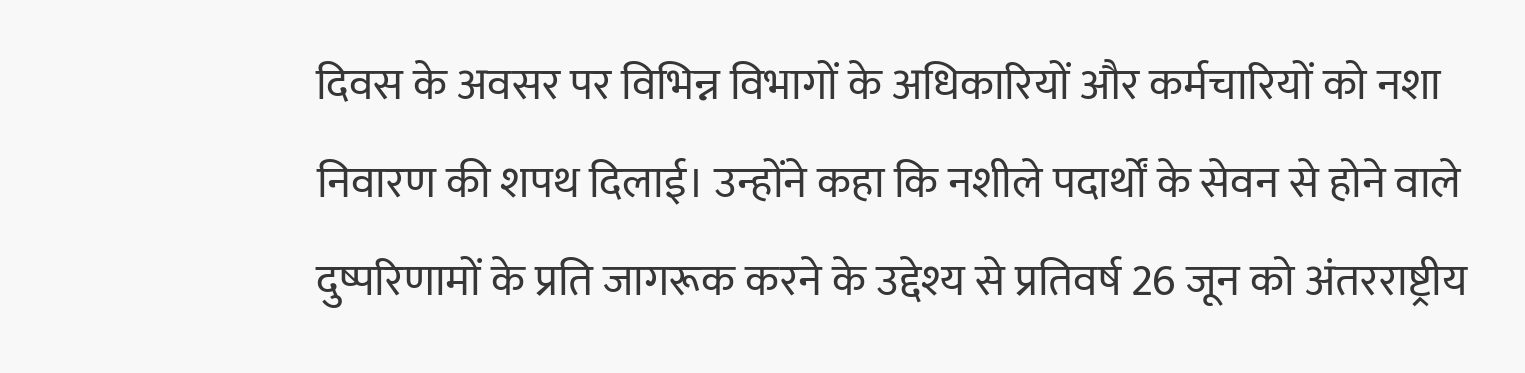दिवस के अवसर पर विभिन्न विभागों के अधिकारियों और कर्मचारियों को नशा निवारण की शपथ दिलाई। उन्होंने कहा कि नशीले पदार्थों के सेवन से होने वाले दुष्परिणामों के प्रति जागरूक करने के उद्देश्य से प्रतिवर्ष 26 जून को अंतरराष्ट्रीय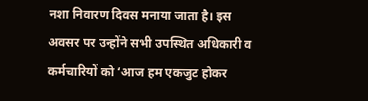नशा निवारण दिवस मनाया जाता है। इस अवसर पर उन्होंने सभी उपस्थित अधिकारी व कर्मचारियों को ‘आज हम एकजुट होकर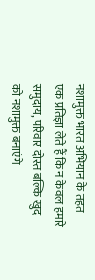नशामुक्त भारत अभियान के तहत एक प्रतिज्ञा लेते हैं कि न केवल हमारे समुदाय, परिवार दोस्त बल्कि खुद को नशामुक्त बनाएंगे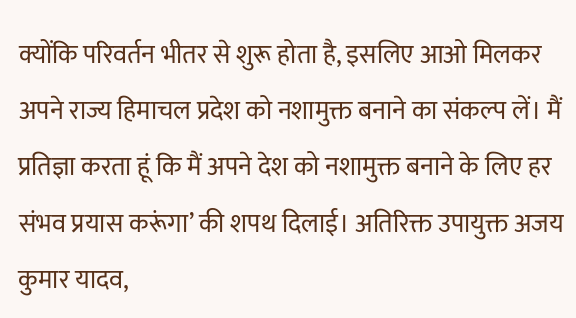क्योंकि परिवर्तन भीतर से शुरू होता है, इसलिए आओ मिलकर अपने राज्य हिमाचल प्रदेश को नशामुक्त बनाने का संकल्प लें। मैं प्रतिज्ञा करता हूं कि मैं अपने देश को नशामुक्त बनाने के लिए हर संभव प्रयास करूंगा’ की शपथ दिलाई। अतिरिक्त उपायुक्त अजय कुमार यादव,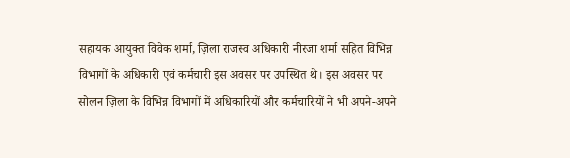सहायक आयुक्त विवेक शर्मा, ज़िला राजस्व अधिकारी नीरजा शर्मा सहित विभिन्न विभागों के अधिकारी एवं कर्मचारी इस अवसर पर उपस्थित थे। इस अवसर पर सोलन ज़िला के विभिन्न विभागों में अधिकारियों और कर्मचारियों ने भी अपने-अपने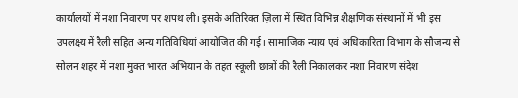कार्यालयों में नशा निवारण पर शपथ ली। इसके अतिरिक्त ज़िला में स्थित विभिन्न शैक्षणिक संस्थानों में भी इस उपलक्ष्य में रैली सहित अन्य गतिविधियां आयोजित की गई। सामाजिक न्याय एवं अधिकारिता विभाग के सौजन्य से सोलन शहर में नशा मुक्त भारत अभियान के तहत स्कूली छात्रों की रैली निकालकर नशा निवारण संदेश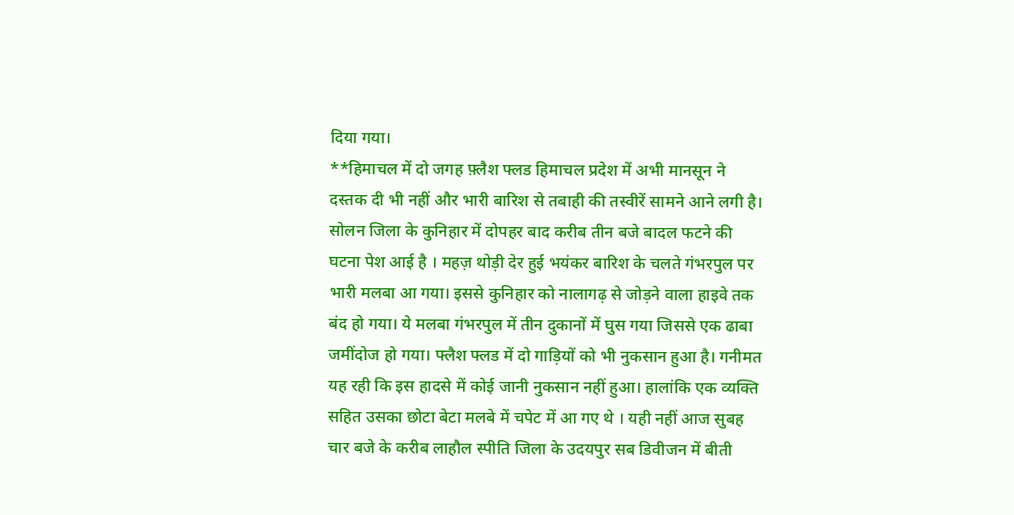दिया गया।
**हिमाचल में दो जगह फ़्लैश फ्लड हिमाचल प्रदेश में अभी मानसून ने दस्तक दी भी नहीं और भारी बारिश से तबाही की तस्वीरें सामने आने लगी है। सोलन जिला के कुनिहार में दोपहर बाद करीब तीन बजे बादल फटने की घटना पेश आई है । महज़ थोड़ी देर हुई भयंकर बारिश के चलते गंभरपुल पर भारी मलबा आ गया। इससे कुनिहार को नालागढ़ से जोड़ने वाला हाइवे तक बंद हो गया। ये मलबा गंभरपुल में तीन दुकानों में घुस गया जिससे एक ढाबा जमींदोज हो गया। फ्लैश फ्लड में दो गाड़ियों को भी नुकसान हुआ है। गनीमत यह रही कि इस हादसे में कोई जानी नुकसान नहीं हुआ। हालांकि एक व्यक्ति सहित उसका छोटा बेटा मलबे में चपेट में आ गए थे । यही नहीं आज सुबह चार बजे के करीब लाहौल स्पीति जिला के उदयपुर सब डिवीजन में बीती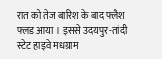रात को तेज बारिश के बाद फ्लैश फ्लड आया । इससे उदयपुर-तांदी स्टेट हाइवे मधग्राम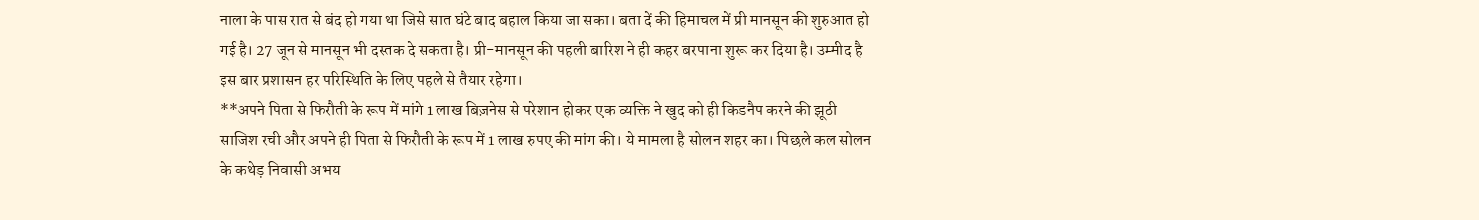नाला के पास रात से बंद हो गया था जिसे सात घंटे बाद बहाल किया जा सका। बता दें की हिमाचल में प्री मानसून की शुरुआत हो गई है। 27 जून से मानसून भी दस्तक दे सकता है। प्री-मानसून की पहली बारिश ने ही कहर बरपाना शुरू कर दिया है। उम्मीद है इस बार प्रशासन हर परिस्थिति के लिए पहले से तैयार रहेगा।
**अपने पिता से फिरौती के रूप में मांगे 1 लाख बिज़नेस से परेशान होकर एक व्यक्ति ने खुद को ही किडनैप करने की झूठी साजिश रची और अपने ही पिता से फिरौती के रूप में 1 लाख रुपए की मांग की। ये मामला है सोलन शहर का। पिछले कल सोलन के कथेड़ निवासी अभय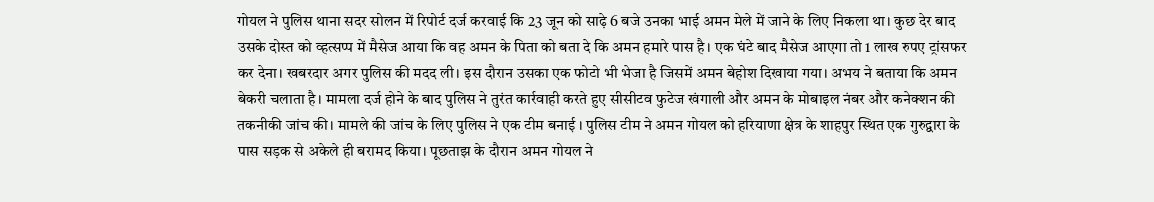गोयल ने पुलिस थाना सदर सोलन में रिपोर्ट दर्ज करवाई कि 23 जून को साढ़े 6 बजे उनका भाई अमन मेले में जाने के लिए निकला था। कुछ देर बाद उसके दोस्त को व्हत्सप्प में मैसेज आया कि वह अमन के पिता को बता दे कि अमन हमारे पास है। एक घंटे बाद मैसेज आएगा तो 1 लाख रुपए ट्रांसफर कर देना। खबरदार अगर पुलिस की मदद ली। इस दौरान उसका एक फोटो भी भेजा है जिसमें अमन बेहोश दिखाया गया। अभय ने बताया कि अमन बेकरी चलाता है। मामला दर्ज होने के बाद पुलिस ने तुरंत कार्रवाही करते हुए सीसीटव फुटेज खंगाली और अमन के मोबाइल नंबर और कनेक्शन की तकनीकी जांच की। मामले की जांच के लिए पुलिस ने एक टीम बनाई । पुलिस टीम ने अमन गोयल को हरियाणा क्षेत्र के शाहपुर स्थित एक गुरुद्वारा के पास सड़क से अकेले ही बरामद किया। पूछताझ के दौरान अमन गोयल ने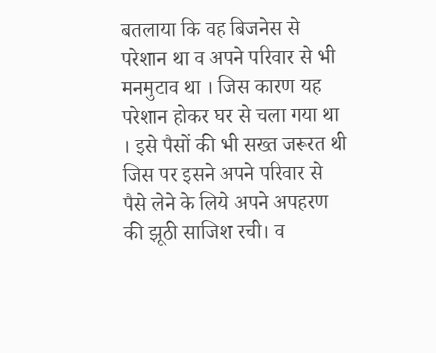बतलाया कि वह बिजनेस से परेशान था व अपने परिवार से भी मनमुटाव था । जिस कारण यह परेशान होकर घर से चला गया था । इसे पैसों की भी सख्त जरूरत थी जिस पर इसने अपने परिवार से पैसे लेने के लिये अपने अपहरण की झूठी साजिश रची। व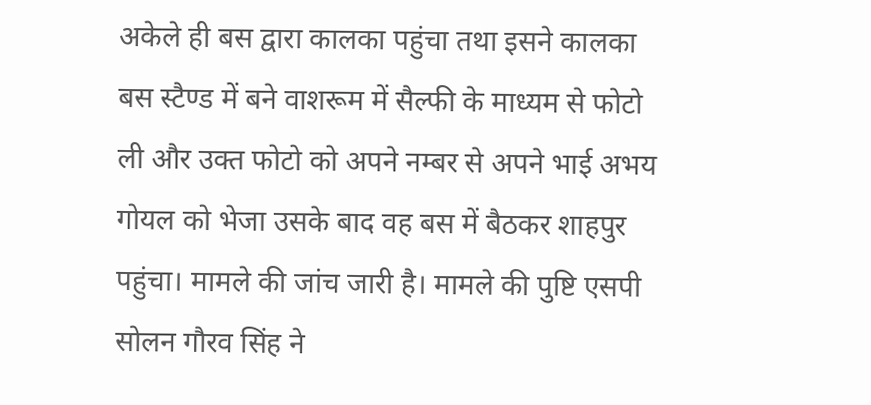अकेले ही बस द्वारा कालका पहुंचा तथा इसने कालका बस स्टैण्ड में बने वाशरूम में सैल्फी के माध्यम से फोटो ली और उक्त फोटो को अपने नम्बर से अपने भाई अभय गोयल को भेजा उसके बाद वह बस में बैठकर शाहपुर पहुंचा। मामले की जांच जारी है। मामले की पुष्टि एसपी सोलन गौरव सिंह ने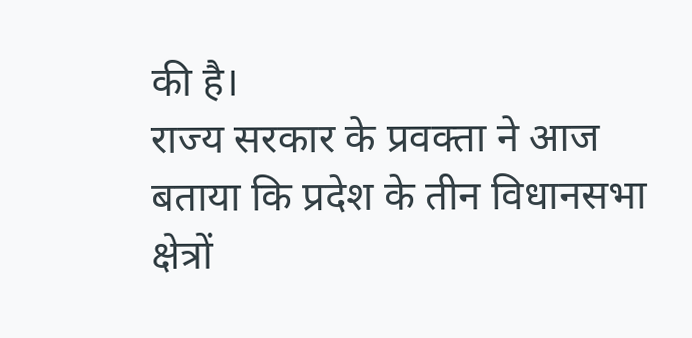की है।
राज्य सरकार के प्रवक्ता ने आज बताया कि प्रदेश के तीन विधानसभा क्षेत्रों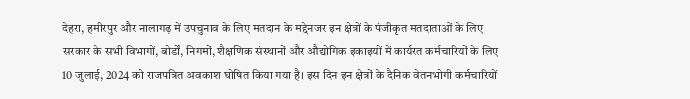देहरा, हमीरपुर और नालागढ़ में उपचुनाव के लिए मतदान के मद्देनजर इन क्षेत्रों के पंजीकृत मतदाताओं के लिए सरकार के सभी विभागों, बोर्डों, निगमों, शैक्षणिक संस्थानों और औद्योगिक इकाइयों में कार्यरत कर्मचारियों के लिए 10 जुलाई, 2024 को राजपत्रित अवकाश घोषित किया गया है। इस दिन इन क्षेत्रों के दैनिक वेतनभोगी कर्मचारियों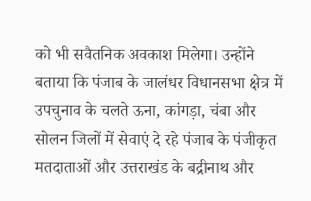को भी सवैतनिक अवकाश मिलेगा। उन्होंने बताया कि पंजाब के जालंधर विधानसभा क्षेत्र में उपचुनाव के चलते ऊना, कांगड़ा, चंबा और सोलन जिलों में सेवाएं दे रहे पंजाब के पंजीकृत मतदाताओं और उत्तराखंड के बद्रीनाथ और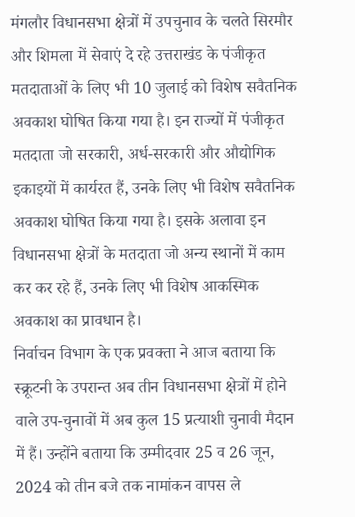मंगलौर विधानसभा क्षेत्रों में उपचुनाव के चलते सिरमौर और शिमला में सेवाएं दे रहे उत्तराखंड के पंजीकृत मतदाताओं के लिए भी 10 जुलाई को विशेष सवैतनिक अवकाश घोषित किया गया है। इन राज्यों में पंजीकृत मतदाता जो सरकारी, अर्ध-सरकारी और औद्योगिक इकाइयों में कार्यरत हैं, उनके लिए भी विशेष सवैतनिक अवकाश घोषित किया गया है। इसके अलावा इन विधानसभा क्षेत्रों के मतदाता जो अन्य स्थानों में काम कर कर रहे हैं, उनके लिए भी विशेष आकस्मिक अवकाश का प्रावधान है।
निर्वाचन विभाग के एक प्रवक्ता ने आज बताया कि स्क्रूटनी के उपरान्त अब तीन विधानसभा क्षेत्रों में होने वाले उप-चुनावों में अब कुल 15 प्रत्याशी चुनावी मैदान में हैं। उन्होंने बताया कि उम्मीदवार 25 व 26 जून, 2024 को तीन बजे तक नामांकन वापस ले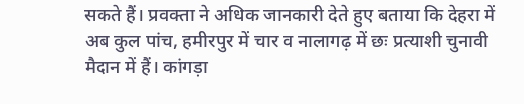सकते हैं। प्रवक्ता ने अधिक जानकारी देते हुए बताया कि देहरा में अब कुल पांच, हमीरपुर में चार व नालागढ़ में छः प्रत्याशी चुनावी मैदान में हैं। कांगड़ा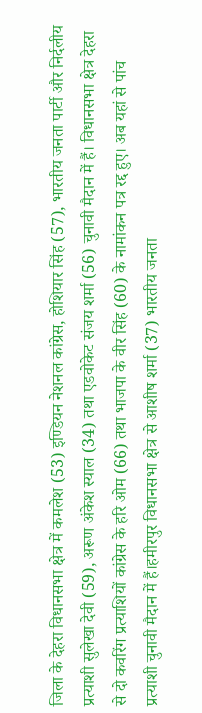जिला के देहरा विधानसभा क्षेत्र में कमलेश (53) इण्डियन नेशनल कांग्रेस, होशियार सिंह (57), भारतीय जनता पार्टी और निर्दलीय प्रत्याशी सुलेखा देवी (59), अरूण अंकेश स्याल (34) तथा एडवोकेट संजय शर्मा (56) चुनावी मैदान में हैं। विधानसभा क्षेत्र देहरा से दो कवरिंग प्रत्याशियों कांग्रेस के हरि ओम (66) तथा भाजपा के वीर सिंह (60) के नामांकन पत्र रद्द हुए। अब यहां से पांच प्रत्याशी चुनावी मैदान में हैं।हमीरपुर विधानसभा क्षेत्र से आशीष शर्मा (37) भारतीय जनता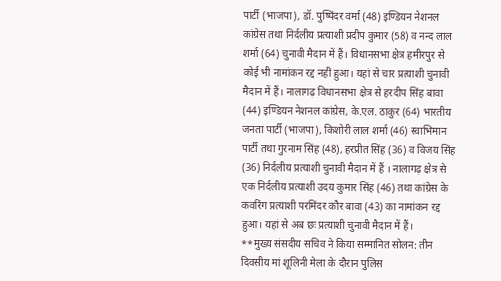पार्टी (भाजपा), डॉ. पुष्पिंदर वर्मा (48) इण्डियन नेशनल कांग्रेस तथा निर्दलीय प्रत्याशी प्रदीप कुमार (58) व नन्द लाल शर्मा (64) चुनावी मैदान में हैं। विधानसभा क्षेत्र हमीरपुर से कोई भी नामांकन रद्द नहीं हुआ। यहां से चार प्रत्याशी चुनावी मैदान में हैं। नालागढ़ विधानसभा क्षेत्र से हरदीप सिंह बावा (44) इण्डियन नेशनल कांग्रेस, के.एल. ठाकुर (64) भारतीय जनता पार्टी (भाजपा), किशोरी लाल शर्मा (46) स्वाभिमान पार्टी तथा गुरनाम सिंह (48), हरप्रीत सिंह (36) व विजय सिंह (36) निर्दलीय प्रत्याशी चुनावी मैदान में हैं । नालागढ़ क्षेत्र से एक निर्दलीय प्रत्याशी उदय कुमार सिंह (46) तथा कांग्रेस के कवरिंग प्रत्याशी परमिंदर कौर बावा (43) का नामांकन रद्द हुआ। यहां से अब छः प्रत्याशी चुनावी मैदान में हैं।
**मुख्य संसदीय सचिव ने किया सम्मानित सोलन: तीन दिवसीय मां शूलिनी मेला के दौरान पुलिस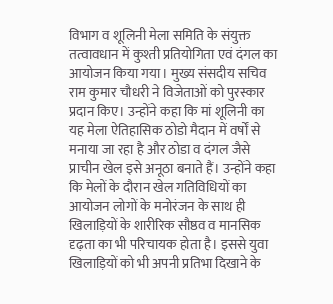विभाग व शूलिनी मेला समिति के संयुक्त तत्वावधान में कुश्ती प्रतियोगिता एवं दंगल का आयोजन किया गया। मुख्य संसदीय सचिव राम कुमार चौधरी ने विजेताओं को पुरस्कार प्रदान किए। उन्होंने कहा कि मां शूलिनी का यह मेला ऐतिहासिक ठोडो मैदान में वर्षों से मनाया जा रहा है और ठोडा व दंगल जैसे प्राचीन खेल इसे अनूठा बनाते हैं। उन्होंने कहा कि मेलों के दौरान खेल गतिविधियों का आयोजन लोगों के मनोरंजन के साथ ही खिलाड़ियों के शारीरिक सौष्ठव व मानसिक दृढ़ता का भी परिचायक होता है। इससे युवा खिलाड़ियों को भी अपनी प्रतिभा दिखाने के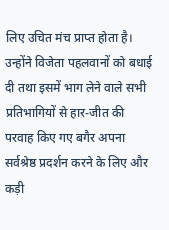लिए उचित मंच प्राप्त होता है। उन्होंने विजेता पहलवानों को बधाई दी तथा इसमें भाग लेने वाले सभी प्रतिभागियों से हार-जीत की परवाह किए गए बगैर अपना सर्वश्रेष्ठ प्रदर्शन करने के लिए और कड़ी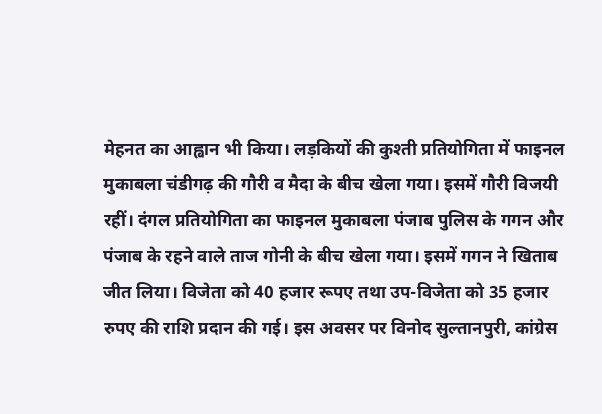मेहनत का आह्वान भी किया। लड़कियों की कुश्ती प्रतियोगिता में फाइनल मुकाबला चंडीगढ़ की गौरी व मैदा के बीच खेला गया। इसमें गौरी विजयी रहीं। दंगल प्रतियोगिता का फाइनल मुकाबला पंजाब पुलिस के गगन और पंजाब के रहने वाले ताज गोनी के बीच खेला गया। इसमें गगन ने खिताब जीत लिया। विजेता को 40 हजार रूपए तथा उप-विजेता को 35 हजार रुपए की राशि प्रदान की गई। इस अवसर पर विनोद सुल्तानपुरी, कांग्रेस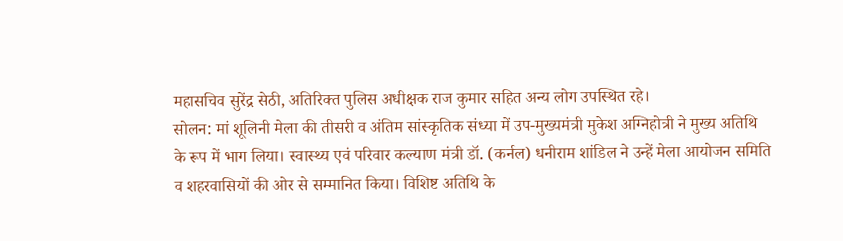महासचिव सुरेंद्र सेठी, अतिरिक्त पुलिस अधीक्षक राज कुमार सहित अन्य लोग उपस्थित रहे।
सोलन: मां शूलिनी मेला की तीसरी व अंतिम सांस्कृतिक संध्या में उप-मुख्यमंत्री मुकेश अग्निहोत्री ने मुख्य अतिथि के रूप में भाग लिया। स्वास्थ्य एवं परिवार कल्याण मंत्री डॉ. (कर्नल) धनीराम शांडिल ने उन्हें मेला आयोजन समिति व शहरवासियों की ओर से सम्मानित किया। विशिष्ट अतिथि के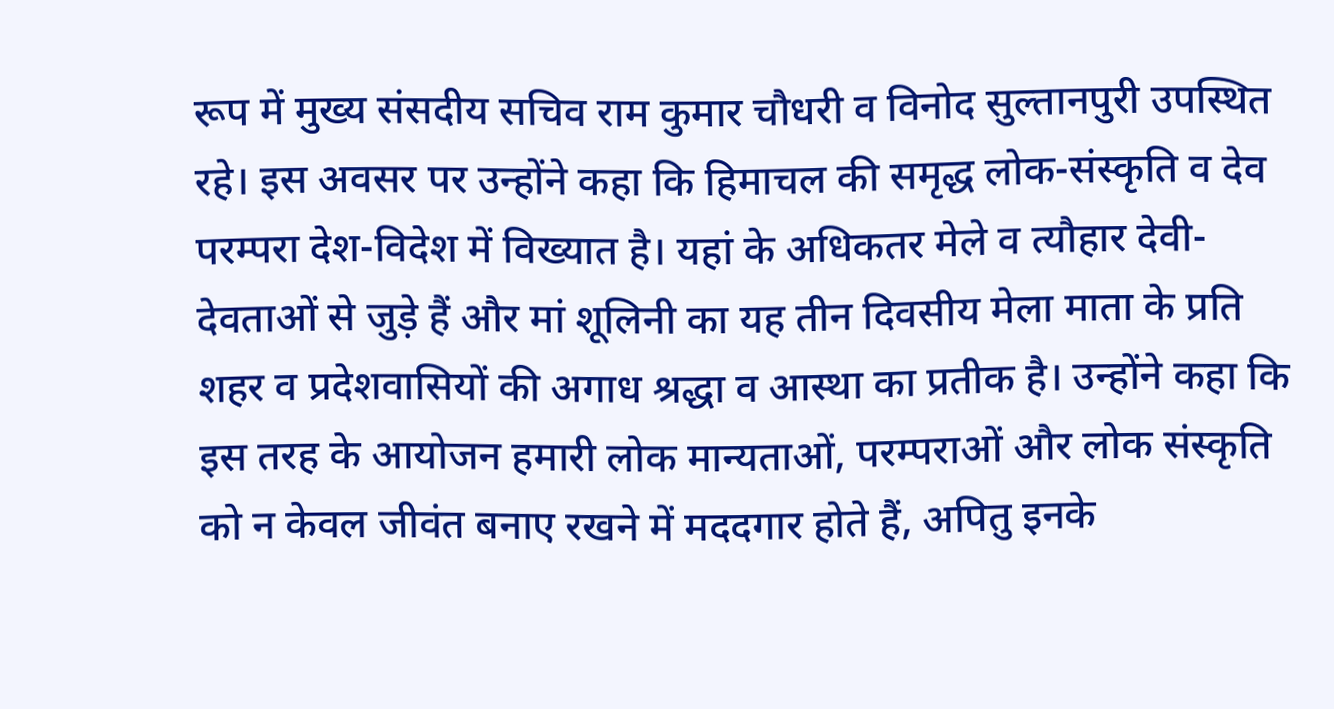रूप में मुख्य संसदीय सचिव राम कुमार चौधरी व विनोद सुल्तानपुरी उपस्थित रहे। इस अवसर पर उन्होंने कहा कि हिमाचल की समृद्ध लोक-संस्कृति व देव परम्परा देश-विदेश में विख्यात है। यहां के अधिकतर मेले व त्यौहार देवी-देवताओं से जुड़े हैं और मां शूलिनी का यह तीन दिवसीय मेला माता के प्रति शहर व प्रदेशवासियों की अगाध श्रद्धा व आस्था का प्रतीक है। उन्होंने कहा कि इस तरह के आयोजन हमारी लोक मान्यताओं, परम्पराओं और लोक संस्कृति को न केवल जीवंत बनाए रखने में मददगार होते हैं, अपितु इनके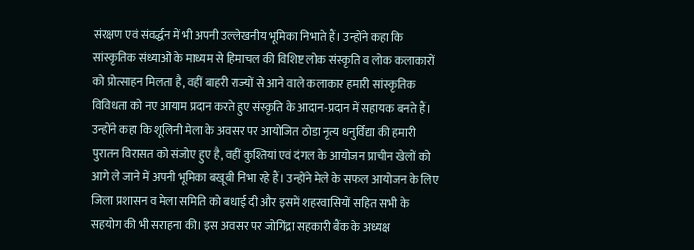संरक्षण एवं संवर्द्धन में भी अपनी उल्लेखनीय भूमिका निभाते हैं। उन्होंने कहा कि सांस्कृतिक संध्याओं के माध्यम से हिमाचल की विशिष्ट लोक संस्कृति व लोक कलाकारों को प्रोत्साहन मिलता है, वहीं बाहरी राज्यों से आने वाले कलाकार हमारी सांस्कृतिक विविधता को नए आयाम प्रदान करते हुए संस्कृति के आदान-प्रदान में सहायक बनते हैं। उन्होंने कहा कि शूलिनी मेला के अवसर पर आयोजित ठोडा नृत्य धनुर्विद्या की हमारी पुरातन विरासत को संजोए हुए है, वहीं कुश्तियां एवं दंगल के आयोजन प्राचीन खेलों को आगे ले जाने में अपनी भूमिका बखूबी निभा रहे हैं। उन्होंने मेले के सफल आयोजन के लिए जिला प्रशासन व मेला समिति को बधाई दी और इसमें शहरवासियों सहित सभी के सहयोग की भी सराहना की। इस अवसर पर जोगिंद्रा सहकारी बैंक के अध्यक्ष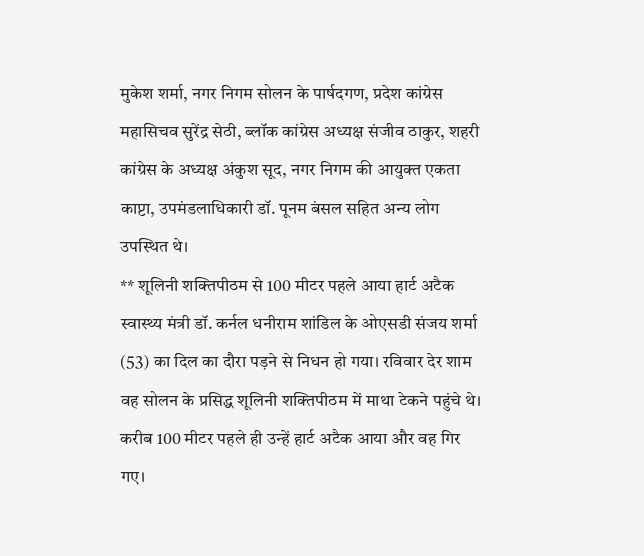मुकेश शर्मा, नगर निगम सोलन के पार्षदगण, प्रदेश कांग्रेस महासिचव सुरेंद्र सेठी, ब्लॉक कांग्रेस अध्यक्ष संजीव ठाकुर, शहरी कांग्रेस के अध्यक्ष अंकुश सूद, नगर निगम की आयुक्त एकता काप्टा, उपमंडलाधिकारी डॉ. पूनम बंसल सहित अन्य लोग उपस्थित थे।
** शूलिनी शक्तिपीठम से 100 मीटर पहले आया हार्ट अटैक स्वास्थ्य मंत्री डॉ. कर्नल धनीराम शांडिल के ओएसडी संजय शर्मा (53) का दिल का दौरा पड़ने से निधन हो गया। रविवार देर शाम वह सोलन के प्रसिद्ध शूलिनी शक्तिपीठम में माथा टेकने पहुंचे थे। करीब 100 मीटर पहले ही उन्हें हार्ट अटैक आया और वह गिर गए।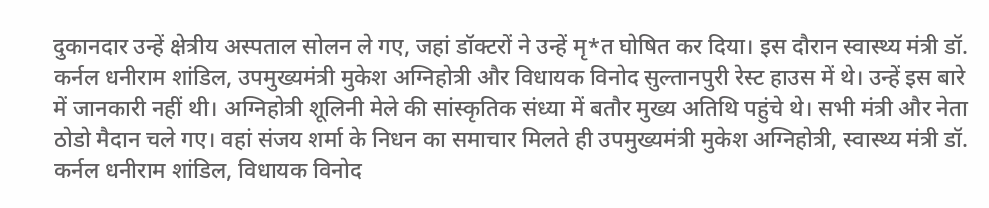दुकानदार उन्हें क्षेत्रीय अस्पताल सोलन ले गए, जहां डॉक्टरों ने उन्हें मृ*त घोषित कर दिया। इस दौरान स्वास्थ्य मंत्री डॉ. कर्नल धनीराम शांडिल, उपमुख्यमंत्री मुकेश अग्निहोत्री और विधायक विनोद सुल्तानपुरी रेस्ट हाउस में थे। उन्हें इस बारे में जानकारी नहीं थी। अग्निहोत्री शूलिनी मेले की सांस्कृतिक संध्या में बतौर मुख्य अतिथि पहुंचे थे। सभी मंत्री और नेता ठोडो मैदान चले गए। वहां संजय शर्मा के निधन का समाचार मिलते ही उपमुख्यमंत्री मुकेश अग्निहोत्री, स्वास्थ्य मंत्री डॉ. कर्नल धनीराम शांडिल, विधायक विनोद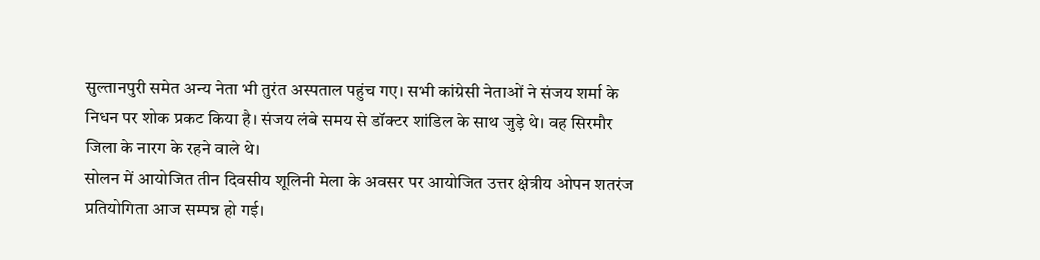सुल्तानपुरी समेत अन्य नेता भी तुरंत अस्पताल पहुंच गए। सभी कांग्रेसी नेताओं ने संजय शर्मा के निधन पर शोक प्रकट किया है। संजय लंबे समय से डॉक्टर शांडिल के साथ जुड़े थे। वह सिरमौर जिला के नारग के रहने वाले थे।
सोलन में आयोजित तीन दिवसीय शूलिनी मेला के अवसर पर आयोजित उत्तर क्षेत्रीय ओपन शतरंज प्रतियोगिता आज सम्पन्न हो गई।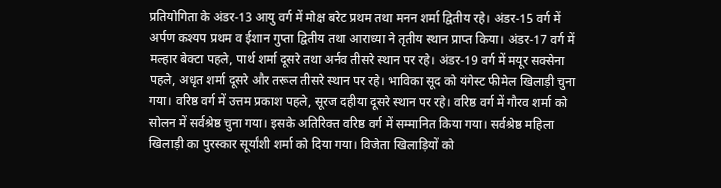प्रतियोगिता के अंडर-13 आयु वर्ग में मोक्ष बरेट प्रथम तथा मनन शर्मा द्वितीय रहे। अंडर-15 वर्ग में अर्पण कश्यप प्रथम व ईशान गुप्ता द्वितीय तथा आराध्या ने तृतीय स्थान प्राप्त किया। अंडर-17 वर्ग में मल्हार बेक्टा पहले, पार्थ शर्मा दूसरे तथा अर्नव तीसरे स्थान पर रहे। अंडर-19 वर्ग में मयूर सक्सेना पहले, अधृत शर्मा दूसरे और तरूल तीसरे स्थान पर रहे। भाविका सूद को यंगेस्ट फीमेल खिलाड़ी चुना गया। वरिष्ठ वर्ग में उत्तम प्रकाश पहले, सूरज दहीया दूसरे स्थान पर रहे। वरिष्ठ वर्ग में गौरव शर्मा को सोलन में सर्वश्रेष्ठ चुना गया। इसके अतिरिक्त वरिष्ठ वर्ग में सम्मानित किया गया। सर्वश्रेष्ठ महिला खिलाड़ी का पुरस्कार सूर्यांशी शर्मा को दिया गया। विजेता खिलाड़ियों को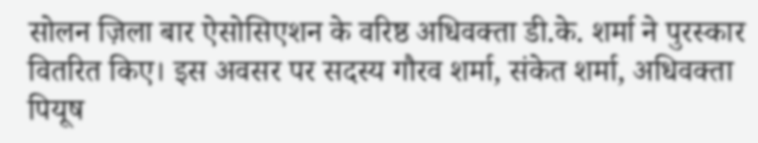सोलन ज़िला बार ऐसोसिएशन के वरिष्ठ अधिवक्ता डी.के. शर्मा ने पुरस्कार वितरित किए। इस अवसर पर सदस्य गौरव शर्मा, संकेत शर्मा, अधिवक्ता पियूष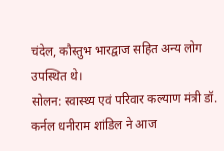चंदेल, कौस्तुभ भारद्वाज सहित अन्य लोग उपस्थित थे।
सोलन: स्वास्थ्य एवं परिवार कल्याण मंत्री डॉ. कर्नल धनीराम शांडिल ने आज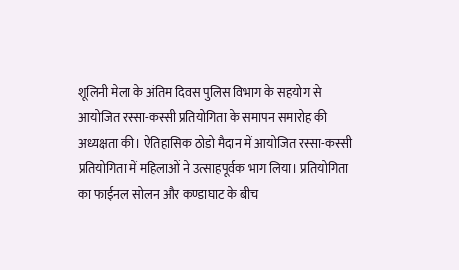शूलिनी मेला के अंतिम दिवस पुलिस विभाग के सहयोग से आयोजित रस्सा-कस्सी प्रतियोगिता के समापन समारोह की अध्यक्षता की। ऐतिहासिक ठोडो मैदान में आयोजित रस्सा-कस्सी प्रतियोगिता में महिलाओं ने उत्साहपूर्वक भाग लिया। प्रतियोगिता का फाईनल सोलन और कण्डाघाट के बीच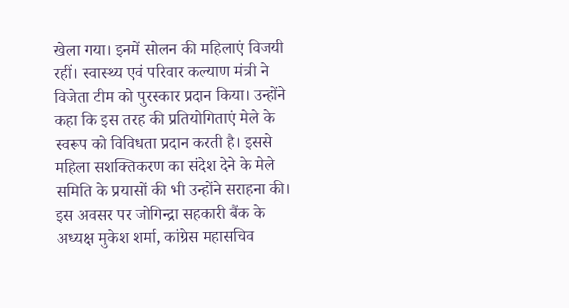खेला गया। इनमें सोलन की महिलाएं विजयी रहीं। स्वास्थ्य एवं परिवार कल्याण मंत्री ने विजेता टीम को पुरस्कार प्रदान किया। उन्होंने कहा कि इस तरह की प्रतियोगिताएं मेले के स्वरूप को विविधता प्रदान करती है। इससे महिला सशक्तिकरण का संदेश देने के मेले समिति के प्रयासों की भी उन्होंने सराहना की। इस अवसर पर जोगिन्द्रा सहकारी बैंक के अध्यक्ष मुकेश शर्मा, कांग्रेस महासचिव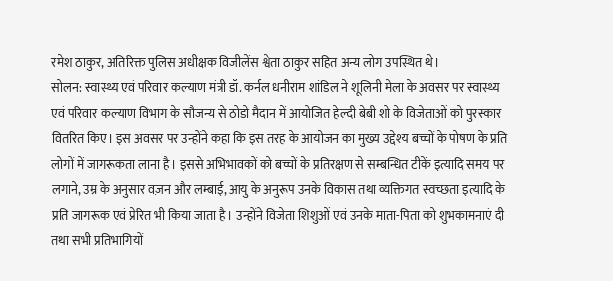रमेश ठाकुर, अतिरिक्त पुलिस अधीक्षक विजीलेंस श्वेता ठाकुर सहित अन्य लोग उपस्थित थे।
सोलन: स्वास्थ्य एवं परिवार कल्याण मंत्री डॉ. कर्नल धनीराम शांडिल ने शूलिनी मेला के अवसर पर स्वास्थ्य एवं परिवार कल्याण विभाग के सौजन्य से ठोडो मैदान में आयोजित हेल्दी बेबी शो के विजेताओं को पुरस्कार वितरित किए। इस अवसर पर उन्होंने कहा कि इस तरह के आयोजन का मुख्य उद्देश्य बच्चों के पोषण के प्रति लोगों में जागरूकता लाना है। इससे अभिभावकों को बच्चों के प्रतिरक्षण से सम्बन्धित टीकें इत्यादि समय पर लगाने, उम्र के अनुसार वज़न और लम्बाई, आयु के अनुरूप उनके विकास तथा व्यक्तिगत स्वच्छता इत्यादि के प्रति जागरूक एवं प्रेरित भी किया जाता है। उन्होंने विजेता शिशुओं एवं उनके माता-पिता को शुभकामनाएं दी तथा सभी प्रतिभागियों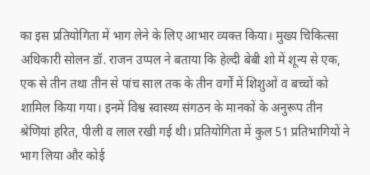का इस प्रतियोगिता में भाग लेने के लिए आभार व्यक्त किया। मुख्य चिकित्सा अधिकारी सोलन डॉ. राजन उप्पल ने बताया कि हेल्दी बेबी शो में शून्य से एक, एक से तीन तथा तीन से पांच साल तक के तीन वर्गों में शिशुओं व बच्चों को शामिल किया गया। इनमें विश्व स्वास्थ्य संगठन के मानकों के अनुरूप तीन श्रेणियां हरित, पीली व लाल रखी गई थी। प्रतियोगिता में कुल 51 प्रतिभागियों ने भाग लिया और कोई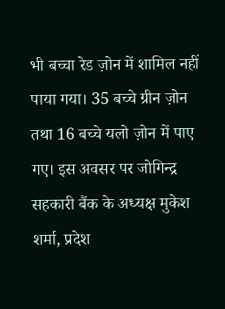भी बच्चा रेड ज़ोन में शामिल नहीं पाया गया। 35 बच्चे ग्रीन ज़ोन तथा 16 बच्चे यलो ज़ोन में पाए गए। इस अवसर पर जोगिन्द्र सहकारी बैंक के अध्यक्ष मुकेश शर्मा, प्रदेश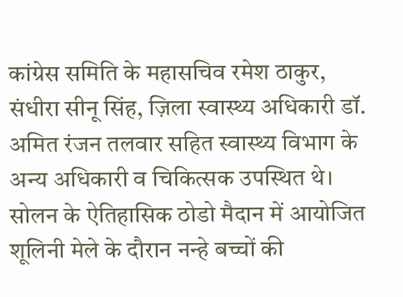कांग्रेस समिति के महासचिव रमेश ठाकुर, संधीरा सीनू सिंह, ज़िला स्वास्थ्य अधिकारी डॉ. अमित रंजन तलवार सहित स्वास्थ्य विभाग के अन्य अधिकारी व चिकित्सक उपस्थित थे।
सोलन के ऐतिहासिक ठोडो मैदान में आयोजित शूलिनी मेले के दौरान नन्हे बच्चों की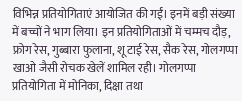विभिन्न प्रतियोगिताएं आयोजित की गईं। इनमें बड़ी संख्या में बच्चों ने भाग लिया। इन प्रतियोगिताओं में चम्मच दौड़, फ्रोग रेस, गुब्बारा फुलाना, शू टाई रेस, सैक रेस, गोलगप्पा खाओ जैसी रोचक खेलें शामिल रही। गोलगप्पा प्रतियोगिता में मोनिका, दिक्षा तथा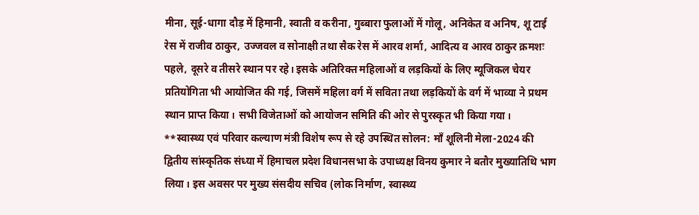मीना, सूई-धागा दौड़ में हिमानी, स्वाती व करीना, गुब्बारा फुलाओं में गोलू, अनिकेत व अनिष, शू टाई रेस में राजीव ठाकुर, उज्जवल व सोनाक्षी तथा सैक रेस में आरव शर्मा, आदित्य व आरव ठाकुर क्रमशः पहले, दूसरे व तीसरे स्थान पर रहे। इसके अतिरिक्त महिलाओं व लड़कियों के लिए म्यूजिकल चेयर प्रतियोगिता भी आयोजित की गई, जिसमें महिला वर्ग में सविता तथा लड़कियों के वर्ग में भाव्या ने प्रथम स्थान प्राप्त किया। सभी विजेताओं को आयोजन समिति की ओर से पुरस्कृत भी किया गया।
**स्वास्थ्य एवं परिवार कल्याण मंत्री विशेष रूप से रहे उपस्थित सोलन: माँ शूलिनी मेला-2024 की द्वितीय सांस्कृतिक संध्या में हिमाचल प्रदेश विधानसभा के उपाध्यक्ष विनय कुमार ने बतौर मुख्यातिथि भाग लिया। इस अवसर पर मुख्य संसदीय सचिव (लोक निर्माण, स्वास्थ्य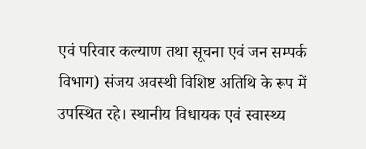एवं परिवार कल्याण तथा सूचना एवं जन सम्पर्क विभाग) संजय अवस्थी विशिष्ट अतिथि के रूप में उपस्थित रहे। स्थानीय विधायक एवं स्वास्थ्य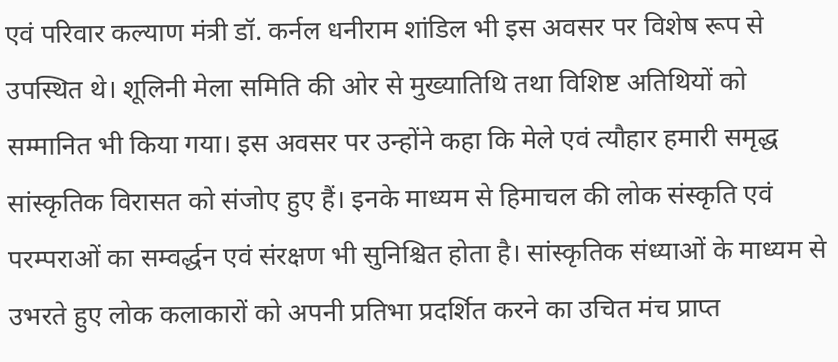एवं परिवार कल्याण मंत्री डॉ. कर्नल धनीराम शांडिल भी इस अवसर पर विशेष रूप से उपस्थित थे। शूलिनी मेला समिति की ओर से मुख्यातिथि तथा विशिष्ट अतिथियों को सम्मानित भी किया गया। इस अवसर पर उन्होंने कहा कि मेले एवं त्यौहार हमारी समृद्ध सांस्कृतिक विरासत को संजोए हुए हैं। इनके माध्यम से हिमाचल की लोक संस्कृति एवं परम्पराओं का सम्वर्द्धन एवं संरक्षण भी सुनिश्चित होता है। सांस्कृतिक संध्याओं के माध्यम से उभरते हुए लोक कलाकारों को अपनी प्रतिभा प्रदर्शित करने का उचित मंच प्राप्त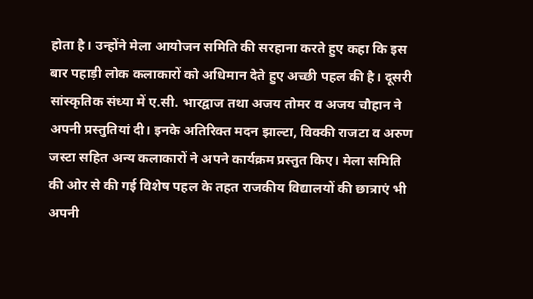होता है। उन्होंने मेला आयोजन समिति की सरहाना करते हुए कहा कि इस बार पहाड़ी लोक कलाकारों को अधिमान देते हुए अच्छी पहल की है। दूसरी सांस्कृतिक संध्या में ए.सी. भारद्वाज तथा अजय तोमर व अजय चौहान ने अपनी प्रस्तुतियां दी। इनके अतिरिक्त मदन झाल्टा, विक्की राजटा व अरुण जस्टा सहित अन्य कलाकारों ने अपने कार्यक्रम प्रस्तुत किए। मेला समिति की ओर से की गई विशेष पहल के तहत राजकीय विद्यालयों की छात्राएं भी अपनी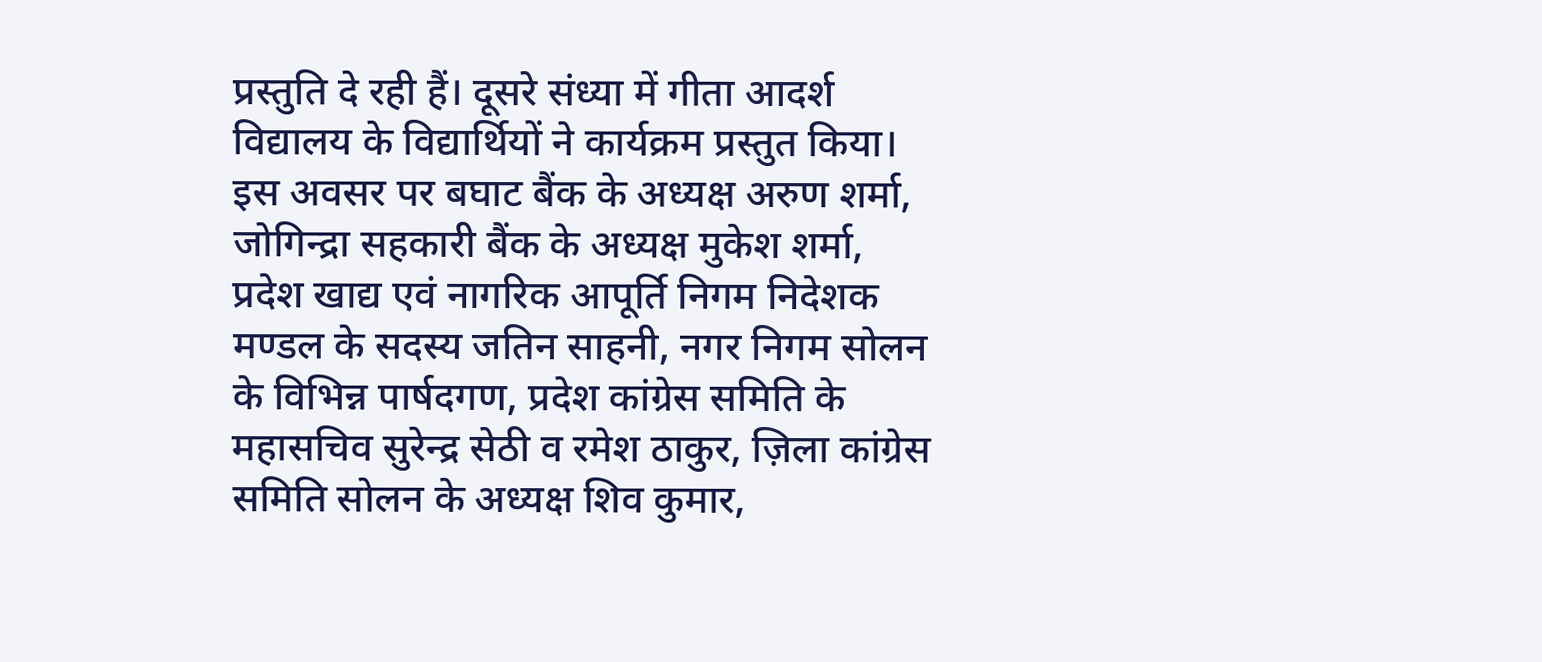प्रस्तुति दे रही हैं। दूसरे संध्या में गीता आदर्श विद्यालय के विद्यार्थियों ने कार्यक्रम प्रस्तुत किया। इस अवसर पर बघाट बैंक के अध्यक्ष अरुण शर्मा, जोगिन्द्रा सहकारी बैंक के अध्यक्ष मुकेश शर्मा, प्रदेश खाद्य एवं नागरिक आपूर्ति निगम निदेशक मण्डल के सदस्य जतिन साहनी, नगर निगम सोलन के विभिन्न पार्षदगण, प्रदेश कांग्रेस समिति के महासचिव सुरेन्द्र सेठी व रमेश ठाकुर, ज़िला कांग्रेस समिति सोलन के अध्यक्ष शिव कुमार,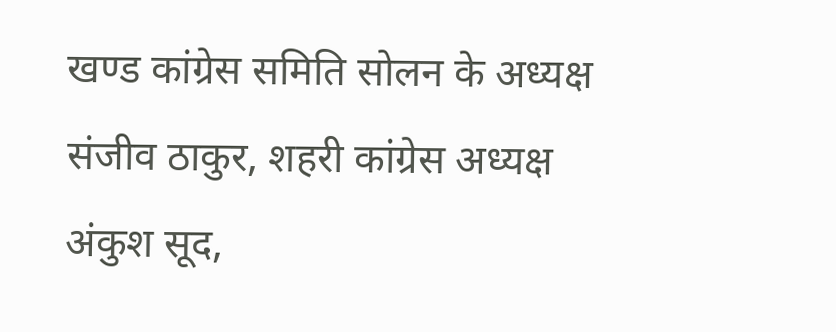खण्ड कांग्रेस समिति सोलन के अध्यक्ष संजीव ठाकुर, शहरी कांग्रेस अध्यक्ष अंकुश सूद,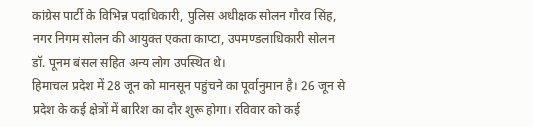कांग्रेस पार्टी के विभिन्न पदाधिकारी, पुलिस अधीक्षक सोलन गौरव सिंह, नगर निगम सोलन की आयुक्त एकता काप्टा, उपमण्डलाधिकारी सोलन डॉ. पूनम बंसल सहित अन्य लोग उपस्थित थे।
हिमाचल प्रदेश में 28 जून को मानसून पहुंचने का पूर्वानुमान है। 26 जून से प्रदेश के कई क्षेत्रों में बारिश का दौर शुरू होगा। रविवार को कई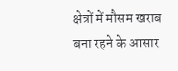क्षेत्रों में मौसम खराब बना रहने के आसार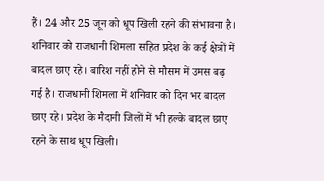हैं। 24 और 25 जून को धूप खिली रहने की संभावना है। शनिवार को राजधानी शिमला सहित प्रदेश के कई क्षेत्रों में बादल छाए रहे। बारिश नहीं होने से मौसम में उमस बढ़ गई है। राजधानी शिमला में शनिवार को दिन भर बादल छाए रहे। प्रदेश के मैदानी जिलों में भी हल्के बादल छाए रहने के साथ धूप खिली।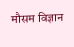मौसम विज्ञान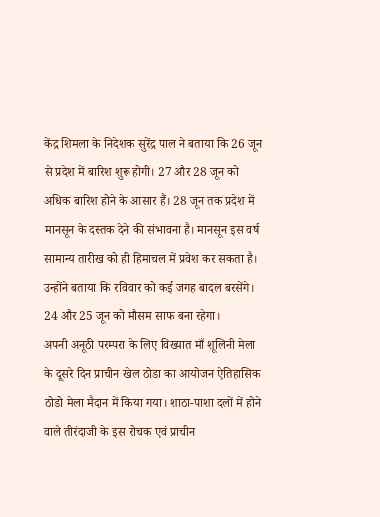केंद्र शिमला के निदेशक सुरेंद्र पाल ने बताया कि 26 जून से प्रदेश में बारिश शुरू होगी। 27 और 28 जून को अधिक बारिश होने के आसार हैं। 28 जून तक प्रदेश में मानसून के दस्तक देने की संभावना है। मानसून इस वर्ष सामान्य तारीख को ही हिमाचल में प्रवेश कर सकता है। उन्होंने बताया कि रविवार को कई जगह बादल बरसेंगे। 24 और 25 जून को मौसम साफ बना रहेगा।
अपनी अनूठी परम्परा के लिए विख्यात माँ शूलिनी मेला के दूसरे दिन प्राचीन खेल ठोडा का आयोजन ऐतिहासिक ठोडो मेला मैदान में किया गया। शाठा-पाशा दलों में होने वाले तीरंदाजी के इस रोचक एवं प्राचीन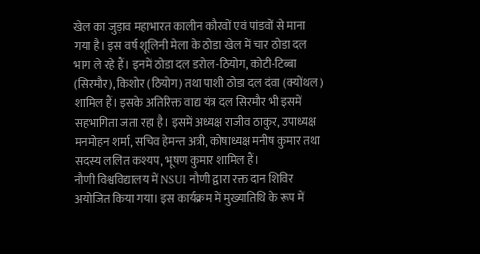खेल का जुड़ाव महाभारत कालीन कौरवों एवं पांडवों से माना गया है। इस वर्ष शूलिनी मेला के ठोडा खेल में चार ठोडा दल भाग ले रहे हैं। इनमें ठोडा दल डरोल-ठियोग, कोटी-टिब्बा (सिरमौर), किशोर (ठियोग) तथा पाशी ठोडा दल दंवा (क्योंथल) शामिल हैं। इसके अतिरिक्त वाद्य यंत्र दल सिरमौर भी इसमें सहभागिता जता रहा है। इसमें अध्यक्ष राजीव ठाकुर, उपाध्यक्ष मनमोहन शर्मा, सचिव हेमन्त अत्री, कोषाध्यक्ष मनीष कुमार तथा सदस्य ललित कश्यप, भूषण कुमार शामिल हैं।
नौणी विश्वविद्यालय में NSUI नौणी द्वारा रक्त दान शिविर अयोजित किया गया। इस कार्यक्रम में मुख्यातिथि के रूप में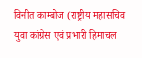विनीत काम्बोज (राष्ट्रीय महासचिव युवा कांग्रेस एवं प्रभारी हिमाचल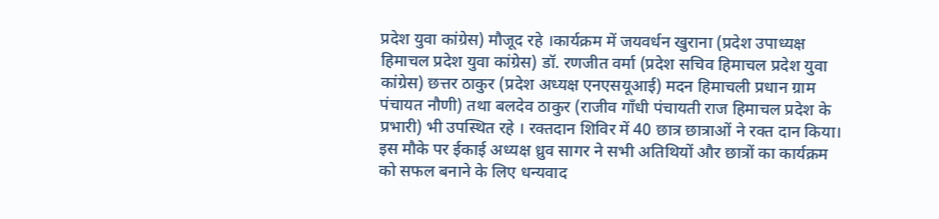प्रदेश युवा कांग्रेस) मौजूद रहे ।कार्यक्रम में जयवर्धन खुराना (प्रदेश उपाध्यक्ष हिमाचल प्रदेश युवा कांग्रेस) डॉ. रणजीत वर्मा (प्रदेश सचिव हिमाचल प्रदेश युवा कांग्रेस) छत्तर ठाकुर (प्रदेश अध्यक्ष एनएसयूआई) मदन हिमाचली प्रधान ग्राम पंचायत नौणी) तथा बलदेव ठाकुर (राजीव गाँधी पंचायती राज हिमाचल प्रदेश के प्रभारी) भी उपस्थित रहे । रक्तदान शिविर में 40 छात्र छात्राओं ने रक्त दान किया। इस मौके पर ईकाई अध्यक्ष ध्रुव सागर ने सभी अतिथियों और छात्रों का कार्यक्रम को सफल बनाने के लिए धन्यवाद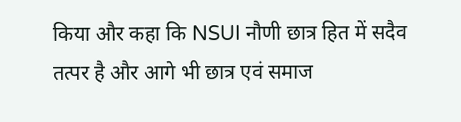किया और कहा कि NSUI नौणी छात्र हित में सदैव तत्पर है और आगे भी छात्र एवं समाज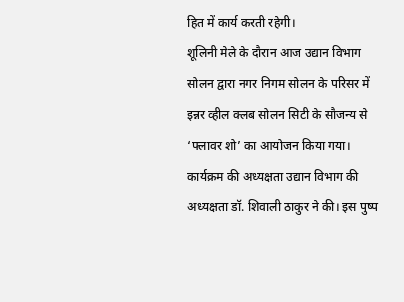हित में कार्य करती रहेगी।
शूलिनी मेले के दौरान आज उद्यान विभाग सोलन द्वारा नगर निगम सोलन के परिसर में इन्नर व्हील क्लब सोलन सिटी के सौजन्य से ‘फ्लावर शो’ का आयोजन किया गया। कार्यक्रम की अध्यक्षता उद्यान विभाग की अध्यक्षता डॉ. शिवाली ठाकुर ने की। इस पुष्प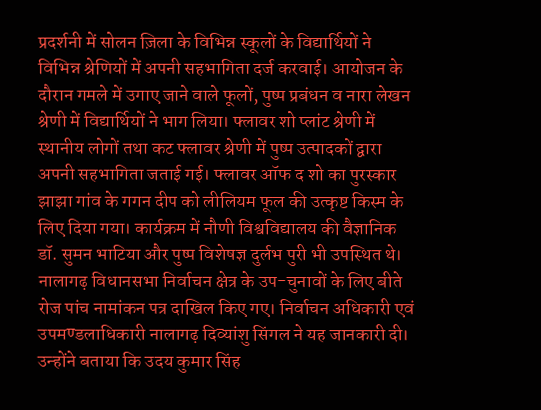प्रदर्शनी में सोलन ज़िला के विभिन्न स्कूलों के विद्यार्थियों ने विभिन्न श्रेणियों में अपनी सहभागिता दर्ज करवाई। आयोजन के दौरान गमले में उगाए जाने वाले फूलों, पुष्प प्रबंधन व नारा लेखन श्रेणी में विद्यार्थियों ने भाग लिया। फ्लावर शो प्लांट श्रेणी में स्थानीय लोगों तथा कट फ्लावर श्रेणी में पुष्प उत्पादकों द्वारा अपनी सहभागिता जताई गई। फ्लावर ऑफ द शो का पुरस्कार झाझा गांव के गगन दीप को लीलियम फूल की उत्कृष्ट किस्म के लिए दिया गया। कार्यक्रम में नौणी विश्वविद्यालय की वैज्ञानिक डॉ. सुमन भाटिया और पुष्प विशेषज्ञ दुर्लभ पुरी भी उपस्थित थे।
नालागढ़ विधानसभा निर्वाचन क्षेत्र के उप-चुनावों के लिए बीते रोज पांच नामांकन पत्र दाखिल किए गए। निर्वाचन अधिकारी एवं उपमण्डलाधिकारी नालागढ़ दिव्यांशु सिंगल ने यह जानकारी दी। उन्होंने बताया कि उदय कुमार सिंह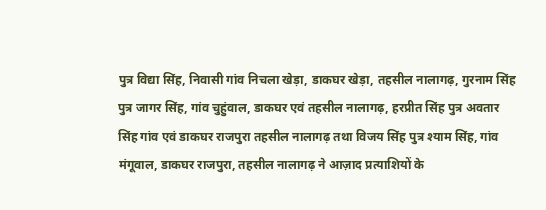पुत्र विद्या सिंह, निवासी गांव निचला खेड़ा, डाकघर खेड़ा, तहसील नालागढ़, गुरनाम सिंह पुत्र जागर सिंह, गांव चुहुंवाल, डाकघर एवं तहसील नालागढ़, हरप्रीत सिंह पुत्र अवतार सिंह गांव एवं डाकघर राजपुरा तहसील नालागढ़ तथा विजय सिंह पुत्र श्याम सिंह, गांव मंगूवाल, डाकघर राजपुरा, तहसील नालागढ़ ने आज़ाद प्रत्याशियों के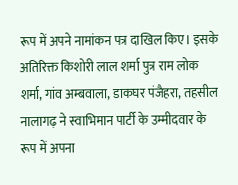रूप में अपने नामांकन पत्र दाखिल किए। इसके अतिरिक्त किशोरी लाल शर्मा पुत्र राम लोक शर्मा, गांव अम्बवाला, डाकघर पंजैहरा, तहसील नालागढ़ ने स्वाभिमान पार्टी के उम्मीदवार के रूप में अपना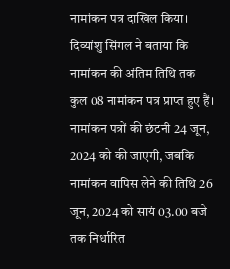नामांकन पत्र दाखिल किया। दिव्यांशु सिंगल ने बताया कि नामांकन की अंतिम तिथि तक कुल 08 नामांकन पत्र प्राप्त हुए हैं। नामांकन पत्रों की छंटनी 24 जून, 2024 को की जाएगी, जबकि नामांकन वापिस लेने की तिथि 26 जून, 2024 को सायं 03.00 बजे तक निर्धारित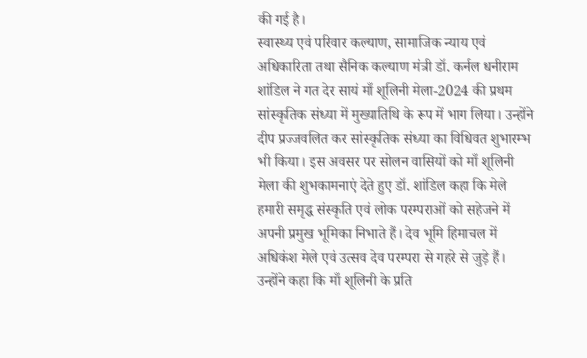की गई है।
स्वास्थ्य एवं परिवार कल्याण, सामाजिक न्याय एवं अधिकारिता तथा सैनिक कल्याण मंत्री डॉ. कर्नल धनीराम शांडिल ने गत देर सायं माँ शूलिनी मेला-2024 की प्रथम सांस्कृतिक संध्या में मुख्यातिथि के रूप में भाग लिया। उन्होंने दीप प्रज्जवलित कर सांस्कृतिक संध्या का विधिवत शुभारम्भ भी किया। इस अवसर पर सोलन वासियों को माँ शूलिनी मेला की शुभकामनाएं देते हुए डॉ. शांडिल कहा कि मेले हमारी समृद्ध संस्कृति एवं लोक परम्पराओं को सहेजने में अपनी प्रमुख भूमिका निभाते हैं। देव भूमि हिमाचल में अधिकंश मेले एवं उत्सव देव परम्परा से गहरे से जुड़े हैं। उन्होंने कहा कि माँ शूलिनी के प्रति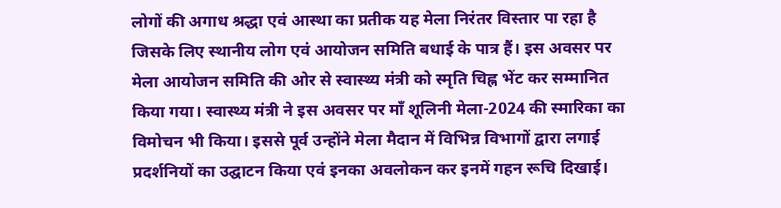लोगों की अगाध श्रद्धा एवं आस्था का प्रतीक यह मेला निरंतर विस्तार पा रहा है जिसके लिए स्थानीय लोग एवं आयोजन समिति बधाई के पात्र हैं। इस अवसर पर मेला आयोजन समिति की ओर से स्वास्थ्य मंत्री को स्मृति चिह्न भेंट कर सम्मानित किया गया। स्वास्थ्य मंत्री ने इस अवसर पर माँ शूलिनी मेला-2024 की स्मारिका का विमोचन भी किया। इससे पूर्व उन्होंने मेला मैदान में विभिन्न विभागों द्वारा लगाई प्रदर्शनियों का उद्घाटन किया एवं इनका अवलोकन कर इनमें गहन रूचि दिखाई।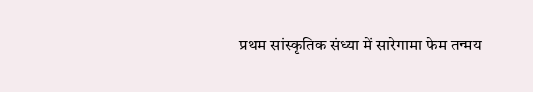प्रथम सांस्कृतिक संध्या में सारेगामा फेम तन्मय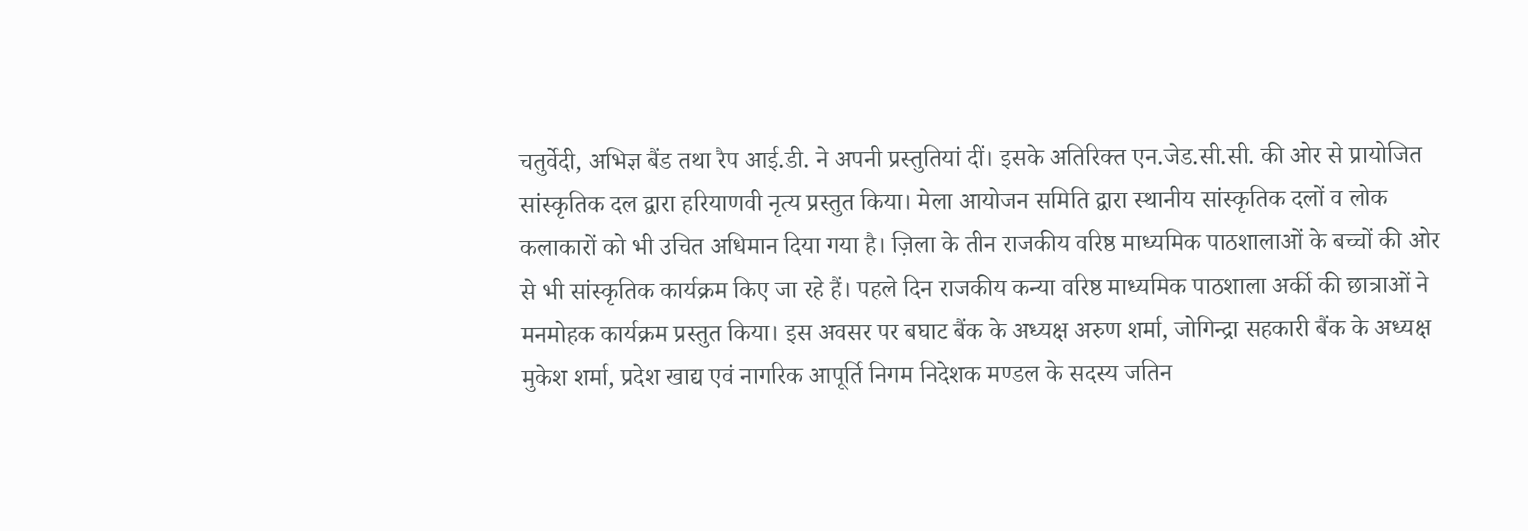चतुर्वेदी, अभिज्ञ बैंड तथा रैप आई.डी. ने अपनी प्रस्तुतियां दीं। इसके अतिरिक्त एन.जेड.सी.सी. की ओर से प्रायोजित सांस्कृतिक दल द्वारा हरियाणवी नृत्य प्रस्तुत किया। मेला आयोजन समिति द्वारा स्थानीय सांस्कृतिक दलों व लोक कलाकारों को भी उचित अधिमान दिया गया है। ज़िला के तीन राजकीय वरिष्ठ माध्यमिक पाठशालाओं के बच्चों की ओर से भी सांस्कृतिक कार्यक्रम किए जा रहे हैं। पहले दिन राजकीय कन्या वरिष्ठ माध्यमिक पाठशाला अर्की की छात्राओं ने मनमोहक कार्यक्रम प्रस्तुत किया। इस अवसर पर बघाट बैंक के अध्यक्ष अरुण शर्मा, जोगिन्द्रा सहकारी बैंक के अध्यक्ष मुकेश शर्मा, प्रदेश खाद्य एवं नागरिक आपूर्ति निगम निदेशक मण्डल के सदस्य जतिन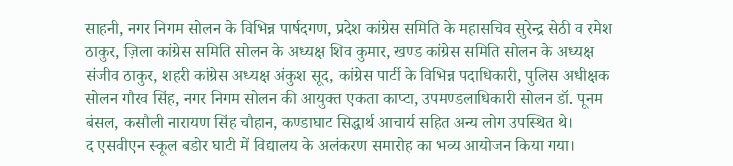साहनी, नगर निगम सोलन के विभिन्न पार्षदगण, प्रदेश कांग्रेस समिति के महासचिव सुरेन्द्र सेठी व रमेश ठाकुर, ज़िला कांग्रेस समिति सोलन के अध्यक्ष शिव कुमार, खण्ड कांग्रेस समिति सोलन के अध्यक्ष संजीव ठाकुर, शहरी कांग्रेस अध्यक्ष अंकुश सूद, कांग्रेस पार्टी के विभिन्न पदाधिकारी, पुलिस अधीक्षक सोलन गौरव सिंह, नगर निगम सोलन की आयुक्त एकता काप्टा, उपमण्डलाधिकारी सोलन डॉ. पूनम बंसल, कसौली नारायण सिंह चौहान, कण्डाघाट सिद्धार्थ आचार्य सहित अन्य लोग उपस्थित थे।
द एसवीएन स्कूल बडोर घाटी में विद्यालय के अलंकरण समारोह का भव्य आयोजन किया गया।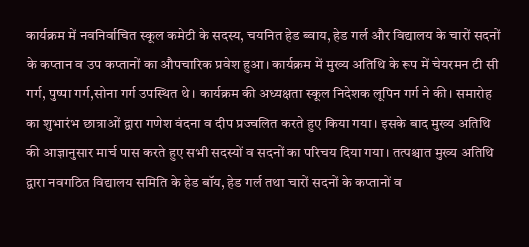कार्यक्रम में नवनिर्वाचित स्कूल कमेटी के सदस्य, चयनित हेड ब्वाय, हेड गर्ल और विद्यालय के चारों सदनों के कप्तान व उप कप्तानों का औपचारिक प्रवेश हुआ। कार्यक्रम में मुख्य अतिथि के रूप में चेयरमन टी सी गर्ग, पुष्पा गर्ग,सोना गर्ग उपस्थित थे। कार्यक्रम की अध्यक्षता स्कूल निदेशक लूपिन गर्ग ने की। समारोह का शुभारंभ छात्राओं द्वारा गणेश वंदना व दीप प्रज्वलित करते हुए किया गया। इसके बाद मुख्य अतिथि की आज्ञानुसार मार्च पास करते हुए सभी सदस्यों व सदनों का परिचय दिया गया। तत्पश्चात मुख्य अतिथि द्वारा नवगठित विद्यालय समिति के हेड बॉय, हेड गर्ल तथा चारों सदनों के कप्तानों व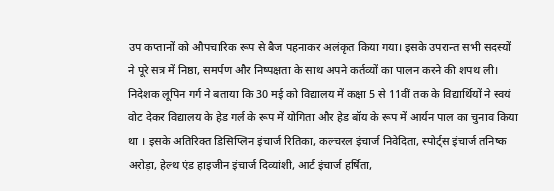उप कप्तानों को औपचारिक रूप से बैज पहनाकर अलंकृत किया गया। इसके उपरान्त सभी सदस्यों ने पूरे सत्र में निष्ठा, समर्पण और निष्पक्षता के साथ अपने कर्तव्यों का पालन करने की शपथ ली। निदेशक लूपिन गर्ग ने बताया कि 30 मई को विद्यालय में कक्षा 5 से 11वीं तक के विद्यार्थियों ने स्वयं वोट देकर विद्यालय के हेड गर्ल के रूप में योगिता और हेड बॉय के रूप में आर्यन पाल का चुनाव किया था । इसके अतिरिक्त डिसिप्लिन इंचार्ज रितिका, कल्चरल इंचार्ज निवेदिता, स्पोर्ट्स इंचार्ज तनिष्क अरोड़ा, हेल्थ एंड हाइजीन इंचार्ज दिव्यांशी, आर्ट इंचार्ज हर्षिता,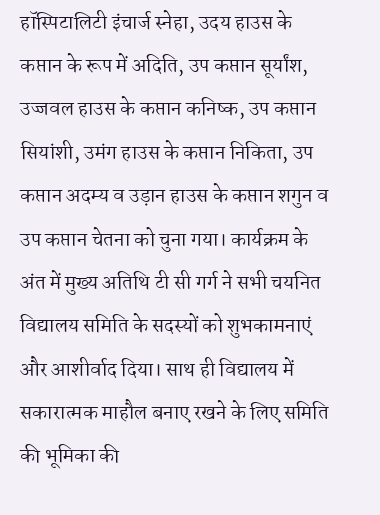हॉस्पिटालिटी इंचार्ज स्नेहा, उदय हाउस के कप्तान के रूप में अदिति, उप कप्तान सूर्यांश, उज्जवल हाउस के कप्तान कनिष्क, उप कप्तान सियांशी, उमंग हाउस के कप्तान निकिता, उप कप्तान अदम्य व उड़ान हाउस के कप्तान शगुन व उप कप्तान चेतना को चुना गया। कार्यक्रम के अंत में मुख्य अतिथि टी सी गर्ग ने सभी चयनित विद्यालय समिति के सदस्यों को शुभकामनाएं और आशीर्वाद दिया। साथ ही विद्यालय में सकारात्मक माहौल बनाए रखने के लिए समिति की भूमिका की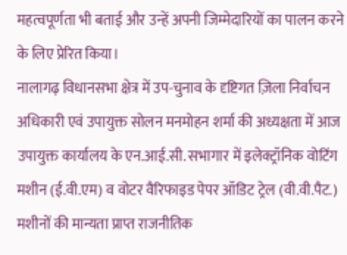महत्वपूर्णता भी बताई और उन्हें अपनी जिम्मेदारियों का पालन करने के लिए प्रेरित किया।
नालागढ़ विधानसभा क्षेत्र में उप-चुनाव के दृष्टिगत ज़िला निर्वाचन अधिकारी एवं उपायुक्त सोलन मनमोहन शर्मा की अध्यक्षता में आज उपायुक्त कार्यालय के एन.आई.सी. सभागार में इलेक्ट्रॉनिक वोटिंग मशीन (ई.वी.एम) व वोटर वैरिफाइड पेपर ऑडिट ट्रेल (वी.वी.पैट.) मशीनों की मान्यता प्राप्त राजनीतिक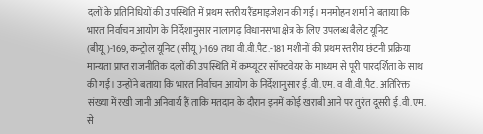दलों के प्रतिनिधियों की उपस्थिति में प्रथम स्तरीय रैंडमाइजेशन की गई। मनमोहन शर्मा ने बताया कि भारत निर्वाचन आयोग के निर्देशानुसार नालागढ़ विधानसभा क्षेत्र के लिए उपलब्ध बैलेट यूनिट (बीयू)-169, कन्ट्रोल यूनिट (सीयू)-169 तथा वी.वी.पैट.-181 मशीनों की प्रथम स्तरीय छंटनी प्रक्रिया मान्यता प्राप्त राजनीतिक दलों की उपस्थिति में कम्प्यूटर सॉफ्टवेयर के माध्यम से पूरी पारदर्शिता के साथ की गई। उन्होंने बताया कि भारत निर्वाचन आयोग के निर्देशानुसार ई.वी.एम. व वी.वी.पैट. अतिरिक्त संख्या में रखी जानी अनिवार्य हैं ताकि मतदान के दौरान इनमें कोई खराबी आने पर तुरंत दूसरी ई.वी.एम. से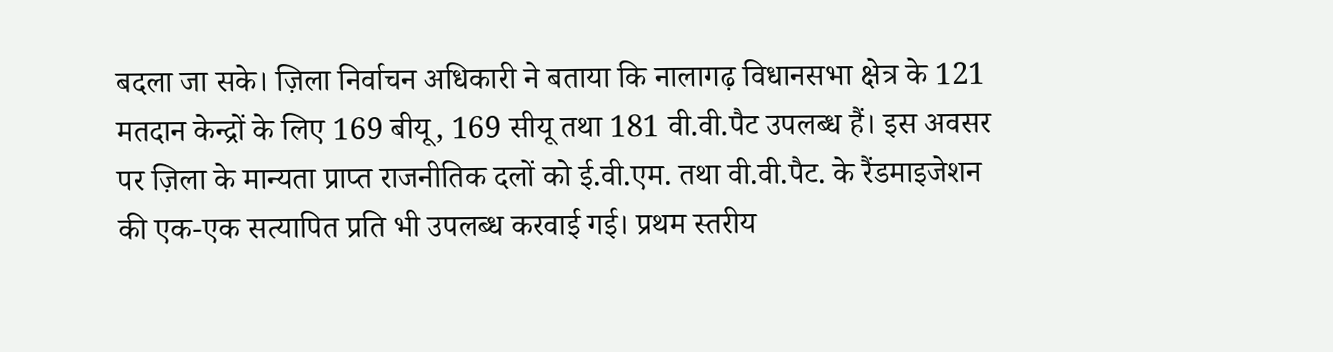बदला जा सके। ज़िला निर्वाचन अधिकारी ने बताया कि नालागढ़ विधानसभा क्षेत्र के 121 मतदान केन्द्रों के लिए 169 बीयू, 169 सीयू तथा 181 वी.वी.पैट उपलब्ध हैं। इस अवसर पर ज़िला के मान्यता प्राप्त राजनीतिक दलों को ई.वी.एम. तथा वी.वी.पैट. के रैंडमाइजेशन की एक-एक सत्यापित प्रति भी उपलब्ध करवाई गई। प्रथम स्तरीय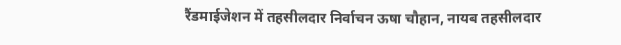रैंडमाईजेशन में तहसीलदार निर्वाचन ऊषा चौहान, नायब तहसीलदार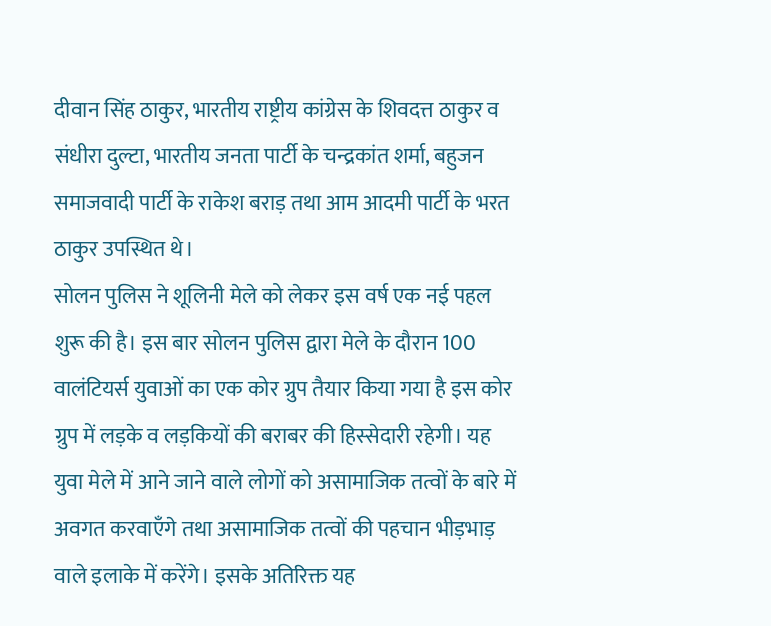दीवान सिंह ठाकुर, भारतीय राष्ट्रीय कांग्रेस के शिवदत्त ठाकुर व संधीरा दुल्टा, भारतीय जनता पार्टी के चन्द्रकांत शर्मा, बहुजन समाजवादी पार्टी के राकेश बराड़ तथा आम आदमी पार्टी के भरत ठाकुर उपस्थित थे।
सोलन पुलिस ने शूलिनी मेले को लेकर इस वर्ष एक नई पहल शुरू की है। इस बार सोलन पुलिस द्वारा मेले के दौरान 100 वालंटियर्स युवाओं का एक कोर ग्रुप तैयार किया गया है इस कोर ग्रुप में लड़के व लड़कियों की बराबर की हिस्सेदारी रहेगी। यह युवा मेले में आने जाने वाले लोगों को असामाजिक तत्वों के बारे में अवगत करवाएँगे तथा असामाजिक तत्वों की पहचान भीड़भाड़ वाले इलाके में करेंगे। इसके अतिरिक्त यह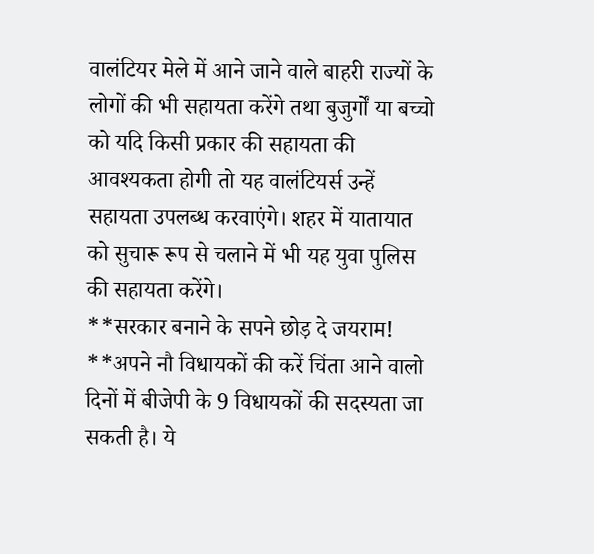वालंटियर मेले में आने जाने वाले बाहरी राज्यों के लोगों की भी सहायता करेंगे तथा बुजुर्गों या बच्चो को यदि किसी प्रकार की सहायता की आवश्यकता होगी तो यह वालंटियर्स उन्हें सहायता उपलब्ध करवाएंगे। शहर में यातायात को सुचारू रूप से चलाने में भी यह युवा पुलिस की सहायता करेंगे।
**सरकार बनाने के सपने छोड़ दे जयराम! **अपने नौ विधायकों की करें चिंता आने वालो दिनों में बीजेपी के 9 विधायकों की सदस्यता जा सकती है। ये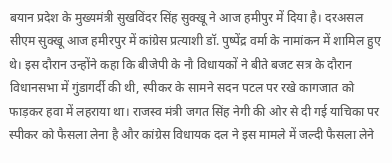बयान प्रदेश के मुख्यमंत्री सुखविंदर सिंह सुक्खू ने आज हमीपुर में दिया है। दरअसल सीएम सुक्खू आज हमीरपुर में कांग्रेस प्रत्याशी डॉ. पुष्पेंद्र वर्मा के नामांकन में शामिल हुए थे। इस दौरान उन्होंने कहा कि बीजेपी के नौ विधायकों ने बीते बजट सत्र के दौरान विधानसभा में गुंडागर्दी की थी, स्पीकर के सामने सदन पटल पर रखे कागजात को फाड़कर हवा में लहराया था। राजस्व मंत्री जगत सिंह नेगी की ओर से दी गई याचिका पर स्पीकर को फैसला लेना है और कांग्रेस विधायक दल ने इस मामले में जल्दी फैसला लेने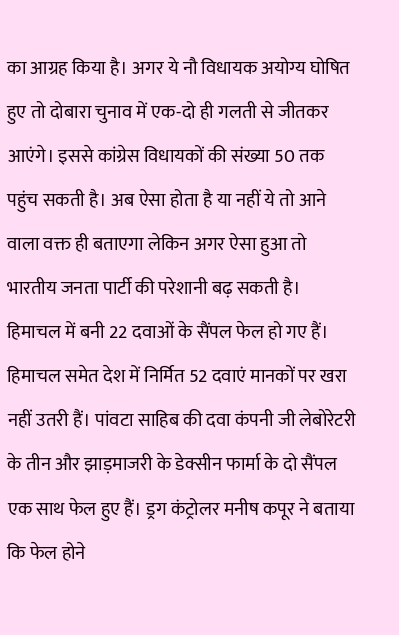का आग्रह किया है। अगर ये नौ विधायक अयोग्य घोषित हुए तो दोबारा चुनाव में एक-दो ही गलती से जीतकर आएंगे। इससे कांग्रेस विधायकों की संख्या 50 तक पहुंच सकती है। अब ऐसा होता है या नहीं ये तो आने वाला वक्त ही बताएगा लेकिन अगर ऐसा हुआ तो भारतीय जनता पार्टी की परेशानी बढ़ सकती है।
हिमाचल में बनी 22 दवाओं के सैंपल फेल हो गए हैं। हिमाचल समेत देश में निर्मित 52 दवाएं मानकों पर खरा नहीं उतरी हैं। पांवटा साहिब की दवा कंपनी जी लेबोरेटरी के तीन और झाड़माजरी के डेक्सीन फार्मा के दो सैंपल एक साथ फेल हुए हैं। ड्रग कंट्रोलर मनीष कपूर ने बताया कि फेल होने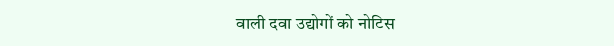वाली दवा उद्योगों को नोटिस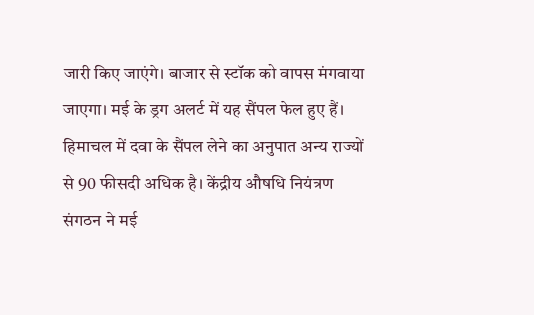जारी किए जाएंगे। बाजार से स्टॉक को वापस मंगवाया जाएगा। मई के ड्रग अलर्ट में यह सैंपल फेल हुए हैं। हिमाचल में दवा के सैंपल लेने का अनुपात अन्य राज्यों से 90 फीसदी अधिक है। केंद्रीय औषधि नियंत्रण संगठन ने मई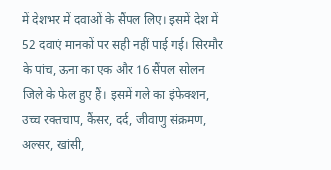में देशभर में दवाओं के सैंपल लिए। इसमें देश में 52 दवाएं मानकों पर सही नहीं पाई गई। सिरमौर के पांच, ऊना का एक और 16 सैंपल सोलन जिले के फेल हुए हैं। इसमें गले का इंफेक्शन, उच्च रक्तचाप, कैंसर, दर्द, जीवाणु संक्रमण, अल्सर, खांसी,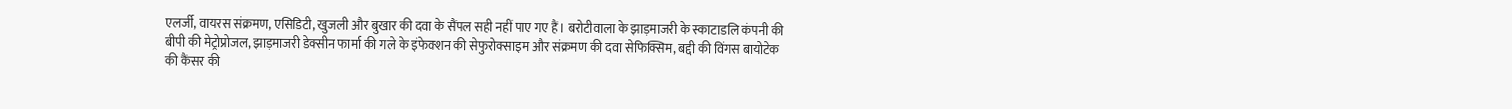एलर्जी, वायरस संक्रमण, एसिडिटी, खुजली और बुखार की दवा के सैंपल सही नहीं पाए गए हैं। बरोटीवाला के झाड़माजरी के स्काटाडलि कंपनी की बीपी की मेट्रोप्रोजल, झाड़माजरी डेक्सीन फार्मा की गले के इंफेक्शन की सेफुरोक्साइम और संक्रमण की दवा सेफिक्सिम, बद्दी की विंगस बायोटेक की कैंसर की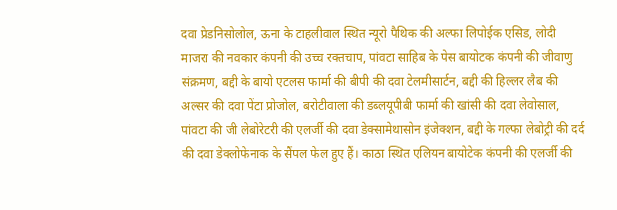दवा प्रेडनिसोलोल, ऊना के टाहलीवाल स्थित न्यूरो पैथिक की अल्फा लिपोईक एसिड, लोदी माजरा की नवकार कंपनी की उच्च रक्तचाप, पांवटा साहिब के पेस बायोटक कंपनी की जीवाणु संक्रमण, बद्दी के बायो एटलस फार्मा की बीपी की दवा टेलमीसार्टन, बद्दी की हिल्लर लैब की अल्सर की दवा पेंटा प्रोजोल, बरोटीवाला की डब्लयूपीबी फार्मा की खांसी की दवा लेवोसाल, पांवटा की जी लेबोरेटरी की एलर्जी की दवा डेक्सामेथासोन इंजेक्शन, बद्दी के गल्फा लेबोट्री की दर्द की दवा डेक्लोफेनाक के सैंपल फेल हुए हैं। काठा स्थित एलियन बायोटेक कंपनी की एलर्जी की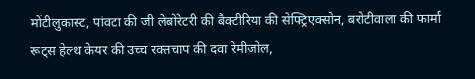मोंटीलुकास्ट, पांवटा की जी लेबोरेटरी की बैक्टीरिया की सेफ्ट्रिएक्सोन, बरोटीवाला की फार्मा रूट्स हेल्थ केयर की उच्च रक्तचाप की दवा रेमीजोल,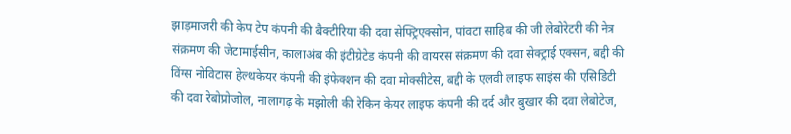झाड़माजरी की केप टेप कंपनी की बैक्टीरिया की दवा सेफ्ट्रिएक्सोन, पांवटा साहिब की जी लेबोरेटरी की नेत्र संक्रमण की जेटामाईसीन, कालाअंब की इंटीग्रेटेड कंपनी की वायरस संक्रमण की दवा सेक्ट्राई एक्सन, बद्दी की विंग्स नोविटास हेल्थकेयर कंपनी की इंफेक्शन की दवा मोक्सीटेस, बद्दी के एलवी लाइफ साइंस की एसिडिटी की दवा रेबोप्रोजोल, नालागढ़ के मझोली की रेकिन केयर लाइफ कंपनी की दर्द और बुखार की दवा लेबोटेज,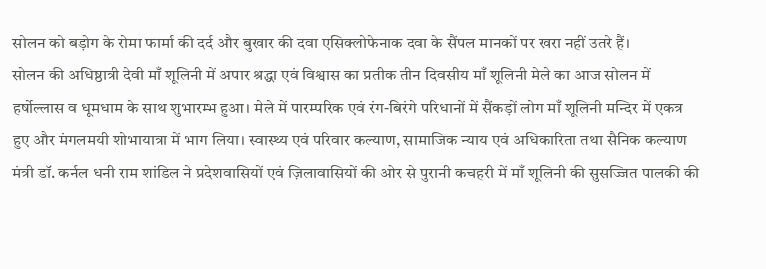सोलन को बड़ोग के रोमा फार्मा की दर्द और बुखार की दवा एसिक्लोफेनाक दवा के सैंपल मानकों पर खरा नहीं उतरे हैं।
सोलन की अधिष्ठात्री देवी माँ शूलिनी में अपार श्रद्धा एवं विश्वास का प्रतीक तीन दिवसीय माँ शूलिनी मेले का आज सोलन में हर्षोल्लास व धूमधाम के साथ शुभारम्भ हुआ। मेले में पारम्परिक एवं रंग-बिरंगे परिधानों में सैंकड़ों लोग माँ शूलिनी मन्दिर में एकत्र हुए और मंगलमयी शोभायात्रा में भाग लिया। स्वास्थ्य एवं परिवार कल्याण, सामाजिक न्याय एवं अधिकारिता तथा सैनिक कल्याण मंत्री डॉ. कर्नल धनी राम शांडिल ने प्रदेशवासियों एवं ज़िलावासियों की ओर से पुरानी कचहरी में माँ शूलिनी की सुसज्जित पालकी की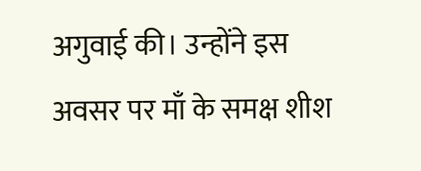अगुवाई की। उन्होंने इस अवसर पर माँ के समक्ष शीश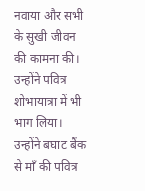नवाया और सभी के सुखी जीवन की कामना की। उन्होंने पवित्र शोभायात्रा में भी भाग लिया। उन्होंने बघाट बैंक से माँ की पवित्र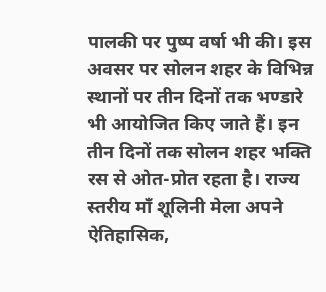पालकी पर पुष्प वर्षा भी की। इस अवसर पर सोलन शहर के विभिन्न स्थानों पर तीन दिनों तक भण्डारे भी आयोजित किए जाते हैं। इन तीन दिनों तक सोलन शहर भक्ति रस से ओत-प्रोत रहता है। राज्य स्तरीय माँ शूलिनी मेला अपने ऐतिहासिक,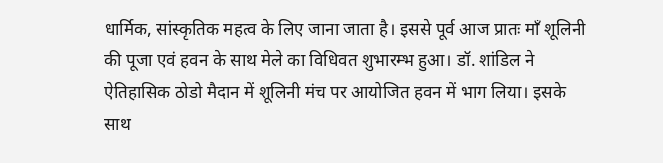धार्मिक, सांस्कृतिक महत्व के लिए जाना जाता है। इससे पूर्व आज प्रातः माँ शूलिनी की पूजा एवं हवन के साथ मेले का विधिवत शुभारम्भ हुआ। डॉ. शांडिल ने ऐतिहासिक ठोडो मैदान में शूलिनी मंच पर आयोजित हवन में भाग लिया। इसके साथ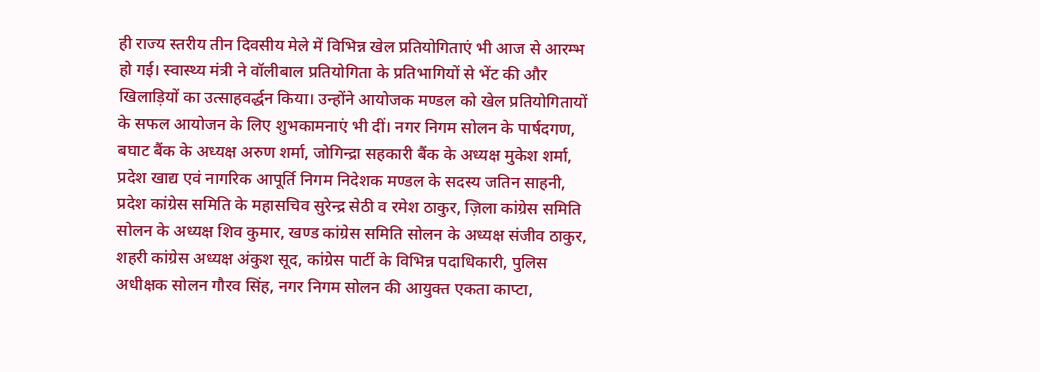ही राज्य स्तरीय तीन दिवसीय मेले में विभिन्न खेल प्रतियोगिताएं भी आज से आरम्भ हो गई। स्वास्थ्य मंत्री ने वॉलीबाल प्रतियोगिता के प्रतिभागियों से भेंट की और खिलाड़ियों का उत्साहवर्द्धन किया। उन्होंने आयोजक मण्डल को खेल प्रतियोगितायों के सफल आयोजन के लिए शुभकामनाएं भी दीं। नगर निगम सोलन के पार्षदगण, बघाट बैंक के अध्यक्ष अरुण शर्मा, जोगिन्द्रा सहकारी बैंक के अध्यक्ष मुकेश शर्मा, प्रदेश खाद्य एवं नागरिक आपूर्ति निगम निदेशक मण्डल के सदस्य जतिन साहनी, प्रदेश कांग्रेस समिति के महासचिव सुरेन्द्र सेठी व रमेश ठाकुर, ज़िला कांग्रेस समिति सोलन के अध्यक्ष शिव कुमार, खण्ड कांग्रेस समिति सोलन के अध्यक्ष संजीव ठाकुर, शहरी कांग्रेस अध्यक्ष अंकुश सूद, कांग्रेस पार्टी के विभिन्न पदाधिकारी, पुलिस अधीक्षक सोलन गौरव सिंह, नगर निगम सोलन की आयुक्त एकता काप्टा,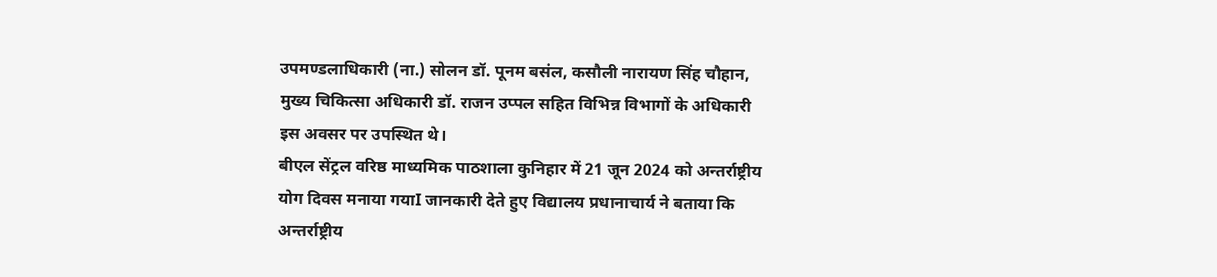उपमण्डलाधिकारी (ना.) सोलन डॉ. पूनम बसंल, कसौली नारायण सिंह चौहान, मुख्य चिकित्सा अधिकारी डॉ. राजन उप्पल सहित विभिन्न विभागों के अधिकारी इस अवसर पर उपस्थित थे।
बीएल सेंट्रल वरिष्ठ माध्यमिक पाठशाला कुनिहार में 21 जून 2024 को अन्तर्राष्ट्रीय योग दिवस मनाया गयाI जानकारी देते हुए विद्यालय प्रधानाचार्य ने बताया कि अन्तर्राष्ट्रीय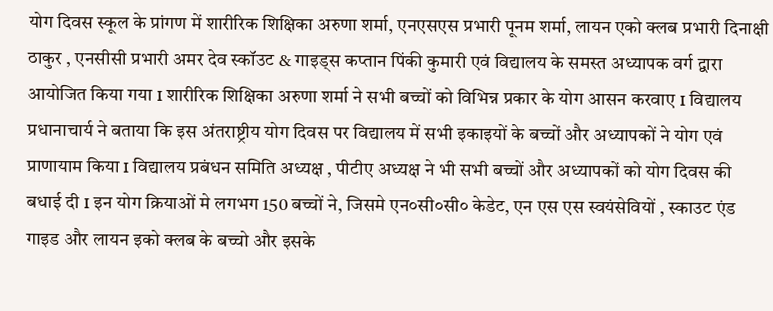योग दिवस स्कूल के प्रांगण में शारीरिक शिक्षिका अरुणा शर्मा, एनएसएस प्रभारी पूनम शर्मा, लायन एको क्लब प्रभारी दिनाक्षी ठाकुर , एनसीसी प्रभारी अमर देव स्कॉउट & गाइड्स कप्तान पिंकी कुमारी एवं विद्यालय के समस्त अध्यापक वर्ग द्वारा आयोजित किया गया I शारीरिक शिक्षिका अरुणा शर्मा ने सभी बच्चों को विभिन्न प्रकार के योग आसन करवाए I विद्यालय प्रधानाचार्य ने बताया कि इस अंतराष्ट्रीय योग दिवस पर विद्यालय में सभी इकाइयों के बच्चों और अध्यापकों ने योग एवं प्राणायाम किया I विद्यालय प्रबंधन समिति अध्यक्ष , पीटीए अध्यक्ष ने भी सभी बच्चों और अध्यापकों को योग दिवस की बधाई दी I इन योग क्रियाओं मे लगभग 150 बच्चों ने, जिसमे एन०सी०सी० केडेट, एन एस एस स्वयंसेवियों , स्काउट एंड गाइड और लायन इको क्लब के बच्चो और इसके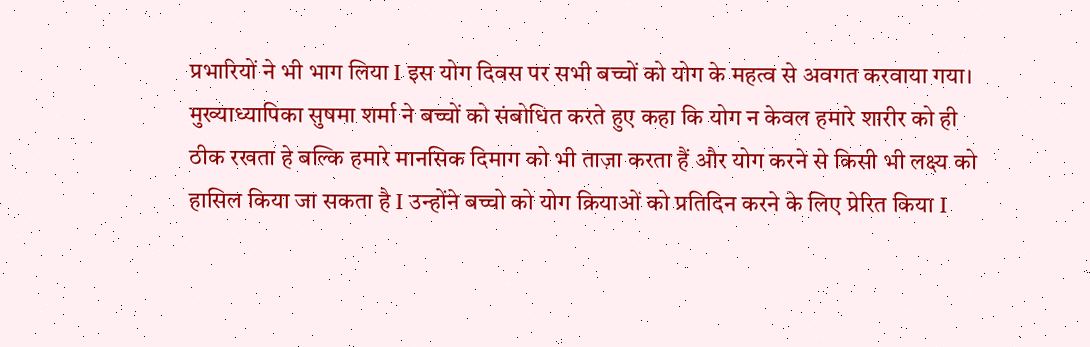प्रभारियों ने भी भाग लिया I इस योग दिवस पर सभी बच्चों को योग के महत्व से अवगत करवाया गया। मुख्याध्यापिका सुषमा शर्मा ने बच्चों को संबोधित करते हुए कहा कि योग न केवल हमारे शारीर को ही ठीक रखता हे बल्कि हमारे मानसिक दिमाग को भी ताज़ा करता हैं और योग करने से किसी भी लक्ष्य को हासिल किया जा सकता है I उन्होंने बच्चो को योग क्रियाओं को प्रतिदिन करने के लिए प्रेरित किया I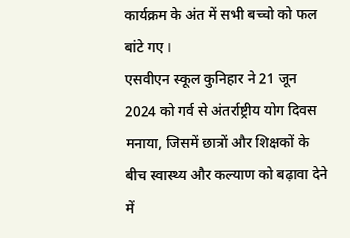कार्यक्रम के अंत में सभी बच्चो को फल बांटे गए I
एसवीएन स्कूल कुनिहार ने 21 जून 2024 को गर्व से अंतर्राष्ट्रीय योग दिवस मनाया, जिसमें छात्रों और शिक्षकों के बीच स्वास्थ्य और कल्याण को बढ़ावा देने में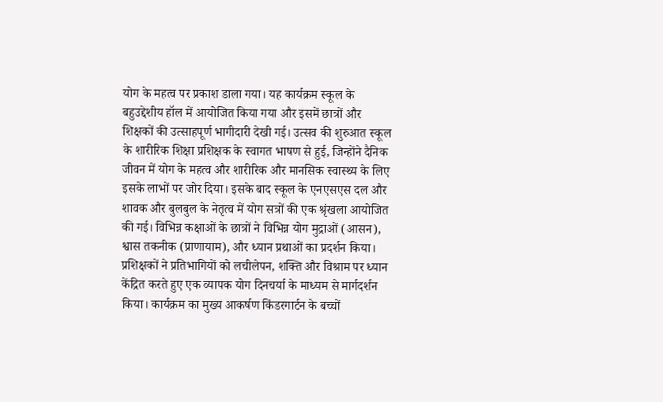योग के महत्व पर प्रकाश डाला गया। यह कार्यक्रम स्कूल के बहुउद्देशीय हॉल में आयोजित किया गया और इसमें छात्रों और शिक्षकों की उत्साहपूर्ण भागीदारी देखी गई। उत्सव की शुरुआत स्कूल के शारीरिक शिक्षा प्रशिक्षक के स्वागत भाषण से हुई, जिन्होंने दैनिक जीवन में योग के महत्व और शारीरिक और मानसिक स्वास्थ्य के लिए इसके लाभों पर जोर दिया। इसके बाद स्कूल के एनएसएस दल और शावक और बुलबुल के नेतृत्व में योग सत्रों की एक श्रृंखला आयोजित की गई। विभिन्न कक्षाओं के छात्रों ने विभिन्न योग मुद्राओं (आसन), श्वास तकनीक (प्राणायाम), और ध्यान प्रथाओं का प्रदर्शन किया। प्रशिक्षकों ने प्रतिभागियों को लचीलेपन, शक्ति और विश्राम पर ध्यान केंद्रित करते हुए एक व्यापक योग दिनचर्या के माध्यम से मार्गदर्शन किया। कार्यक्रम का मुख्य आकर्षण किंडरगार्टन के बच्चों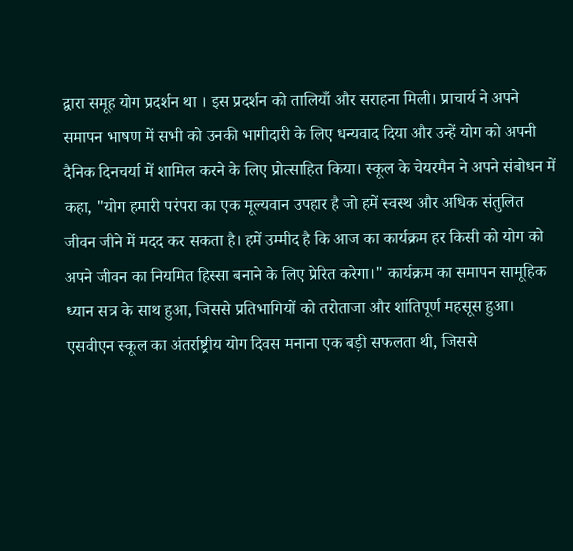द्वारा समूह योग प्रदर्शन था । इस प्रदर्शन को तालियाँ और सराहना मिली। प्राचार्य ने अपने समापन भाषण में सभी को उनकी भागीदारी के लिए धन्यवाद दिया और उन्हें योग को अपनी दैनिक दिनचर्या में शामिल करने के लिए प्रोत्साहित किया। स्कूल के चेयरमैन ने अपने संबोधन में कहा, "योग हमारी परंपरा का एक मूल्यवान उपहार है जो हमें स्वस्थ और अधिक संतुलित जीवन जीने में मदद कर सकता है। हमें उम्मीद है कि आज का कार्यक्रम हर किसी को योग को अपने जीवन का नियमित हिस्सा बनाने के लिए प्रेरित करेगा।" कार्यक्रम का समापन सामूहिक ध्यान सत्र के साथ हुआ, जिससे प्रतिभागियों को तरोताजा और शांतिपूर्ण महसूस हुआ। एसवीएन स्कूल का अंतर्राष्ट्रीय योग दिवस मनाना एक बड़ी सफलता थी, जिससे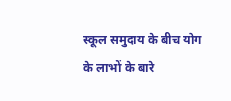स्कूल समुदाय के बीच योग के लाभों के बारे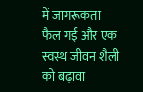में जागरूकता फैल गई और एक स्वस्थ जीवन शैली को बढ़ावा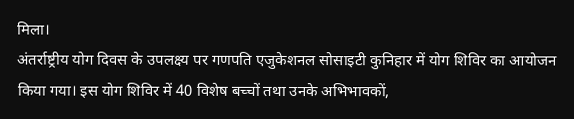मिला।
अंतर्राष्ट्रीय योग दिवस के उपलक्ष्य पर गणपति एजुकेशनल सोसाइटी कुनिहार में योग शिविर का आयोजन किया गया। इस योग शिविर में 40 विशेष बच्चों तथा उनके अभिभावकों,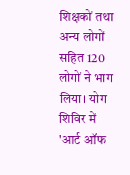शिक्षकों तथा अन्य लोगों सहित 120 लोगों ने भाग लिया। योग शिविर में 'आर्ट ऑफ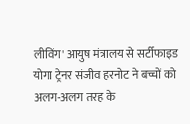लीविंग' आयुष मंत्रालय से सर्टीफाइड योगा ट्रेनर संजीव हरनोट ने बच्चों को अलग-अलग तरह के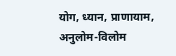योग, ध्यान, प्राणायाम, अनुलोम-विलोम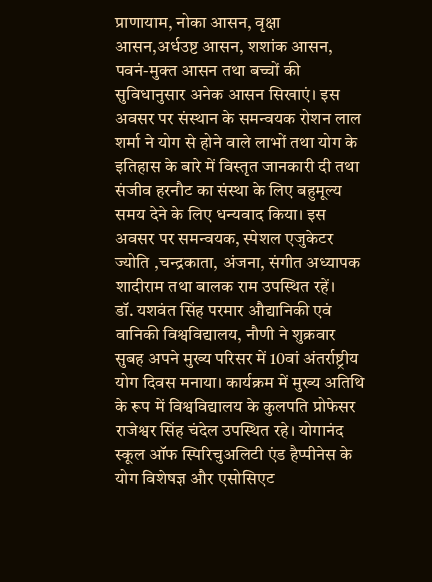प्राणायाम, नोका आसन, वृक्षा आसन,अर्धउष्ट आसन, शशांक आसन, पवनं-मुक्त आसन तथा बच्चों की सुविधानुसार अनेक आसन सिखाएं। इस अवसर पर संस्थान के समन्वयक रोशन लाल शर्मा ने योग से होने वाले लाभों तथा योग के इतिहास के बारे में विस्तृत जानकारी दी तथा संजीव हरनौट का संस्था के लिए बहुमूल्य समय देने के लिए धन्यवाद किया। इस अवसर पर समन्वयक, स्पेशल एजुकेटर ज्योति ,चन्द्रकाता, अंजना, संगीत अध्यापक शादीराम तथा बालक राम उपस्थित रहें।
डॉ. यशवंत सिंह परमार औद्यानिकी एवं वानिकी विश्वविद्यालय, नौणी ने शुक्रवार सुबह अपने मुख्य परिसर में 10वां अंतर्राष्ट्रीय योग दिवस मनाया। कार्यक्रम में मुख्य अतिथि के रूप में विश्वविद्यालय के कुलपति प्रोफेसर राजेश्वर सिंह चंदेल उपस्थित रहे। योगानंद स्कूल ऑफ स्पिरिचुअलिटी एंड हैप्पीनेस के योग विशेषज्ञ और एसोसिएट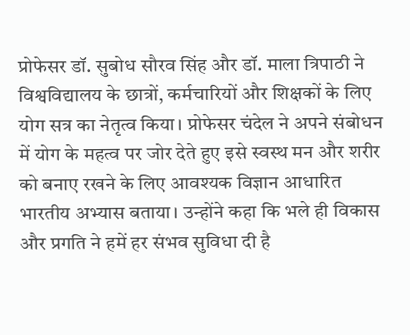प्रोफेसर डॉ. सुबोध सौरव सिंह और डॉ. माला त्रिपाठी ने विश्वविद्यालय के छात्रों, कर्मचारियों और शिक्षकों के लिए योग सत्र का नेतृत्व किया। प्रोफेसर चंदेल ने अपने संबोधन में योग के महत्व पर जोर देते हुए इसे स्वस्थ मन और शरीर को बनाए रखने के लिए आवश्यक विज्ञान आधारित भारतीय अभ्यास बताया। उन्होंने कहा कि भले ही विकास और प्रगति ने हमें हर संभव सुविधा दी है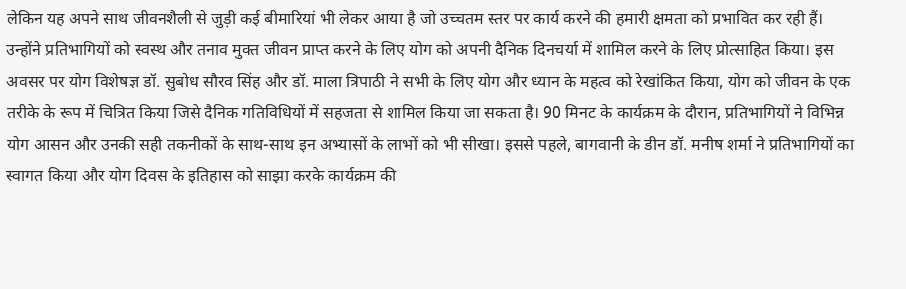लेकिन यह अपने साथ जीवनशैली से जुड़ी कई बीमारियां भी लेकर आया है जो उच्चतम स्तर पर कार्य करने की हमारी क्षमता को प्रभावित कर रही हैं। उन्होंने प्रतिभागियों को स्वस्थ और तनाव मुक्त जीवन प्राप्त करने के लिए योग को अपनी दैनिक दिनचर्या में शामिल करने के लिए प्रोत्साहित किया। इस अवसर पर योग विशेषज्ञ डॉ. सुबोध सौरव सिंह और डॉ. माला त्रिपाठी ने सभी के लिए योग और ध्यान के महत्व को रेखांकित किया, योग को जीवन के एक तरीके के रूप में चित्रित किया जिसे दैनिक गतिविधियों में सहजता से शामिल किया जा सकता है। 90 मिनट के कार्यक्रम के दौरान, प्रतिभागियों ने विभिन्न योग आसन और उनकी सही तकनीकों के साथ-साथ इन अभ्यासों के लाभों को भी सीखा। इससे पहले, बागवानी के डीन डॉ. मनीष शर्मा ने प्रतिभागियों का स्वागत किया और योग दिवस के इतिहास को साझा करके कार्यक्रम की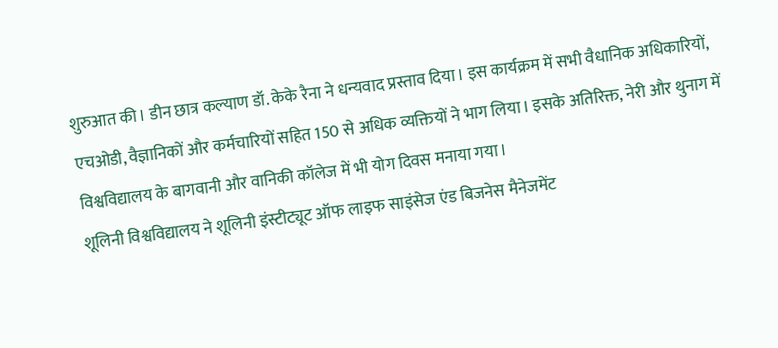शुरुआत की। डीन छात्र कल्याण डॉ. केके रैना ने धन्यवाद प्रस्ताव दिया। इस कार्यक्रम में सभी वैधानिक अधिकारियों, एचओडी, वैज्ञानिकों और कर्मचारियों सहित 150 से अधिक व्यक्तियों ने भाग लिया। इसके अतिरिक्त, नेरी और थुनाग में विश्वविद्यालय के बागवानी और वानिकी कॉलेज में भी योग दिवस मनाया गया।
शूलिनी विश्वविद्यालय ने शूलिनी इंस्टीट्यूट ऑफ लाइफ साइंसेज एंड बिजनेस मैनेजमेंट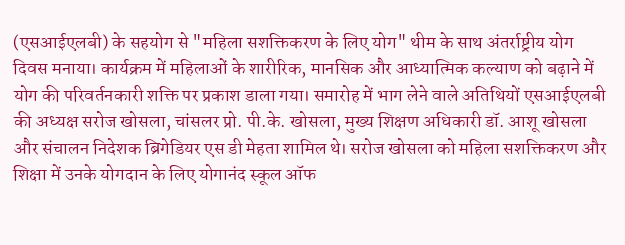(एसआईएलबी) के सहयोग से "महिला सशक्तिकरण के लिए योग" थीम के साथ अंतर्राष्ट्रीय योग दिवस मनाया। कार्यक्रम में महिलाओं के शारीरिक, मानसिक और आध्यात्मिक कल्याण को बढ़ाने में योग की परिवर्तनकारी शक्ति पर प्रकाश डाला गया। समारोह में भाग लेने वाले अतिथियों एसआईएलबी की अध्यक्ष सरोज खोसला, चांसलर प्रो. पी.के. खोसला, मुख्य शिक्षण अधिकारी डॉ. आशू खोसला और संचालन निदेशक ब्रिगेडियर एस डी मेहता शामिल थे। सरोज खोसला को महिला सशक्तिकरण और शिक्षा में उनके योगदान के लिए योगानंद स्कूल ऑफ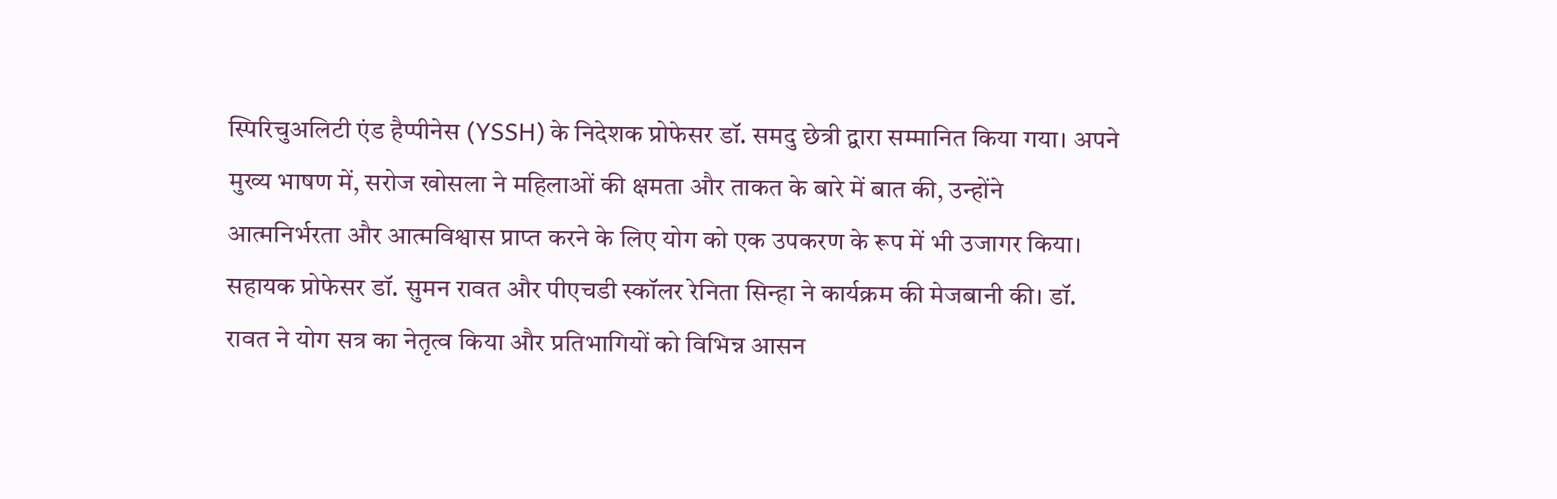स्पिरिचुअलिटी एंड हैप्पीनेस (YSSH) के निदेशक प्रोफेसर डॉ. समदु छेत्री द्वारा सम्मानित किया गया। अपने मुख्य भाषण में, सरोज खोसला ने महिलाओं की क्षमता और ताकत के बारे में बात की, उन्होंने आत्मनिर्भरता और आत्मविश्वास प्राप्त करने के लिए योग को एक उपकरण के रूप में भी उजागर किया। सहायक प्रोफेसर डॉ. सुमन रावत और पीएचडी स्कॉलर रेनिता सिन्हा ने कार्यक्रम की मेजबानी की। डॉ. रावत ने योग सत्र का नेतृत्व किया और प्रतिभागियों को विभिन्न आसन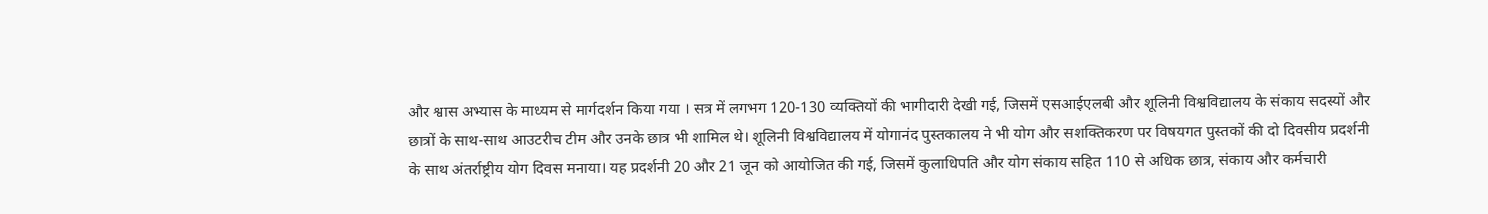और श्वास अभ्यास के माध्यम से मार्गदर्शन किया गया । सत्र में लगभग 120-130 व्यक्तियों की भागीदारी देखी गई, जिसमें एसआईएलबी और शूलिनी विश्वविद्यालय के संकाय सदस्यों और छात्रों के साथ-साथ आउटरीच टीम और उनके छात्र भी शामिल थे। शूलिनी विश्वविद्यालय में योगानंद पुस्तकालय ने भी योग और सशक्तिकरण पर विषयगत पुस्तकों की दो दिवसीय प्रदर्शनी के साथ अंतर्राष्ट्रीय योग दिवस मनाया। यह प्रदर्शनी 20 और 21 जून को आयोजित की गई, जिसमें कुलाधिपति और योग संकाय सहित 110 से अधिक छात्र, संकाय और कर्मचारी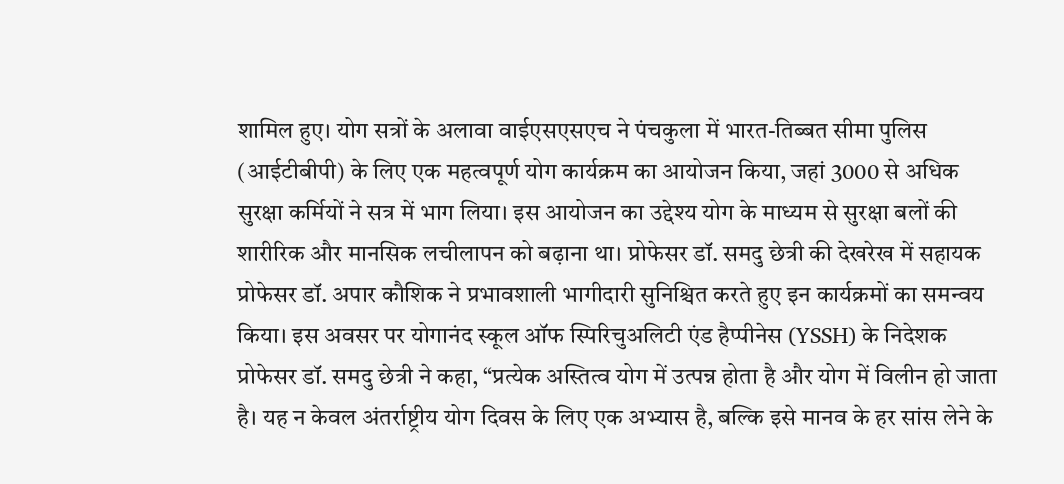शामिल हुए। योग सत्रों के अलावा वाईएसएसएच ने पंचकुला में भारत-तिब्बत सीमा पुलिस (आईटीबीपी) के लिए एक महत्वपूर्ण योग कार्यक्रम का आयोजन किया, जहां 3000 से अधिक सुरक्षा कर्मियों ने सत्र में भाग लिया। इस आयोजन का उद्देश्य योग के माध्यम से सुरक्षा बलों की शारीरिक और मानसिक लचीलापन को बढ़ाना था। प्रोफेसर डॉ. समदु छेत्री की देखरेख में सहायक प्रोफेसर डॉ. अपार कौशिक ने प्रभावशाली भागीदारी सुनिश्चित करते हुए इन कार्यक्रमों का समन्वय किया। इस अवसर पर योगानंद स्कूल ऑफ स्पिरिचुअलिटी एंड हैप्पीनेस (YSSH) के निदेशक प्रोफेसर डॉ. समदु छेत्री ने कहा, “प्रत्येक अस्तित्व योग में उत्पन्न होता है और योग में विलीन हो जाता है। यह न केवल अंतर्राष्ट्रीय योग दिवस के लिए एक अभ्यास है, बल्कि इसे मानव के हर सांस लेने के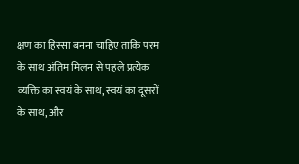क्षण का हिस्सा बनना चाहिए ताकि परम के साथ अंतिम मिलन से पहले प्रत्येक व्यक्ति का स्वयं के साथ, स्वयं का दूसरों के साथ, और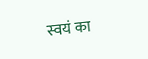स्वयं का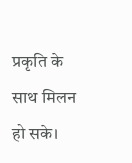प्रकृति के साथ मिलन हो सके।